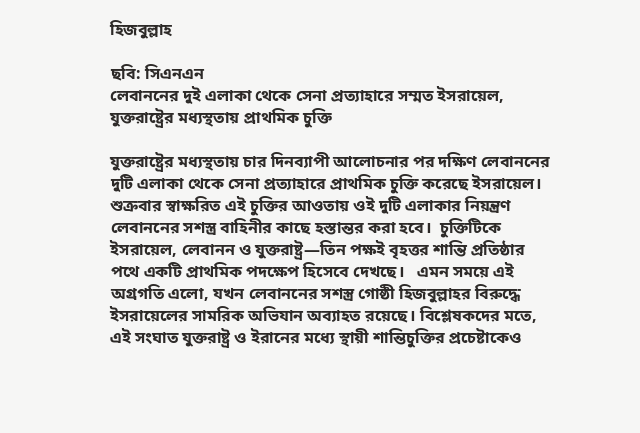হিজবুল্লাহ

ছবি: সিএনএন
লেবাননের দুই এলাকা থেকে সেনা প্রত্যাহারে সম্মত ইসরায়েল, যুক্তরাষ্ট্রের মধ্যস্থতায় প্রাথমিক চুক্তি

যুক্তরাষ্ট্রের মধ্যস্থতায় চার দিনব্যাপী আলোচনার পর দক্ষিণ লেবাননের দুটি এলাকা থেকে সেনা প্রত্যাহারে প্রাথমিক চুক্তি করেছে ইসরায়েল। শুক্রবার স্বাক্ষরিত এই চুক্তির আওতায় ওই দুটি এলাকার নিয়ন্ত্রণ লেবাননের সশস্ত্র বাহিনীর কাছে হস্তান্তর করা হবে।  চুক্তিটিকে ইসরায়েল, লেবানন ও যুক্তরাষ্ট্র—তিন পক্ষই বৃহত্তর শান্তি প্রতিষ্ঠার পথে একটি প্রাথমিক পদক্ষেপ হিসেবে দেখছে।   এমন সময়ে এই অগ্রগতি এলো, যখন লেবাননের সশস্ত্র গোষ্ঠী হিজবুল্লাহর বিরুদ্ধে ইসরায়েলের সামরিক অভিযান অব্যাহত রয়েছে। বিশ্লেষকদের মতে, এই সংঘাত যুক্তরাষ্ট্র ও ইরানের মধ্যে স্থায়ী শান্তিচুক্তির প্রচেষ্টাকেও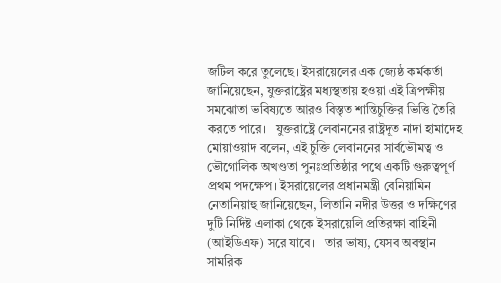জটিল করে তুলেছে। ইসরায়েলের এক জ্যেষ্ঠ কর্মকর্তা জানিয়েছেন, যুক্তরাষ্ট্রের মধ্যস্থতায় হওয়া এই ত্রিপক্ষীয় সমঝোতা ভবিষ্যতে আরও বিস্তৃত শান্তিচুক্তির ভিত্তি তৈরি করতে পারে।   যুক্তরাষ্ট্রে লেবাননের রাষ্ট্রদূত নাদা হামাদেহ মোয়াওয়াদ বলেন, এই চুক্তি লেবাননের সার্বভৌমত্ব ও ভৌগোলিক অখণ্ডতা পুনঃপ্রতিষ্ঠার পথে একটি গুরুত্বপূর্ণ প্রথম পদক্ষেপ। ইসরায়েলের প্রধানমন্ত্রী বেনিয়ামিন নেতানিয়াহু জানিয়েছেন, লিতানি নদীর উত্তর ও দক্ষিণের দুটি নির্দিষ্ট এলাকা থেকে ইসরায়েলি প্রতিরক্ষা বাহিনী (আইডিএফ) সরে যাবে।   তার ভাষ্য, যেসব অবস্থান সামরিক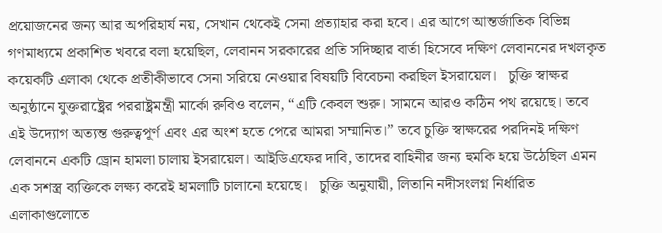প্রয়োজনের জন্য আর অপরিহার্য নয়, সেখান থেকেই সেনা প্রত্যাহার করা হবে। এর আগে আন্তর্জাতিক বিভিন্ন গণমাধ্যমে প্রকাশিত খবরে বলা হয়েছিল, লেবানন সরকারের প্রতি সদিচ্ছার বার্তা হিসেবে দক্ষিণ লেবাননের দখলকৃত কয়েকটি এলাকা থেকে প্রতীকীভাবে সেনা সরিয়ে নেওয়ার বিষয়টি বিবেচনা করছিল ইসরায়েল।   চুক্তি স্বাক্ষর অনুষ্ঠানে যুক্তরাষ্ট্রের পররাষ্ট্রমন্ত্রী মার্কো রুবিও বলেন, “এটি কেবল শুরু। সামনে আরও কঠিন পথ রয়েছে। তবে এই উদ্যোগ অত্যন্ত গুরুত্বপূর্ণ এবং এর অংশ হতে পেরে আমরা সম্মানিত।” তবে চুক্তি স্বাক্ষরের পরদিনই দক্ষিণ লেবাননে একটি ড্রোন হামলা চালায় ইসরায়েল। আইডিএফের দাবি, তাদের বাহিনীর জন্য হুমকি হয়ে উঠেছিল এমন এক সশস্ত্র ব্যক্তিকে লক্ষ্য করেই হামলাটি চালানো হয়েছে।   চুক্তি অনুযায়ী, লিতানি নদীসংলগ্ন নির্ধারিত এলাকাগুলোতে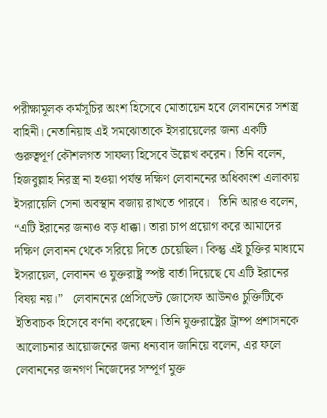পরীক্ষামূলক কর্মসূচির অংশ হিসেবে মোতায়েন হবে লেবাননের সশস্ত্র বাহিনী। নেতানিয়াহু এই সমঝোতাকে ইসরায়েলের জন্য একটি গুরুত্বপূর্ণ কৌশলগত সাফল্য হিসেবে উল্লেখ করেন। তিনি বলেন, হিজবুল্লাহ নিরস্ত্র না হওয়া পর্যন্ত দক্ষিণ লেবাননের অধিকাংশ এলাকায় ইসরায়েলি সেনা অবস্থান বজায় রাখতে পারবে।   তিনি আরও বলেন, “এটি ইরানের জন্যও বড় ধাক্কা। তারা চাপ প্রয়োগ করে আমাদের দক্ষিণ লেবানন থেকে সরিয়ে দিতে চেয়েছিল। কিন্তু এই চুক্তির মাধ্যমে ইসরায়েল, লেবানন ও যুক্তরাষ্ট্র স্পষ্ট বার্তা দিয়েছে যে এটি ইরানের বিষয় নয়।”   লেবাননের প্রেসিডেন্ট জোসেফ আউনও চুক্তিটিকে ইতিবাচক হিসেবে বর্ণনা করেছেন। তিনি যুক্তরাষ্ট্রের ট্রাম্প প্রশাসনকে আলোচনার আয়োজনের জন্য ধন্যবাদ জানিয়ে বলেন, এর ফলে লেবাননের জনগণ নিজেদের সম্পূর্ণ মুক্ত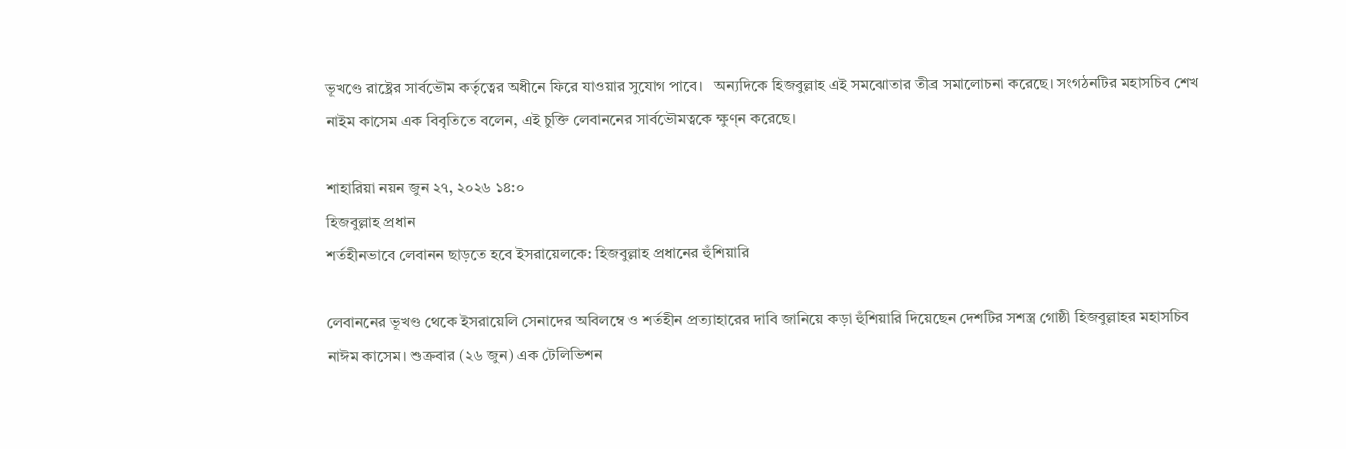ভূখণ্ডে রাষ্ট্রের সার্বভৌম কর্তৃত্বের অধীনে ফিরে যাওয়ার সুযোগ পাবে।   অন্যদিকে হিজবুল্লাহ এই সমঝোতার তীব্র সমালোচনা করেছে। সংগঠনটির মহাসচিব শেখ নাইম কাসেম এক বিবৃতিতে বলেন, এই চুক্তি লেবাননের সার্বভৌমত্বকে ক্ষুণ্ন করেছে।

শাহারিয়া নয়ন জুন ২৭, ২০২৬ ১৪:০
হিজবুল্লাহ প্রধান
শর্তহীনভাবে লেবানন ছাড়তে হবে ইসরায়েলকে: হিজবুল্লাহ প্রধানের হুঁশিয়ারি

লেবাননের ভূখণ্ড থেকে ইসরায়েলি সেনাদের অবিলম্বে ও শর্তহীন প্রত্যাহারের দাবি জানিয়ে কড়া হুঁশিয়ারি দিয়েছেন দেশটির সশস্ত্র গোষ্ঠী হিজবুল্লাহর মহাসচিব নাঈম কাসেম। শুক্রবার (২৬ জুন) এক টেলিভিশন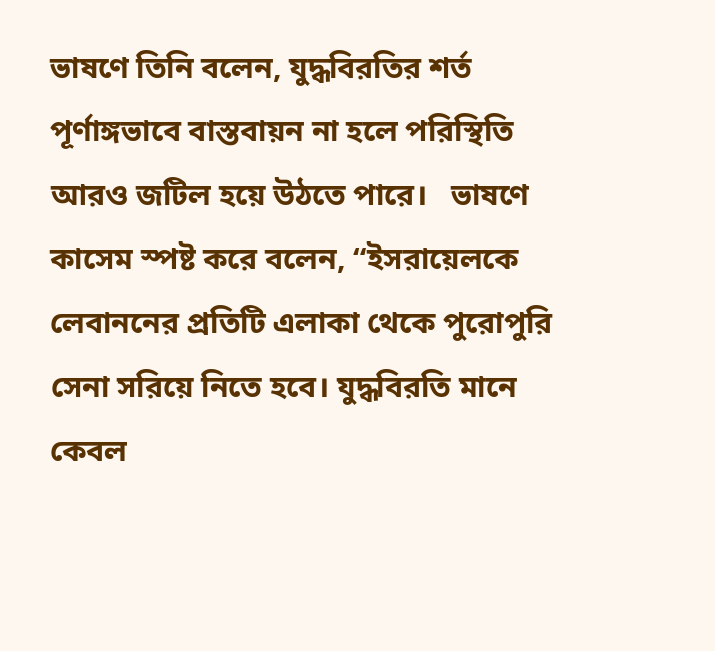ভাষণে তিনি বলেন, যুদ্ধবিরতির শর্ত পূর্ণাঙ্গভাবে বাস্তবায়ন না হলে পরিস্থিতি আরও জটিল হয়ে উঠতে পারে।   ভাষণে কাসেম স্পষ্ট করে বলেন, “ইসরায়েলকে লেবাননের প্রতিটি এলাকা থেকে পুরোপুরি সেনা সরিয়ে নিতে হবে। যুদ্ধবিরতি মানে কেবল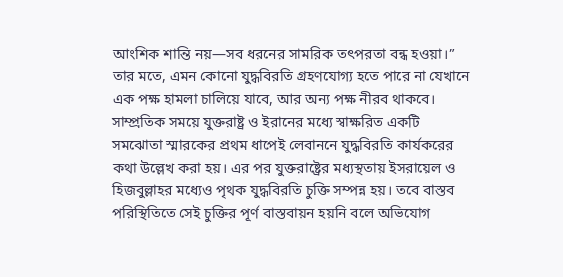আংশিক শান্তি নয়—সব ধরনের সামরিক তৎপরতা বন্ধ হওয়া।” তার মতে, এমন কোনো যুদ্ধবিরতি গ্রহণযোগ্য হতে পারে না যেখানে এক পক্ষ হামলা চালিয়ে যাবে, আর অন্য পক্ষ নীরব থাকবে।   সাম্প্রতিক সময়ে যুক্তরাষ্ট্র ও ইরানের মধ্যে স্বাক্ষরিত একটি সমঝোতা স্মারকের প্রথম ধাপেই লেবাননে যুদ্ধবিরতি কার্যকরের কথা উল্লেখ করা হয়। এর পর যুক্তরাষ্ট্রের মধ্যস্থতায় ইসরায়েল ও হিজবুল্লাহর মধ্যেও পৃথক যুদ্ধবিরতি চুক্তি সম্পন্ন হয়। তবে বাস্তব পরিস্থিতিতে সেই চুক্তির পূর্ণ বাস্তবায়ন হয়নি বলে অভিযোগ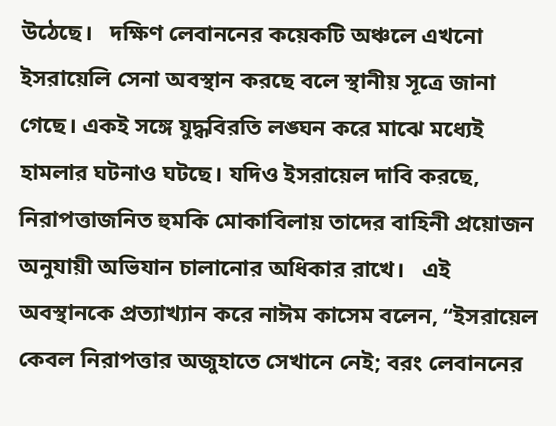উঠেছে।   দক্ষিণ লেবাননের কয়েকটি অঞ্চলে এখনো ইসরায়েলি সেনা অবস্থান করছে বলে স্থানীয় সূত্রে জানা গেছে। একই সঙ্গে যুদ্ধবিরতি লঙ্ঘন করে মাঝে মধ্যেই হামলার ঘটনাও ঘটছে। যদিও ইসরায়েল দাবি করছে, নিরাপত্তাজনিত হুমকি মোকাবিলায় তাদের বাহিনী প্রয়োজন অনুযায়ী অভিযান চালানোর অধিকার রাখে।   এই অবস্থানকে প্রত্যাখ্যান করে নাঈম কাসেম বলেন, “ইসরায়েল কেবল নিরাপত্তার অজুহাতে সেখানে নেই; বরং লেবাননের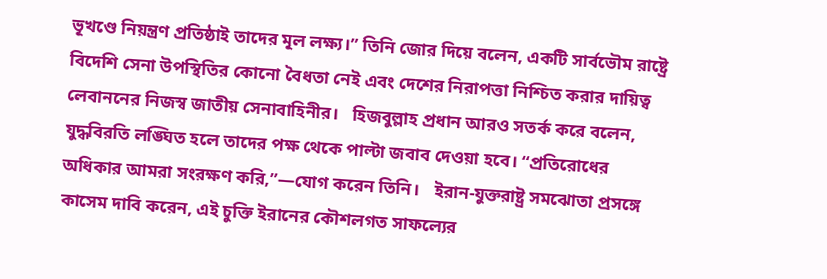ভূখণ্ডে নিয়ন্ত্রণ প্রতিষ্ঠাই তাদের মূল লক্ষ্য।” তিনি জোর দিয়ে বলেন, একটি সার্বভৌম রাষ্ট্রে বিদেশি সেনা উপস্থিতির কোনো বৈধতা নেই এবং দেশের নিরাপত্তা নিশ্চিত করার দায়িত্ব লেবাননের নিজস্ব জাতীয় সেনাবাহিনীর।   হিজবুল্লাহ প্রধান আরও সতর্ক করে বলেন, যুদ্ধবিরতি লঙ্ঘিত হলে তাদের পক্ষ থেকে পাল্টা জবাব দেওয়া হবে। “প্রতিরোধের অধিকার আমরা সংরক্ষণ করি,”—যোগ করেন তিনি।   ইরান-যুক্তরাষ্ট্র সমঝোতা প্রসঙ্গে কাসেম দাবি করেন, এই চুক্তি ইরানের কৌশলগত সাফল্যের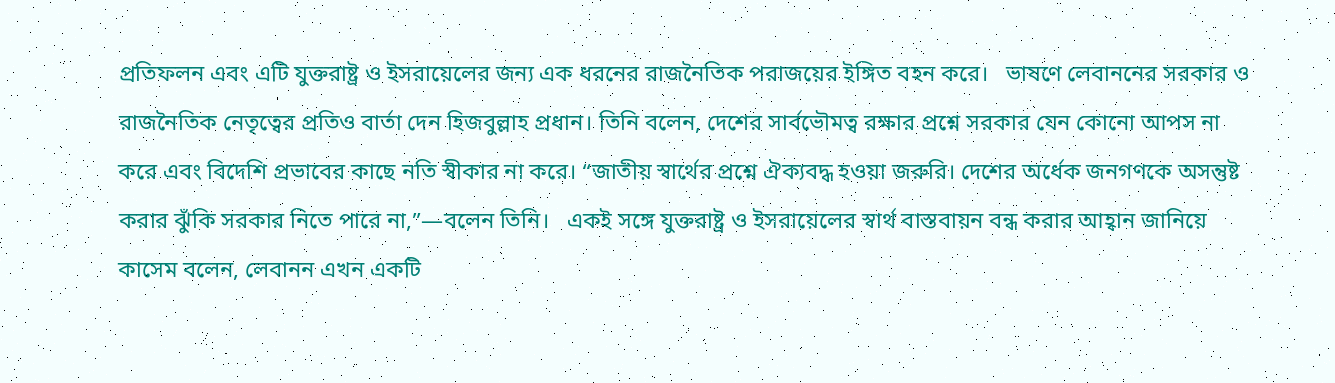প্রতিফলন এবং এটি যুক্তরাষ্ট্র ও ইসরায়েলের জন্য এক ধরনের রাজনৈতিক পরাজয়ের ইঙ্গিত বহন করে।   ভাষণে লেবাননের সরকার ও রাজনৈতিক নেতৃত্বের প্রতিও বার্তা দেন হিজবুল্লাহ প্রধান। তিনি বলেন, দেশের সার্বভৌমত্ব রক্ষার প্রশ্নে সরকার যেন কোনো আপস না করে এবং বিদেশি প্রভাবের কাছে নতি স্বীকার না করে। “জাতীয় স্বার্থের প্রশ্নে ঐক্যবদ্ধ হওয়া জরুরি। দেশের অর্ধেক জনগণকে অসন্তুষ্ট করার ঝুঁকি সরকার নিতে পারে না,”—বলেন তিনি।   একই সঙ্গে যুক্তরাষ্ট্র ও ইসরায়েলের স্বার্থ বাস্তবায়ন বন্ধ করার আহ্বান জানিয়ে কাসেম বলেন, লেবানন এখন একটি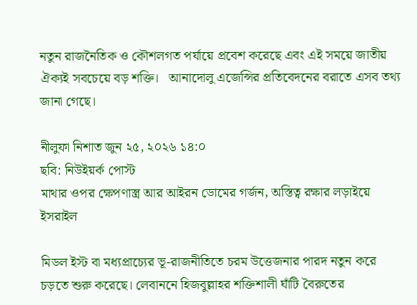নতুন রাজনৈতিক ও কৌশলগত পর্যায়ে প্রবেশ করেছে এবং এই সময়ে জাতীয় ঐক্যই সবচেয়ে বড় শক্তি।   আনাদোলু এজেন্সির প্রতিবেদনের বরাতে এসব তথ্য জানা গেছে।

নীলুফা নিশাত জুন ২৫, ২০২৬ ১৪:০
ছবি: নিউইয়র্ক পোস্ট
মাথার ওপর ক্ষেপণাস্ত্র আর আইরন ডোমের গর্জন, অস্তিত্ব রক্ষার লড়াইয়ে ইসরাইল

মিডল ইস্ট বা মধ্যপ্রাচ্যের ভূ-রাজনীতিতে চরম উত্তেজনার পারদ নতুন করে চড়তে শুরু করেছে। লেবাননে হিজবুল্লাহর শক্তিশালী ঘাঁটি বৈরুতের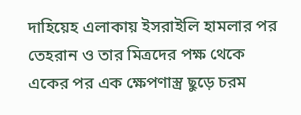দাহিয়েহ এলাকায় ইসরাইলি হামলার পর তেহরান ও তার মিত্রদের পক্ষ থেকে একের পর এক ক্ষেপণাস্ত্র ছুড়ে চরম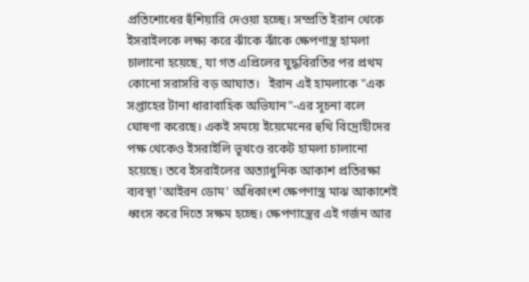প্রতিশোধের হুঁশিয়ারি দেওয়া হচ্ছে। সম্প্রতি ইরান থেকে ইসরাইলকে লক্ষ্য করে ঝাঁকে ঝাঁকে ক্ষেপণাস্ত্র হামলা চালানো হয়েছে, যা গত এপ্রিলের যুদ্ধবিরতির পর প্রথম কোনো সরাসরি বড় আঘাত।   ইরান এই হামলাকে "এক সপ্তাহের টানা ধারাবাহিক অভিযান"-এর সূচনা বলে ঘোষণা করেছে। একই সময়ে ইয়েমেনের হুথি বিদ্রোহীদের পক্ষ থেকেও ইসরাইলি ভূখণ্ডে রকেট হামলা চালানো হয়েছে। তবে ইসরাইলের অত্যাধুনিক আকাশ প্রতিরক্ষা ব্যবস্থা 'আইরন ডোম' অধিকাংশ ক্ষেপণাস্ত্র মাঝ আকাশেই ধ্বংস করে দিতে সক্ষম হচ্ছে। ক্ষেপণাস্ত্রের এই গর্জন আর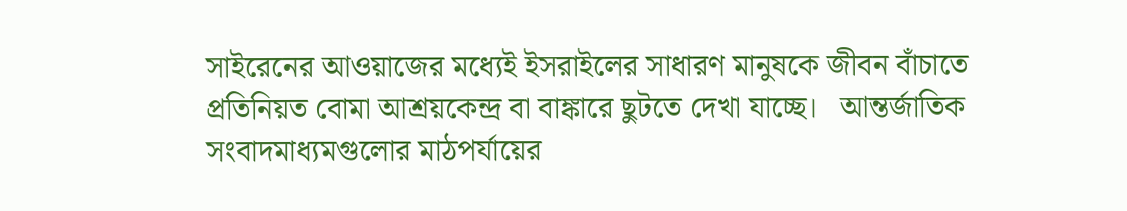সাইরেনের আওয়াজের মধ্যেই ইসরাইলের সাধারণ মানুষকে জীবন বাঁচাতে প্রতিনিয়ত বোমা আশ্রয়কেন্দ্র বা বাঙ্কারে ছুটতে দেখা যাচ্ছে।   আন্তর্জাতিক সংবাদমাধ্যমগুলোর মাঠপর্যায়ের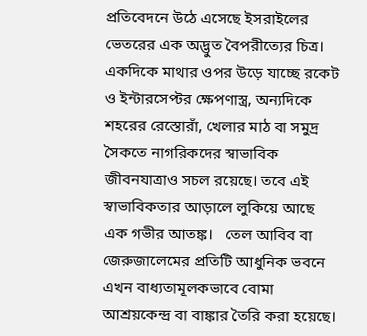প্রতিবেদনে উঠে এসেছে ইসরাইলের ভেতরের এক অদ্ভুত বৈপরীত্যের চিত্র। একদিকে মাথার ওপর উড়ে যাচ্ছে রকেট ও ইন্টারসেপ্টর ক্ষেপণাস্ত্র, অন্যদিকে শহরের রেস্তোরাঁ, খেলার মাঠ বা সমুদ্র সৈকতে নাগরিকদের স্বাভাবিক জীবনযাত্রাও সচল রয়েছে। তবে এই স্বাভাবিকতার আড়ালে লুকিয়ে আছে এক গভীর আতঙ্ক।   তেল আবিব বা জেরুজালেমের প্রতিটি আধুনিক ভবনে এখন বাধ্যতামূলকভাবে বোমা আশ্রয়কেন্দ্র বা বাঙ্কার তৈরি করা হয়েছে।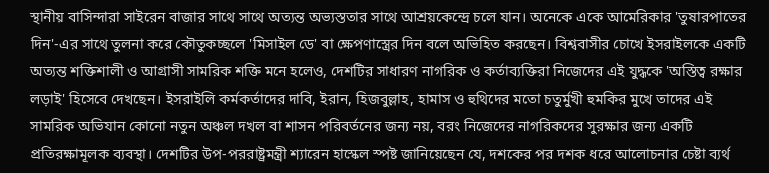স্থানীয় বাসিন্দারা সাইরেন বাজার সাথে সাথে অত্যন্ত অভ্যস্ততার সাথে আশ্রয়কেন্দ্রে চলে যান। অনেকে একে আমেরিকার 'তুষারপাতের দিন'-এর সাথে তুলনা করে কৌতুকচ্ছলে 'মিসাইল ডে' বা ক্ষেপণাস্ত্রের দিন বলে অভিহিত করছেন। বিশ্ববাসীর চোখে ইসরাইলকে একটি অত্যন্ত শক্তিশালী ও আগ্রাসী সামরিক শক্তি মনে হলেও, দেশটির সাধারণ নাগরিক ও কর্তাব্যক্তিরা নিজেদের এই যুদ্ধকে 'অস্তিত্ব রক্ষার লড়াই' হিসেবে দেখছেন। ইসরাইলি কর্মকর্তাদের দাবি, ইরান, হিজবুল্লাহ, হামাস ও হুথিদের মতো চতুর্মুখী হুমকির মুখে তাদের এই সামরিক অভিযান কোনো নতুন অঞ্চল দখল বা শাসন পরিবর্তনের জন্য নয়, বরং নিজেদের নাগরিকদের সুরক্ষার জন্য একটি প্রতিরক্ষামূলক ব্যবস্থা। দেশটির উপ-পররাষ্ট্রমন্ত্রী শ্যারেন হাস্কেল স্পষ্ট জানিয়েছেন যে, দশকের পর দশক ধরে আলোচনার চেষ্টা ব্যর্থ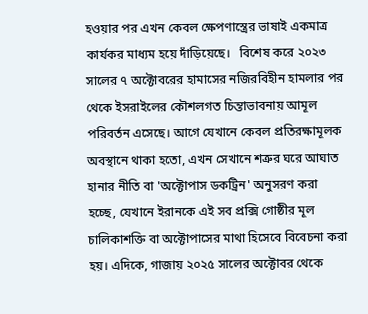হওয়ার পর এখন কেবল ক্ষেপণাস্ত্রের ভাষাই একমাত্র কার্যকর মাধ্যম হয়ে দাঁড়িয়েছে।   বিশেষ করে ২০২৩ সালের ৭ অক্টোবরের হামাসের নজিরবিহীন হামলার পর থেকে ইসরাইলের কৌশলগত চিন্তাভাবনায় আমূল পরিবর্তন এসেছে। আগে যেখানে কেবল প্রতিরক্ষামূলক অবস্থানে থাকা হতো, এখন সেখানে শত্রুর ঘরে আঘাত হানার নীতি বা 'অক্টোপাস ডকট্রিন' অনুসরণ করা হচ্ছে, যেখানে ইরানকে এই সব প্রক্সি গোষ্ঠীর মূল চালিকাশক্তি বা অক্টোপাসের মাথা হিসেবে বিবেচনা করা হয়। এদিকে, গাজায় ২০২৫ সালের অক্টোবর থেকে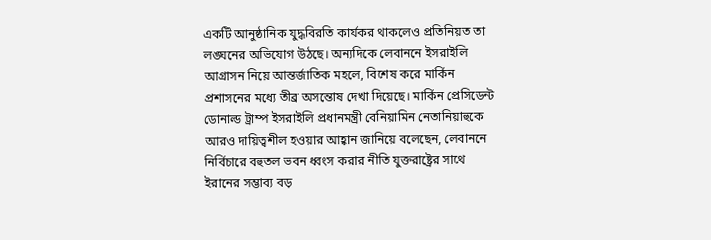একটি আনুষ্ঠানিক যুদ্ধবিরতি কার্যকর থাকলেও প্রতিনিয়ত তা লঙ্ঘনের অভিযোগ উঠছে। অন্যদিকে লেবাননে ইসরাইলি আগ্রাসন নিয়ে আন্তর্জাতিক মহলে, বিশেষ করে মার্কিন প্রশাসনের মধ্যে তীব্র অসন্তোষ দেখা দিয়েছে। মার্কিন প্রেসিডেন্ট ডোনাল্ড ট্রাম্প ইসরাইলি প্রধানমন্ত্রী বেনিয়ামিন নেতানিয়াহুকে আরও দায়িত্বশীল হওয়ার আহ্বান জানিয়ে বলেছেন, লেবাননে নির্বিচারে বহুতল ভবন ধ্বংস করার নীতি যুক্তরাষ্ট্রের সাথে ইরানের সম্ভাব্য বড়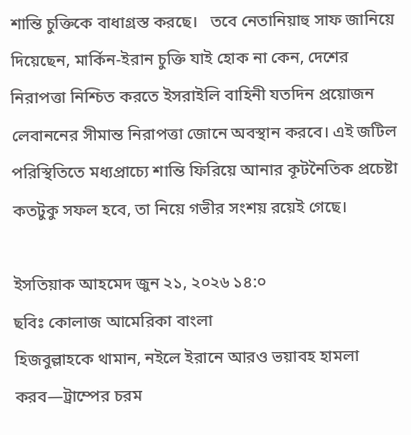শান্তি চুক্তিকে বাধাগ্রস্ত করছে।   তবে নেতানিয়াহু সাফ জানিয়ে দিয়েছেন, মার্কিন-ইরান চুক্তি যাই হোক না কেন, দেশের নিরাপত্তা নিশ্চিত করতে ইসরাইলি বাহিনী যতদিন প্রয়োজন লেবাননের সীমান্ত নিরাপত্তা জোনে অবস্থান করবে। এই জটিল পরিস্থিতিতে মধ্যপ্রাচ্যে শান্তি ফিরিয়ে আনার কূটনৈতিক প্রচেষ্টা কতটুকু সফল হবে, তা নিয়ে গভীর সংশয় রয়েই গেছে।

ইসতিয়াক আহমেদ জুন ২১, ২০২৬ ১৪:০
ছবিঃ কোলাজ আমেরিকা বাংলা
হিজবুল্লাহকে থামান, নইলে ইরানে আরও ভয়াবহ হামলা করব—ট্রাম্পের চরম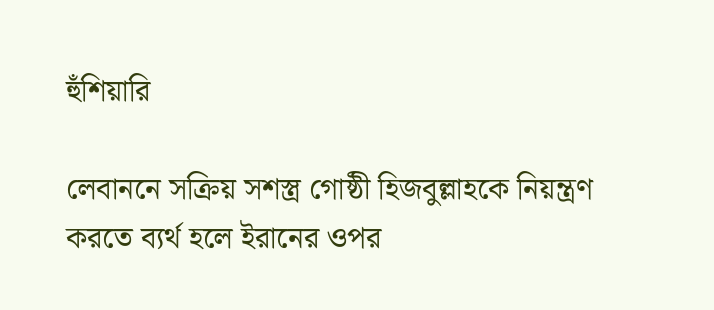হুঁশিয়ারি

লেবাননে সক্রিয় সশস্ত্র গোষ্ঠী হিজবুল্লাহকে নিয়ন্ত্রণ করতে ব্যর্থ হলে ইরানের ওপর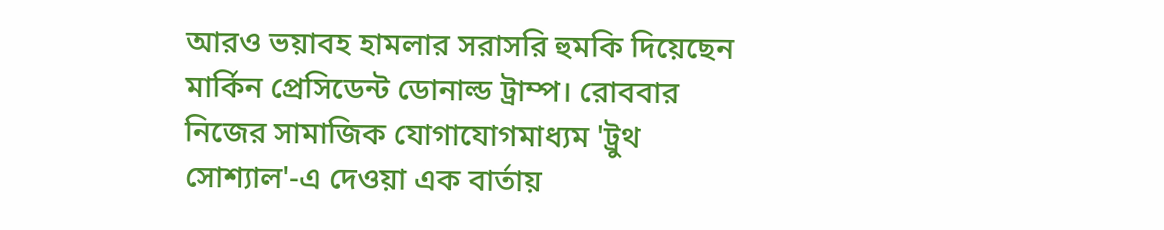আরও ভয়াবহ হামলার সরাসরি হুমকি দিয়েছেন মার্কিন প্রেসিডেন্ট ডোনাল্ড ট্রাম্প। রোববার নিজের সামাজিক যোগাযোগমাধ্যম 'ট্রুথ সোশ্যাল'-এ দেওয়া এক বার্তায়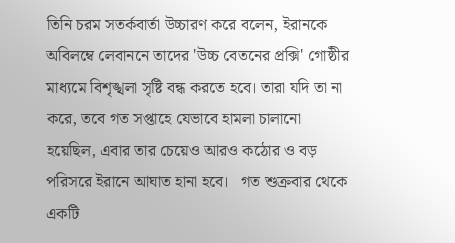তিনি চরম সতর্কবার্তা উচ্চারণ করে বলেন, ইরানকে অবিলম্বে লেবাননে তাদের 'উচ্চ বেতনের প্রক্সি' গোষ্ঠীর মাধ্যমে বিশৃঙ্খলা সৃষ্টি বন্ধ করতে হবে। তারা যদি তা না করে, তবে গত সপ্তাহে যেভাবে হামলা চালানো হয়েছিল, এবার তার চেয়েও আরও কঠোর ও বড় পরিসরে ইরানে আঘাত হানা হবে।   গত শুক্রবার থেকে একটি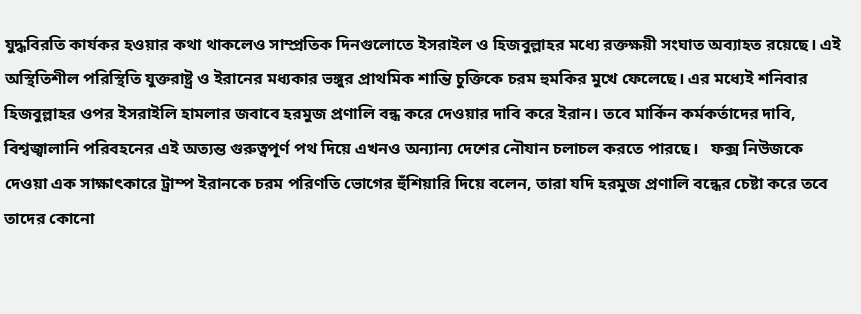যুদ্ধবিরতি কার্যকর হওয়ার কথা থাকলেও সাম্প্রতিক দিনগুলোতে ইসরাইল ও হিজবুল্লাহর মধ্যে রক্তক্ষয়ী সংঘাত অব্যাহত রয়েছে। এই অস্থিতিশীল পরিস্থিতি যুক্তরাষ্ট্র ও ইরানের মধ্যকার ভঙ্গুর প্রাথমিক শান্তি চুক্তিকে চরম হুমকির মুখে ফেলেছে। এর মধ্যেই শনিবার হিজবুল্লাহর ওপর ইসরাইলি হামলার জবাবে হরমুজ প্রণালি বন্ধ করে দেওয়ার দাবি করে ইরান। তবে মার্কিন কর্মকর্তাদের দাবি, বিশ্বজ্বালানি পরিবহনের এই অত্যন্ত গুরুত্বপূর্ণ পথ দিয়ে এখনও অন্যান্য দেশের নৌযান চলাচল করতে পারছে।   ফক্স নিউজকে দেওয়া এক সাক্ষাৎকারে ট্রাম্প ইরানকে চরম পরিণতি ভোগের হুঁশিয়ারি দিয়ে বলেন, তারা যদি হরমুজ প্রণালি বন্ধের চেষ্টা করে তবে তাদের কোনো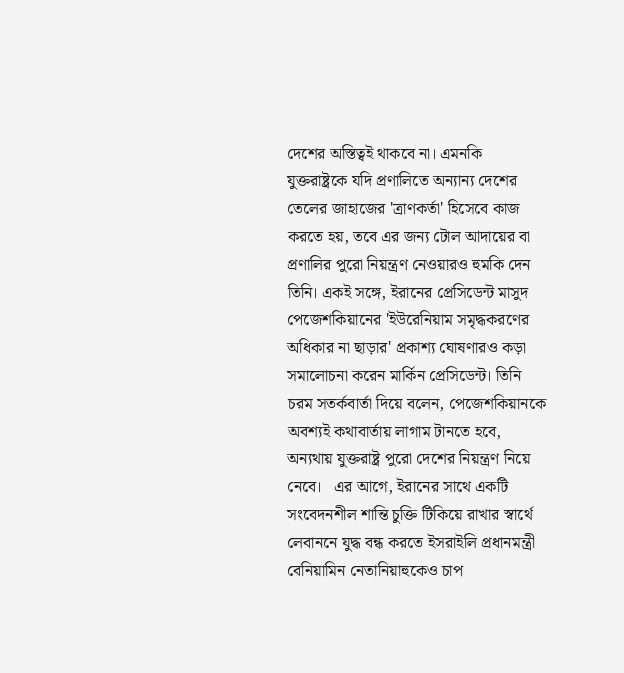দেশের অস্তিত্বই থাকবে না। এমনকি যুক্তরাষ্ট্রকে যদি প্রণালিতে অন্যান্য দেশের তেলের জাহাজের 'ত্রাণকর্তা' হিসেবে কাজ করতে হয়, তবে এর জন্য টোল আদায়ের বা প্রণালির পুরো নিয়ন্ত্রণ নেওয়ারও হুমকি দেন তিনি। একই সঙ্গে, ইরানের প্রেসিডেন্ট মাসুদ পেজেশকিয়ানের 'ইউরেনিয়াম সমৃদ্ধকরণের অধিকার না ছাড়ার' প্রকাশ্য ঘোষণারও কড়া সমালোচনা করেন মার্কিন প্রেসিডেন্ট। তিনি চরম সতর্কবার্তা দিয়ে বলেন, পেজেশকিয়ানকে অবশ্যই কথাবার্তায় লাগাম টানতে হবে, অন্যথায় যুক্তরাষ্ট্র পুরো দেশের নিয়ন্ত্রণ নিয়ে নেবে।   এর আগে, ইরানের সাথে একটি সংবেদনশীল শান্তি চুক্তি টিকিয়ে রাখার স্বার্থে লেবাননে যুদ্ধ বন্ধ করতে ইসরাইলি প্রধানমন্ত্রী বেনিয়ামিন নেতানিয়াহুকেও চাপ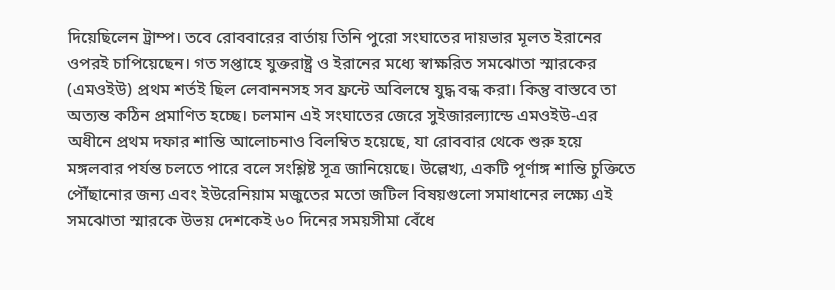দিয়েছিলেন ট্রাম্প। তবে রোববারের বার্তায় তিনি পুরো সংঘাতের দায়ভার মূলত ইরানের ওপরই চাপিয়েছেন। গত সপ্তাহে যুক্তরাষ্ট্র ও ইরানের মধ্যে স্বাক্ষরিত সমঝোতা স্মারকের (এমওইউ) প্রথম শর্তই ছিল লেবাননসহ সব ফ্রন্টে অবিলম্বে যুদ্ধ বন্ধ করা। কিন্তু বাস্তবে তা অত্যন্ত কঠিন প্রমাণিত হচ্ছে। চলমান এই সংঘাতের জেরে সুইজারল্যান্ডে এমওইউ-এর অধীনে প্রথম দফার শান্তি আলোচনাও বিলম্বিত হয়েছে, যা রোববার থেকে শুরু হয়ে মঙ্গলবার পর্যন্ত চলতে পারে বলে সংশ্লিষ্ট সূত্র জানিয়েছে। উল্লেখ্য, একটি পূর্ণাঙ্গ শান্তি চুক্তিতে পৌঁছানোর জন্য এবং ইউরেনিয়াম মজুতের মতো জটিল বিষয়গুলো সমাধানের লক্ষ্যে এই সমঝোতা স্মারকে উভয় দেশকেই ৬০ দিনের সময়সীমা বেঁধে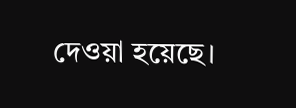দেওয়া হয়েছে।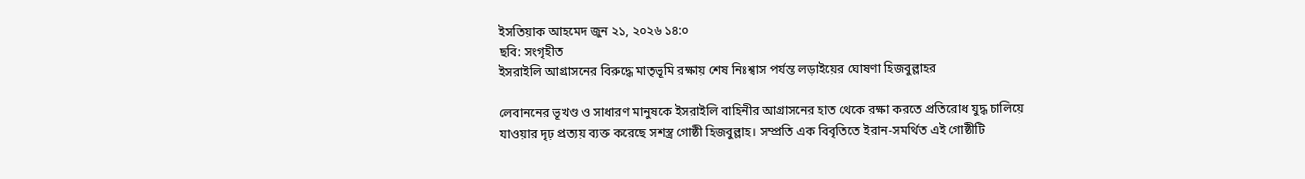ইসতিয়াক আহমেদ জুন ২১, ২০২৬ ১৪:০
ছবি: সংগৃহীত
ইসরাইলি আগ্রাসনের বিরুদ্ধে মাতৃভূমি রক্ষায় শেষ নিঃশ্বাস পর্যন্ত লড়াইয়ের ঘোষণা হিজবুল্লাহর

লেবাননের ভূখণ্ড ও সাধারণ মানুষকে ইসরাইলি বাহিনীর আগ্রাসনের হাত থেকে রক্ষা করতে প্রতিরোধ যুদ্ধ চালিয়ে যাওয়ার দৃঢ় প্রত্যয় ব্যক্ত করেছে সশস্ত্র গোষ্ঠী হিজবুল্লাহ। সম্প্রতি এক বিবৃতিতে ইরান-সমর্থিত এই গোষ্ঠীটি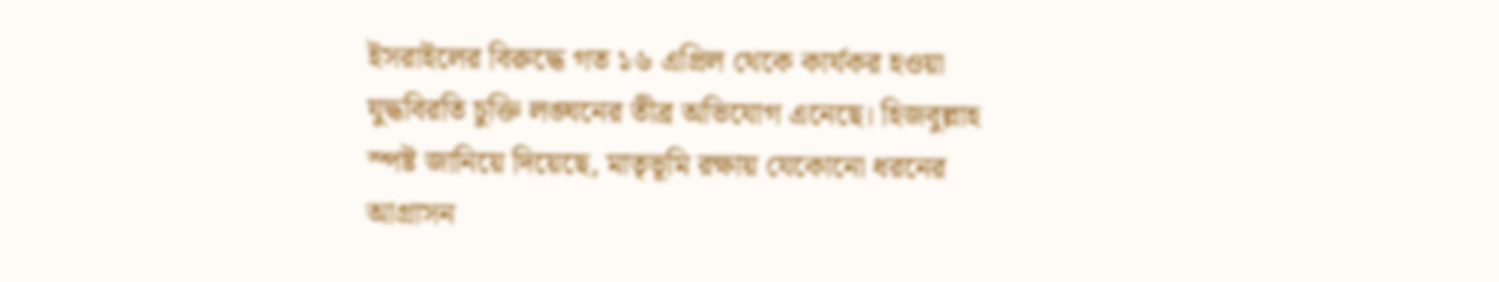ইসরাইলের বিরুদ্ধে গত ১৬ এপ্রিল থেকে কার্যকর হওয়া যুদ্ধবিরতি চুক্তি লঙ্ঘনের তীব্র অভিযোগ এনেছে। হিজবুল্লাহ স্পষ্ট জানিয়ে দিয়েছে, মাতৃভূমি রক্ষায় যেকোনো ধরনের আগ্রাসন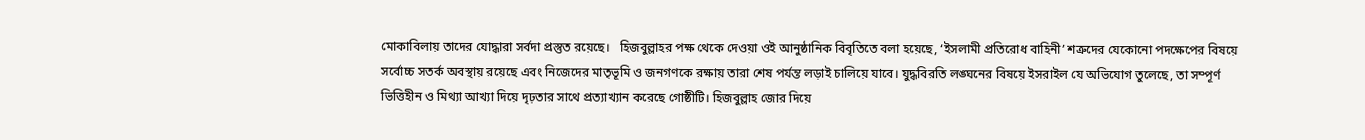মোকাবিলায় তাদের যোদ্ধারা সর্বদা প্রস্তুত রয়েছে।   হিজবুল্লাহর পক্ষ থেকে দেওয়া ওই আনুষ্ঠানিক বিবৃতিতে বলা হয়েছে, ‘ইসলামী প্রতিরোধ বাহিনী’ শত্রুদের যেকোনো পদক্ষেপের বিষয়ে সর্বোচ্চ সতর্ক অবস্থায় রয়েছে এবং নিজেদের মাতৃভূমি ও জনগণকে রক্ষায় তারা শেষ পর্যন্ত লড়াই চালিয়ে যাবে। যুদ্ধবিরতি লঙ্ঘনের বিষয়ে ইসরাইল যে অভিযোগ তুলেছে, তা সম্পূর্ণ ভিত্তিহীন ও মিথ্যা আখ্যা দিয়ে দৃঢ়তার সাথে প্রত্যাখ্যান করেছে গোষ্ঠীটি। হিজবুল্লাহ জোর দিয়ে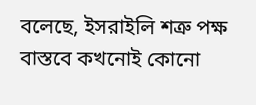বলেছে, ইসরাইলি শত্রু পক্ষ বাস্তবে কখনোই কোনো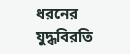ধরনের যুদ্ধবিরতি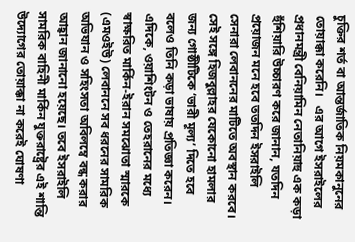চুক্তির শর্ত বা আন্তর্জাতিক নিয়মকানুনের তোয়াক্কা করেনি।   এর আগে ইসরাইলের প্রধানমন্ত্রী বেনিয়ামিন নেতানিয়াহু এক কড়া হুঁশিয়ারি উচ্চারণ করে জানান, যতদিন প্রয়োজন মনে হবে ততদিন ইসরাইলি সেনারা লেবাননের মাটিতে অবস্থান করবে। সেই সঙ্গে হিজবুল্লাহর যেকোনো হামলার জন্য গোষ্ঠীটিকে ‘ভারী মূল্য’ দিতে হবে বলেও তিনি কড়া ভাষায় প্রতিজ্ঞা করেন।   এদিকে, ওয়াশিংটন ও তেহরানের মধ্যে স্বাক্ষরিত মার্কিন-ইরান সমঝোতা স্মারকে (এমওইউ) লেবাননে সব ধরনের সামরিক অভিযান ও সহিংসতা অবিলম্বে বন্ধ করার আহ্বান জানানো হয়েছে। তবে ইসরাইলি সামরিক বাহিনী মার্কিন যুক্তরাষ্ট্রের এই শান্তি উদ্যোগের তোয়াক্কা না করেই ঘোষণা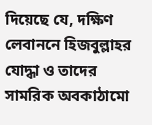দিয়েছে যে, দক্ষিণ লেবাননে হিজবুল্লাহর যোদ্ধা ও তাদের সামরিক অবকাঠামো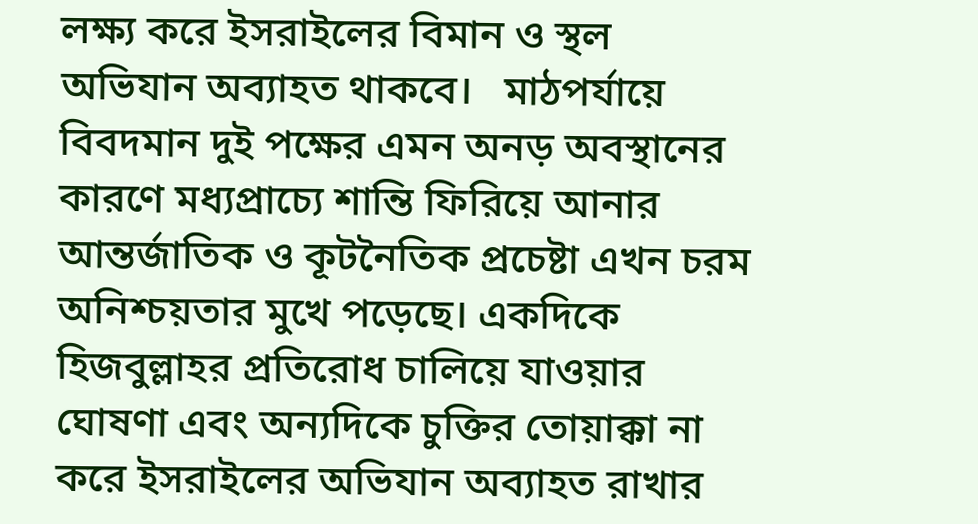লক্ষ্য করে ইসরাইলের বিমান ও স্থল অভিযান অব্যাহত থাকবে।   মাঠপর্যায়ে বিবদমান দুই পক্ষের এমন অনড় অবস্থানের কারণে মধ্যপ্রাচ্যে শান্তি ফিরিয়ে আনার আন্তর্জাতিক ও কূটনৈতিক প্রচেষ্টা এখন চরম অনিশ্চয়তার মুখে পড়েছে। একদিকে হিজবুল্লাহর প্রতিরোধ চালিয়ে যাওয়ার ঘোষণা এবং অন্যদিকে চুক্তির তোয়াক্কা না করে ইসরাইলের অভিযান অব্যাহত রাখার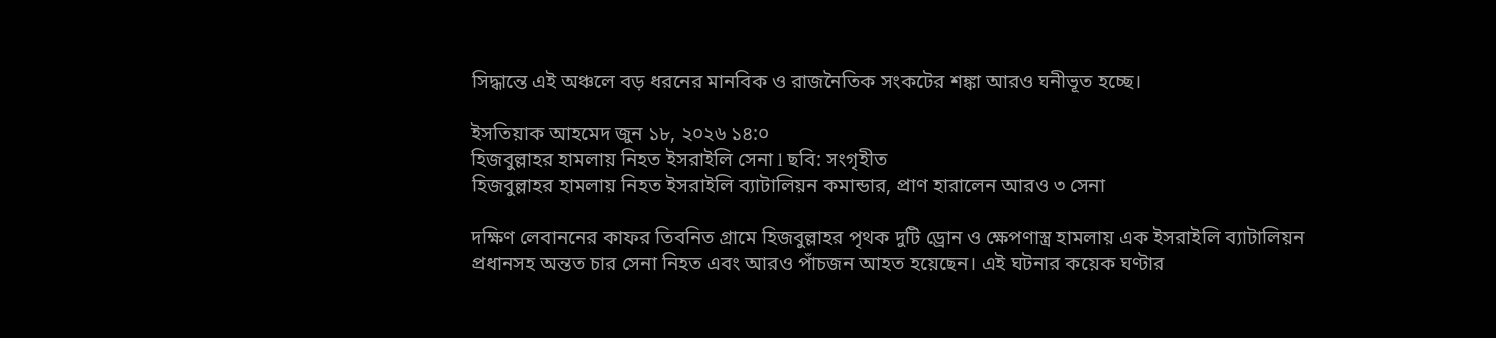সিদ্ধান্তে এই অঞ্চলে বড় ধরনের মানবিক ও রাজনৈতিক সংকটের শঙ্কা আরও ঘনীভূত হচ্ছে।

ইসতিয়াক আহমেদ জুন ১৮, ২০২৬ ১৪:০
হিজবুল্লাহর হামলায় নিহত ইসরাইলি সেনা l ছবি: সংগৃহীত
হিজবুল্লাহর হামলায় নিহত ইসরাইলি ব্যাটালিয়ন কমান্ডার, প্রাণ হারালেন আরও ৩ সেনা

দক্ষিণ লেবাননের কাফর তিবনিত গ্রামে হিজবুল্লাহর পৃথক দুটি ড্রোন ও ক্ষেপণাস্ত্র হামলায় এক ইসরাইলি ব্যাটালিয়ন প্রধানসহ অন্তত চার সেনা নিহত এবং আরও পাঁচজন আহত হয়েছেন। এই ঘটনার কয়েক ঘণ্টার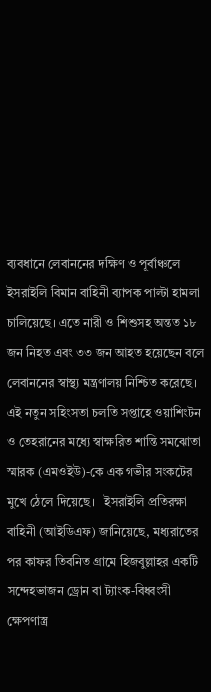ব্যবধানে লেবাননের দক্ষিণ ও পূর্বাঞ্চলে ইসরাইলি বিমান বাহিনী ব্যাপক পাল্টা হামলা চালিয়েছে। এতে নারী ও শিশুসহ অন্তত ১৮ জন নিহত এবং ৩৩ জন আহত হয়েছেন বলে লেবাননের স্বাস্থ্য মন্ত্রণালয় নিশ্চিত করেছে। এই নতুন সহিংসতা চলতি সপ্তাহে ওয়াশিংটন ও তেহরানের মধ্যে স্বাক্ষরিত শান্তি সমঝোতা স্মারক (এমওইউ)-কে এক গভীর সংকটের মুখে ঠেলে দিয়েছে।   ইসরাইলি প্রতিরক্ষা বাহিনী (আইডিএফ) জানিয়েছে, মধ্যরাতের পর কাফর তিবনিত গ্রামে হিজবুল্লাহর একটি সন্দেহভাজন ড্রোন বা ট্যাংক-বিধ্বংসী ক্ষেপণাস্ত্র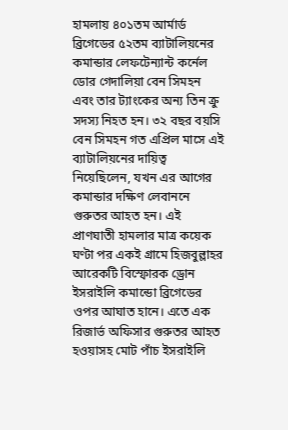হামলায় ৪০১তম আর্মার্ড ব্রিগেডের ৫২তম ব্যাটালিয়নের কমান্ডার লেফটেন্যান্ট কর্নেল ডোর গেদালিয়া বেন সিমহন এবং তার ট্যাংকের অন্য তিন ক্রু সদস্য নিহত হন। ৩২ বছর বয়সি বেন সিমহন গত এপ্রিল মাসে এই ব্যাটালিয়নের দায়িত্ব নিয়েছিলেন, যখন এর আগের কমান্ডার দক্ষিণ লেবাননে গুরুতর আহত হন। এই প্রাণঘাতী হামলার মাত্র কয়েক ঘণ্টা পর একই গ্রামে হিজবুল্লাহর আরেকটি বিস্ফোরক ড্রোন ইসরাইলি কমান্ডো ব্রিগেডের ওপর আঘাত হানে। এতে এক রিজার্ভ অফিসার গুরুতর আহত হওয়াসহ মোট পাঁচ ইসরাইলি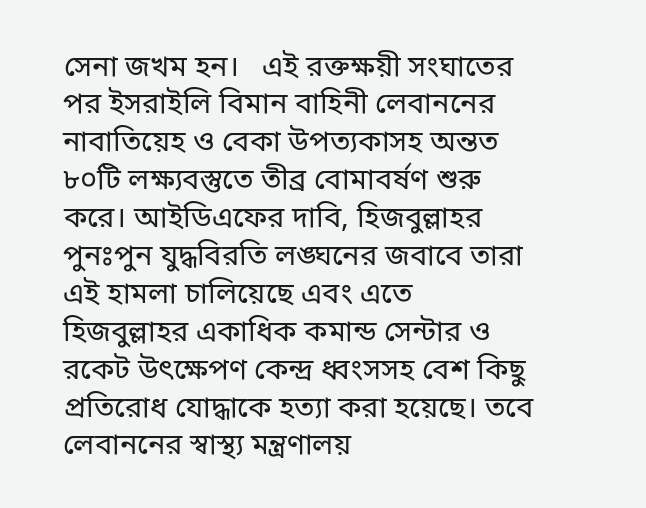সেনা জখম হন।   এই রক্তক্ষয়ী সংঘাতের পর ইসরাইলি বিমান বাহিনী লেবাননের নাবাতিয়েহ ও বেকা উপত্যকাসহ অন্তত ৮০টি লক্ষ্যবস্তুতে তীব্র বোমাবর্ষণ শুরু করে। আইডিএফের দাবি, হিজবুল্লাহর পুনঃপুন যুদ্ধবিরতি লঙ্ঘনের জবাবে তারা এই হামলা চালিয়েছে এবং এতে হিজবুল্লাহর একাধিক কমান্ড সেন্টার ও রকেট উৎক্ষেপণ কেন্দ্র ধ্বংসসহ বেশ কিছু প্রতিরোধ যোদ্ধাকে হত্যা করা হয়েছে। তবে লেবাননের স্বাস্থ্য মন্ত্রণালয়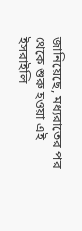জানিয়েছে, মধ্যরাতের পর থেকে শুরু হওয়া এই ইসরাইলি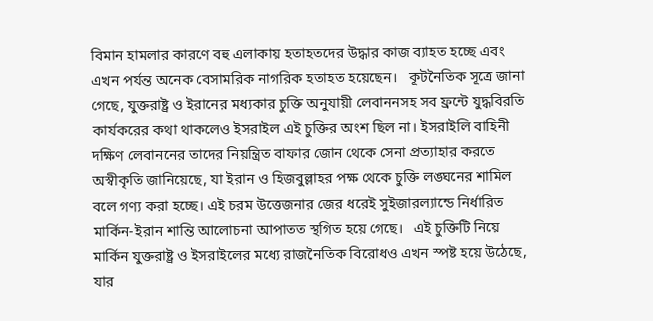বিমান হামলার কারণে বহু এলাকায় হতাহতদের উদ্ধার কাজ ব্যাহত হচ্ছে এবং এখন পর্যন্ত অনেক বেসামরিক নাগরিক হতাহত হয়েছেন।   কূটনৈতিক সূত্রে জানা গেছে, যুক্তরাষ্ট্র ও ইরানের মধ্যকার চুক্তি অনুযায়ী লেবাননসহ সব ফ্রন্টে যুদ্ধবিরতি কার্যকরের কথা থাকলেও ইসরাইল এই চুক্তির অংশ ছিল না। ইসরাইলি বাহিনী দক্ষিণ লেবাননের তাদের নিয়ন্ত্রিত বাফার জোন থেকে সেনা প্রত্যাহার করতে অস্বীকৃতি জানিয়েছে, যা ইরান ও হিজবুল্লাহর পক্ষ থেকে চুক্তি লঙ্ঘনের শামিল বলে গণ্য করা হচ্ছে। এই চরম উত্তেজনার জের ধরেই সুইজারল্যান্ডে নির্ধারিত মার্কিন-ইরান শান্তি আলোচনা আপাতত স্থগিত হয়ে গেছে।   এই চুক্তিটি নিয়ে মার্কিন যুক্তরাষ্ট্র ও ইসরাইলের মধ্যে রাজনৈতিক বিরোধও এখন স্পষ্ট হয়ে উঠেছে, যার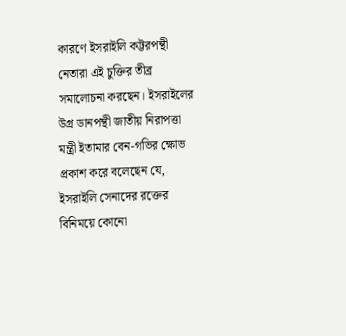কারণে ইসরাইলি কট্টরপন্থী নেতারা এই চুক্তির তীব্র সমালোচনা করছেন। ইসরাইলের উগ্র ডানপন্থী জাতীয় নিরাপত্তা মন্ত্রী ইতামার বেন-গভির ক্ষোভ প্রকাশ করে বলেছেন যে, ইসরাইলি সেনাদের রক্তের বিনিময়ে কোনো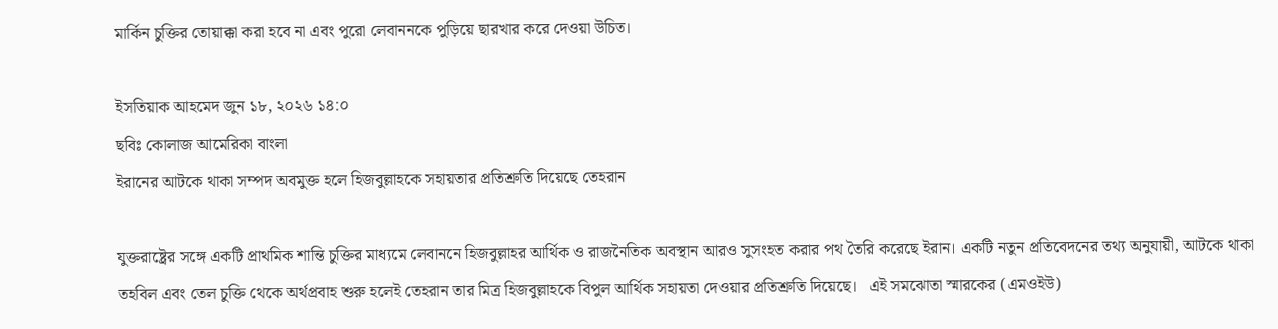মার্কিন চুক্তির তোয়াক্কা করা হবে না এবং পুরো লেবাননকে পুড়িয়ে ছারখার করে দেওয়া উচিত।

ইসতিয়াক আহমেদ জুন ১৮, ২০২৬ ১৪:০
ছবিঃ কোলাজ আমেরিকা বাংলা
ইরানের আটকে থাকা সম্পদ অবমুক্ত হলে হিজবুল্লাহকে সহায়তার প্রতিশ্রুতি দিয়েছে তেহরান

যুক্তরাষ্ট্রের সঙ্গে একটি প্রাথমিক শান্তি চুক্তির মাধ্যমে লেবাননে হিজবুল্লাহর আর্থিক ও রাজনৈতিক অবস্থান আরও সুসংহত করার পথ তৈরি করেছে ইরান। একটি নতুন প্রতিবেদনের তথ্য অনুযায়ী, আটকে থাকা তহবিল এবং তেল চুক্তি থেকে অর্থপ্রবাহ শুরু হলেই তেহরান তার মিত্র হিজবুল্লাহকে বিপুল আর্থিক সহায়তা দেওয়ার প্রতিশ্রুতি দিয়েছে।   এই সমঝোতা স্মারকের (এমওইউ)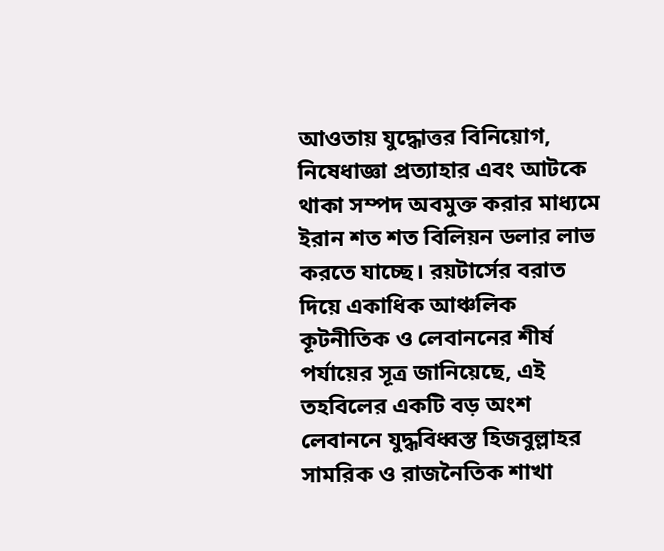আওতায় যুদ্ধোত্তর বিনিয়োগ, নিষেধাজ্ঞা প্রত্যাহার এবং আটকে থাকা সম্পদ অবমুক্ত করার মাধ্যমে ইরান শত শত বিলিয়ন ডলার লাভ করতে যাচ্ছে। রয়টার্সের বরাত দিয়ে একাধিক আঞ্চলিক কূটনীতিক ও লেবাননের শীর্ষ পর্যায়ের সূত্র জানিয়েছে, এই তহবিলের একটি বড় অংশ লেবাননে যুদ্ধবিধ্বস্ত হিজবুল্লাহর সামরিক ও রাজনৈতিক শাখা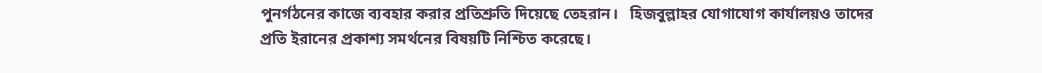পুনর্গঠনের কাজে ব্যবহার করার প্রতিশ্রুতি দিয়েছে তেহরান।   হিজবুল্লাহর যোগাযোগ কার্যালয়ও তাদের প্রতি ইরানের প্রকাশ্য সমর্থনের বিষয়টি নিশ্চিত করেছে।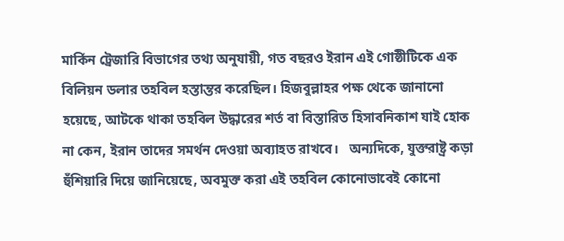মার্কিন ট্রেজারি বিভাগের তথ্য অনুযায়ী, গত বছরও ইরান এই গোষ্ঠীটিকে এক বিলিয়ন ডলার তহবিল হস্তান্তর করেছিল। হিজবুল্লাহর পক্ষ থেকে জানানো হয়েছে, আটকে থাকা তহবিল উদ্ধারের শর্ত বা বিস্তারিত হিসাবনিকাশ যাই হোক না কেন, ইরান তাদের সমর্থন দেওয়া অব্যাহত রাখবে।   অন্যদিকে, যুক্তরাষ্ট্র কড়া হুঁশিয়ারি দিয়ে জানিয়েছে, অবমুক্ত করা এই তহবিল কোনোভাবেই কোনো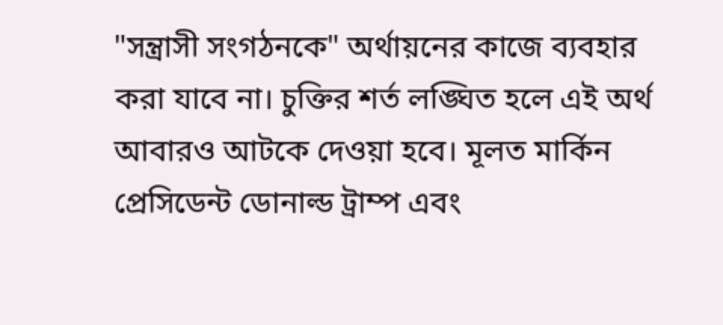"সন্ত্রাসী সংগঠনকে" অর্থায়নের কাজে ব্যবহার করা যাবে না। চুক্তির শর্ত লঙ্ঘিত হলে এই অর্থ আবারও আটকে দেওয়া হবে। মূলত মার্কিন প্রেসিডেন্ট ডোনাল্ড ট্রাম্প এবং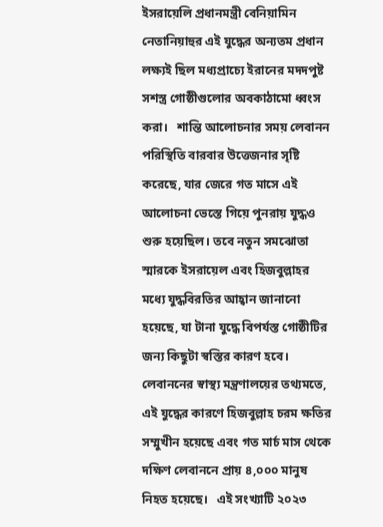ইসরায়েলি প্রধানমন্ত্রী বেনিয়ামিন নেতানিয়াহুর এই যুদ্ধের অন্যতম প্রধান লক্ষ্যই ছিল মধ্যপ্রাচ্যে ইরানের মদদপুষ্ট সশস্ত্র গোষ্ঠীগুলোর অবকাঠামো ধ্বংস করা।   শান্তি আলোচনার সময় লেবানন পরিস্থিতি বারবার উত্তেজনার সৃষ্টি করেছে, যার জেরে গত মাসে এই আলোচনা ভেস্তে গিয়ে পুনরায় যুদ্ধও শুরু হয়েছিল। তবে নতুন সমঝোতা স্মারকে ইসরায়েল এবং হিজবুল্লাহর মধ্যে যুদ্ধবিরতির আহ্বান জানানো হয়েছে, যা টানা যুদ্ধে বিপর্যস্ত গোষ্ঠীটির জন্য কিছুটা স্বস্তির কারণ হবে। লেবাননের স্বাস্থ্য মন্ত্রণালয়ের তথ্যমতে, এই যুদ্ধের কারণে হিজবুল্লাহ চরম ক্ষতির সম্মুখীন হয়েছে এবং গত মার্চ মাস থেকে দক্ষিণ লেবাননে প্রায় ৪,০০০ মানুষ নিহত হয়েছে।   এই সংখ্যাটি ২০২৩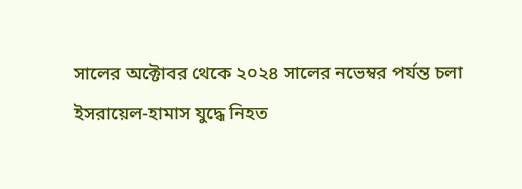সালের অক্টোবর থেকে ২০২৪ সালের নভেম্বর পর্যন্ত চলা ইসরায়েল-হামাস যুদ্ধে নিহত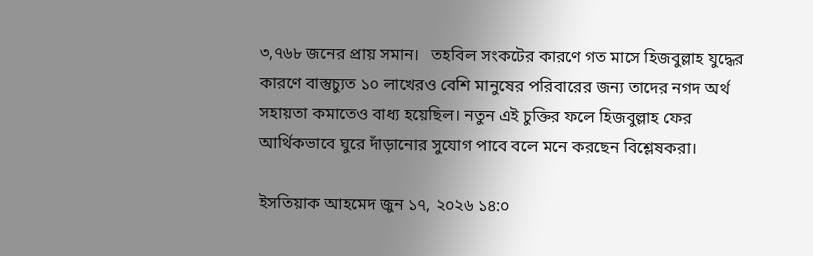৩,৭৬৮ জনের প্রায় সমান।   তহবিল সংকটের কারণে গত মাসে হিজবুল্লাহ যুদ্ধের কারণে বাস্তুচ্যুত ১০ লাখেরও বেশি মানুষের পরিবারের জন্য তাদের নগদ অর্থ সহায়তা কমাতেও বাধ্য হয়েছিল। নতুন এই চুক্তির ফলে হিজবুল্লাহ ফের আর্থিকভাবে ঘুরে দাঁড়ানোর সুযোগ পাবে বলে মনে করছেন বিশ্লেষকরা।

ইসতিয়াক আহমেদ জুন ১৭, ২০২৬ ১৪:০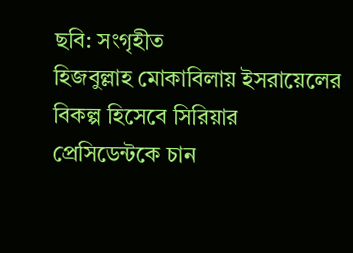ছবি: সংগৃহীত
হিজবুল্লাহ মোকাবিলায় ইসরায়েলের বিকল্প হিসেবে সিরিয়ার প্রেসিডেন্টকে চান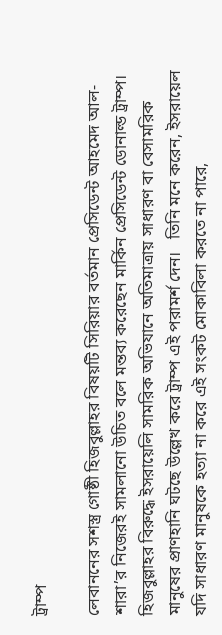ট্রাম্প

লেবাননের সশস্ত্র গোষ্ঠী হিজবুল্লাহর বিষয়টি সিরিয়ার বর্তমান প্রেসিডেন্ট আহমেদ আল-শারা’র নিজেরই সামলানো উচিত বলে মন্তব্য করেছেন মার্কিন প্রেসিডেন্ট ডোনাল্ড ট্রাম্প। হিজবুল্লাহর বিরুদ্ধে ইসরায়েলি সামরিক অভিযানে অতিমাত্রায় সাধারণ বা বেসামরিক মানুষের প্রাণহানি ঘটছে উল্লেখ করে ট্রাম্প এই পরামর্শ দেন।   তিনি মনে করেন, ইসরায়েল যদি সাধারণ মানুষকে হত্যা না করে এই সংকট মোকাবিলা করতে না পারে,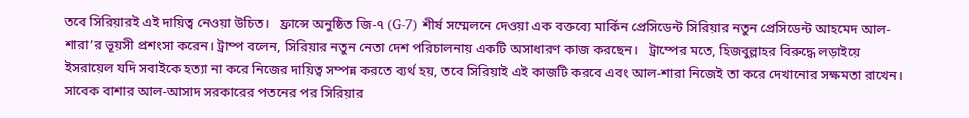তবে সিরিয়ারই এই দায়িত্ব নেওয়া উচিত।   ফ্রান্সে অনুষ্ঠিত জি-৭ (G-7) শীর্ষ সম্মেলনে দেওয়া এক বক্তব্যে মার্কিন প্রেসিডেন্ট সিরিয়ার নতুন প্রেসিডেন্ট আহমেদ আল-শারা’র ভূয়সী প্রশংসা করেন। ট্রাম্প বলেন, সিরিয়ার নতুন নেতা দেশ পরিচালনায় একটি অসাধারণ কাজ করছেন।   ট্রাম্পের মতে, হিজবুল্লাহর বিরুদ্ধে লড়াইয়ে ইসরায়েল যদি সবাইকে হত্যা না করে নিজের দায়িত্ব সম্পন্ন করতে ব্যর্থ হয়, তবে সিরিয়াই এই কাজটি করবে এবং আল-শারা নিজেই তা করে দেখানোর সক্ষমতা রাখেন।   সাবেক বাশার আল-আসাদ সরকারের পতনের পর সিরিয়ার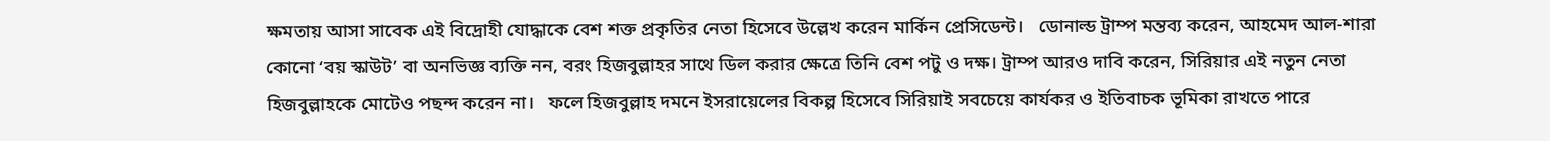ক্ষমতায় আসা সাবেক এই বিদ্রোহী যোদ্ধাকে বেশ শক্ত প্রকৃতির নেতা হিসেবে উল্লেখ করেন মার্কিন প্রেসিডেন্ট।   ডোনাল্ড ট্রাম্প মন্তব্য করেন, আহমেদ আল-শারা কোনো ‘বয় স্কাউট’ বা অনভিজ্ঞ ব্যক্তি নন, বরং হিজবুল্লাহর সাথে ডিল করার ক্ষেত্রে তিনি বেশ পটু ও দক্ষ। ট্রাম্প আরও দাবি করেন, সিরিয়ার এই নতুন নেতা হিজবুল্লাহকে মোটেও পছন্দ করেন না।   ফলে হিজবুল্লাহ দমনে ইসরায়েলের বিকল্প হিসেবে সিরিয়াই সবচেয়ে কার্যকর ও ইতিবাচক ভূমিকা রাখতে পারে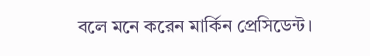বলে মনে করেন মার্কিন প্রেসিডেন্ট।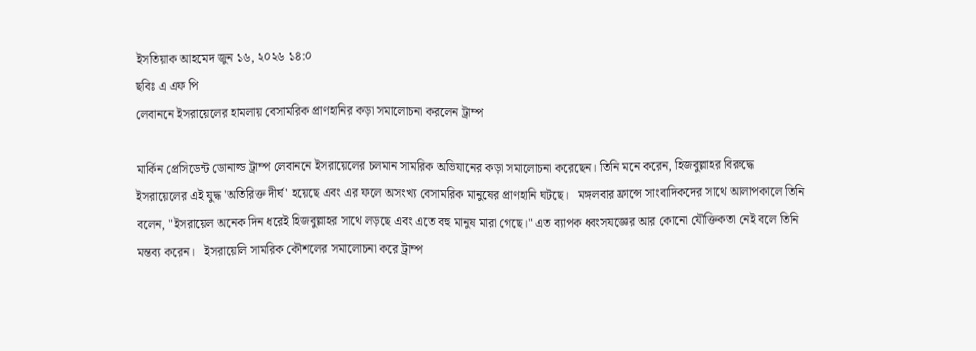ইসতিয়াক আহমেদ জুন ১৬, ২০২৬ ১৪:০
ছবিঃ এ এফ পি
লেবাননে ইসরায়েলের হামলায় বেসামরিক প্রাণহানির কড়া সমালোচনা করলেন ট্রাম্প

মার্কিন প্রেসিডেন্ট ডোনাল্ড ট্রাম্প লেবাননে ইসরায়েলের চলমান সামরিক অভিযানের কড়া সমালোচনা করেছেন। তিনি মনে করেন, হিজবুল্লাহর বিরুদ্ধে ইসরায়েলের এই যুদ্ধ 'অতিরিক্ত দীর্ঘ' হয়েছে এবং এর ফলে অসংখ্য বেসামরিক মানুষের প্রাণহানি ঘটছে।   মঙ্গলবার ফ্রান্সে সাংবাদিকদের সাথে আলাপকালে তিনি বলেন, "ইসরায়েল অনেক দিন ধরেই হিজবুল্লাহর সাথে লড়ছে এবং এতে বহু মানুষ মারা গেছে।" এত ব্যাপক ধ্বংসযজ্ঞের আর কোনো যৌক্তিকতা নেই বলে তিনি মন্তব্য করেন।   ইসরায়েলি সামরিক কৌশলের সমালোচনা করে ট্রাম্প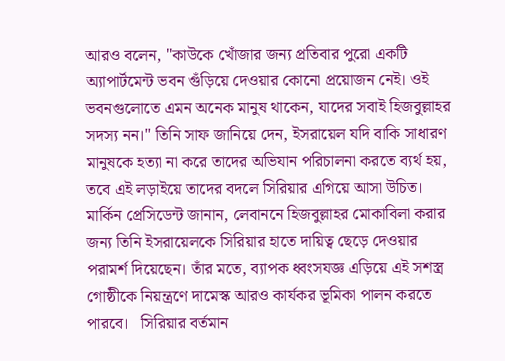আরও বলেন, "কাউকে খোঁজার জন্য প্রতিবার পুরো একটি অ্যাপার্টমেন্ট ভবন গুঁড়িয়ে দেওয়ার কোনো প্রয়োজন নেই। ওই ভবনগুলোতে এমন অনেক মানুষ থাকেন, যাদের সবাই হিজবুল্লাহর সদস্য নন।" তিনি সাফ জানিয়ে দেন, ইসরায়েল যদি বাকি সাধারণ মানুষকে হত্যা না করে তাদের অভিযান পরিচালনা করতে ব্যর্থ হয়, তবে এই লড়াইয়ে তাদের বদলে সিরিয়ার এগিয়ে আসা উচিত।   মার্কিন প্রেসিডেন্ট জানান, লেবাননে হিজবুল্লাহর মোকাবিলা করার জন্য তিনি ইসরায়েলকে সিরিয়ার হাতে দায়িত্ব ছেড়ে দেওয়ার পরামর্শ দিয়েছেন। তাঁর মতে, ব্যাপক ধ্বংসযজ্ঞ এড়িয়ে এই সশস্ত্র গোষ্ঠীকে নিয়ন্ত্রণে দামেস্ক আরও কার্যকর ভূমিকা পালন করতে পারবে।   সিরিয়ার বর্তমান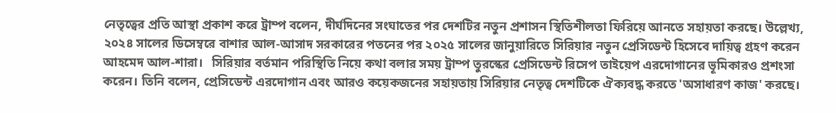নেতৃত্বের প্রতি আস্থা প্রকাশ করে ট্রাম্প বলেন, দীর্ঘদিনের সংঘাতের পর দেশটির নতুন প্রশাসন স্থিতিশীলতা ফিরিয়ে আনতে সহায়তা করছে। উল্লেখ্য, ২০২৪ সালের ডিসেম্বরে বাশার আল-আসাদ সরকারের পতনের পর ২০২৫ সালের জানুয়ারিতে সিরিয়ার নতুন প্রেসিডেন্ট হিসেবে দায়িত্ব গ্রহণ করেন আহমেদ আল-শারা।   সিরিয়ার বর্তমান পরিস্থিতি নিয়ে কথা বলার সময় ট্রাম্প তুরস্কের প্রেসিডেন্ট রিসেপ তাইয়েপ এরদোগানের ভূমিকারও প্রশংসা করেন। তিনি বলেন, প্রেসিডেন্ট এরদোগান এবং আরও কয়েকজনের সহায়তায় সিরিয়ার নেতৃত্ব দেশটিকে ঐক্যবদ্ধ করতে 'অসাধারণ কাজ' করছে।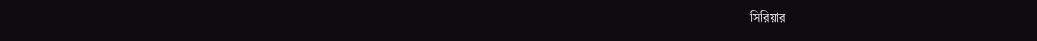সিরিয়ার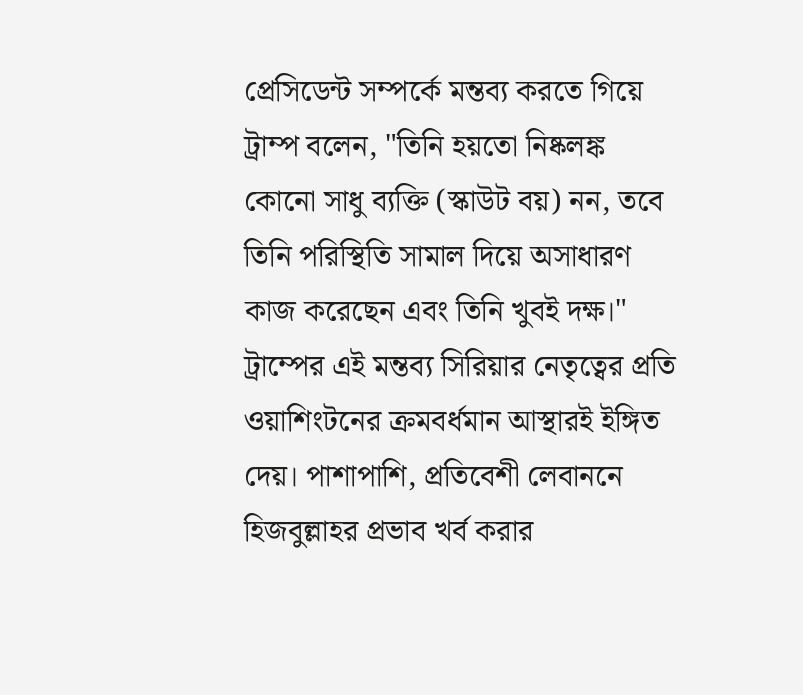প্রেসিডেন্ট সম্পর্কে মন্তব্য করতে গিয়ে ট্রাম্প বলেন, "তিনি হয়তো নিষ্কলঙ্ক কোনো সাধু ব্যক্তি (স্কাউট বয়) নন, তবে তিনি পরিস্থিতি সামাল দিয়ে অসাধারণ কাজ করেছেন এবং তিনি খুবই দক্ষ।" ট্রাম্পের এই মন্তব্য সিরিয়ার নেতৃত্বের প্রতি ওয়াশিংটনের ক্রমবর্ধমান আস্থারই ইঙ্গিত দেয়। পাশাপাশি, প্রতিবেশী লেবাননে হিজবুল্লাহর প্রভাব খর্ব করার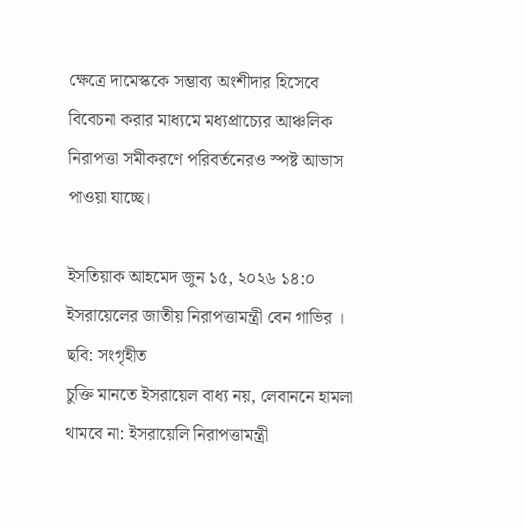ক্ষেত্রে দামেস্ককে সম্ভাব্য অংশীদার হিসেবে বিবেচনা করার মাধ্যমে মধ্যপ্রাচ্যের আঞ্চলিক নিরাপত্তা সমীকরণে পরিবর্তনেরও স্পষ্ট আভাস পাওয়া যাচ্ছে।

ইসতিয়াক আহমেদ জুন ১৫, ২০২৬ ১৪:০
ইসরায়েলের জাতীয় নিরাপত্তামন্ত্রী বেন গাভির । ছবি: সংগৃহীত
চুক্তি মানতে ইসরায়েল বাধ্য নয়, লেবাননে হামলা থামবে না: ইসরায়েলি নিরাপত্তামন্ত্রী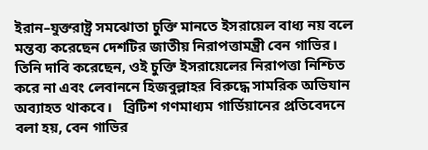ইরান–যুক্তরাষ্ট্র সমঝোতা চুক্তি মানতে ইসরায়েল বাধ্য নয় বলে মন্তব্য করেছেন দেশটির জাতীয় নিরাপত্তামন্ত্রী বেন গাভির। তিনি দাবি করেছেন, ওই চুক্তি ইসরায়েলের নিরাপত্তা নিশ্চিত করে না এবং লেবাননে হিজবুল্লাহর বিরুদ্ধে সামরিক অভিযান অব্যাহত থাকবে।   ব্রিটিশ গণমাধ্যম গার্ডিয়ানের প্রতিবেদনে বলা হয়, বেন গাভির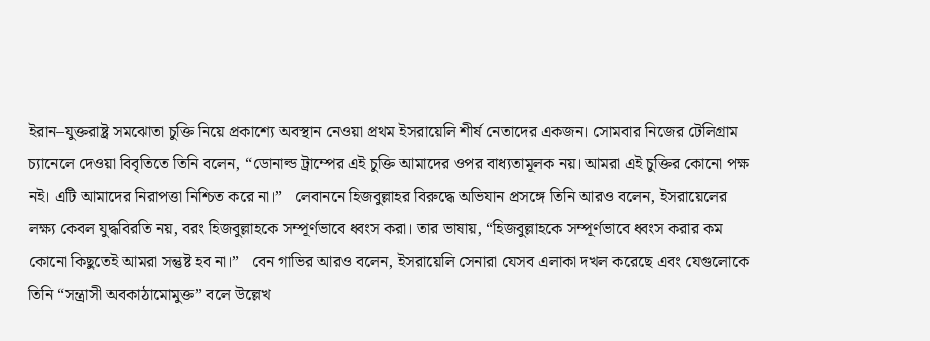ইরান–যুক্তরাষ্ট্র সমঝোতা চুক্তি নিয়ে প্রকাশ্যে অবস্থান নেওয়া প্রথম ইসরায়েলি শীর্ষ নেতাদের একজন। সোমবার নিজের টেলিগ্রাম চ্যানেলে দেওয়া বিবৃতিতে তিনি বলেন, “ডোনাল্ড ট্রাম্পের এই চুক্তি আমাদের ওপর বাধ্যতামূলক নয়। আমরা এই চুক্তির কোনো পক্ষ নই। এটি আমাদের নিরাপত্তা নিশ্চিত করে না।”   লেবাননে হিজবুল্লাহর বিরুদ্ধে অভিযান প্রসঙ্গে তিনি আরও বলেন, ইসরায়েলের লক্ষ্য কেবল যুদ্ধবিরতি নয়, বরং হিজবুল্লাহকে সম্পূর্ণভাবে ধ্বংস করা। তার ভাষায়, “হিজবুল্লাহকে সম্পূর্ণভাবে ধ্বংস করার কম কোনো কিছুতেই আমরা সন্তুষ্ট হব না।”   বেন গাভির আরও বলেন, ইসরায়েলি সেনারা যেসব এলাকা দখল করেছে এবং যেগুলোকে তিনি “সন্ত্রাসী অবকাঠামোমুক্ত” বলে উল্লেখ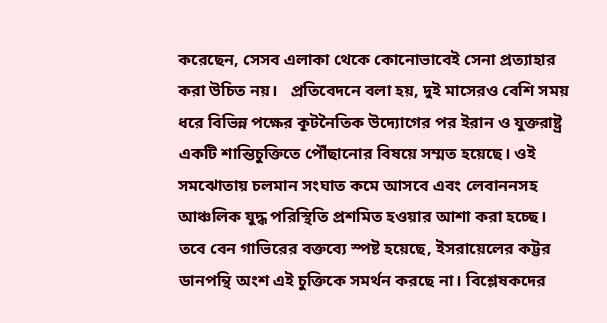করেছেন, সেসব এলাকা থেকে কোনোভাবেই সেনা প্রত্যাহার করা উচিত নয়।   প্রতিবেদনে বলা হয়, দুই মাসেরও বেশি সময় ধরে বিভিন্ন পক্ষের কূটনৈতিক উদ্যোগের পর ইরান ও যুক্তরাষ্ট্র একটি শান্তিচুক্তিতে পৌঁছানোর বিষয়ে সম্মত হয়েছে। ওই সমঝোতায় চলমান সংঘাত কমে আসবে এবং লেবাননসহ আঞ্চলিক যুদ্ধ পরিস্থিতি প্রশমিত হওয়ার আশা করা হচ্ছে।   তবে বেন গাভিরের বক্তব্যে স্পষ্ট হয়েছে, ইসরায়েলের কট্টর ডানপন্থি অংশ এই চুক্তিকে সমর্থন করছে না। বিশ্লেষকদের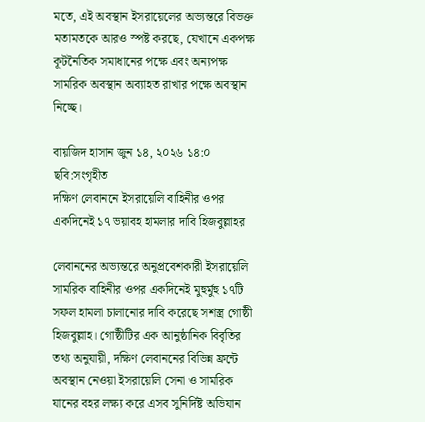মতে, এই অবস্থান ইসরায়েলের অভ্যন্তরে বিভক্ত মতামতকে আরও স্পষ্ট করছে, যেখানে একপক্ষ কূটনৈতিক সমাধানের পক্ষে এবং অন্যপক্ষ সামরিক অবস্থান অব্যাহত রাখার পক্ষে অবস্থান নিচ্ছে।

বায়জিদ হাসান জুন ১৪, ২০২৬ ১৪:০
ছবি:সংগৃহীত
দক্ষিণ লেবাননে ইসরায়েলি বাহিনীর ওপর একদিনেই ১৭ ভয়াবহ হামলার দাবি হিজবুল্লাহর

লেবাননের অভ্যন্তরে অনুপ্রবেশকারী ইসরায়েলি সামরিক বাহিনীর ওপর একদিনেই মুহুর্মুহু ১৭টি সফল হামলা চালানোর দাবি করেছে সশস্ত্র গোষ্ঠী হিজবুল্লাহ। গোষ্ঠীটির এক আনুষ্ঠানিক বিবৃতির তথ্য অনুযায়ী, দক্ষিণ লেবাননের বিভিন্ন ফ্রন্টে অবস্থান নেওয়া ইসরায়েলি সেনা ও সামরিক যানের বহর লক্ষ্য করে এসব সুনির্দিষ্ট অভিযান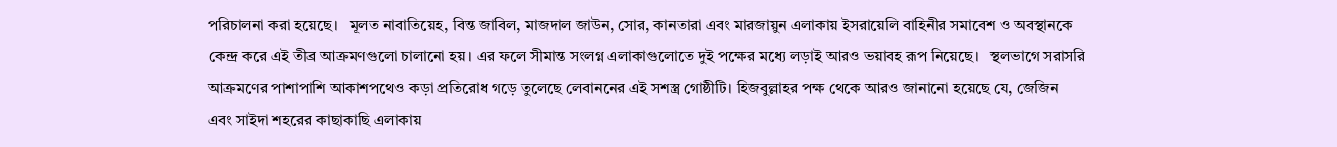পরিচালনা করা হয়েছে।   মূলত নাবাতিয়েহ, বিন্ত জাবিল, মাজদাল জাউন, সোর, কানতারা এবং মারজায়ুন এলাকায় ইসরায়েলি বাহিনীর সমাবেশ ও অবস্থানকে কেন্দ্র করে এই তীব্র আক্রমণগুলো চালানো হয়। এর ফলে সীমান্ত সংলগ্ন এলাকাগুলোতে দুই পক্ষের মধ্যে লড়াই আরও ভয়াবহ রূপ নিয়েছে।   স্থলভাগে সরাসরি আক্রমণের পাশাপাশি আকাশপথেও কড়া প্রতিরোধ গড়ে তুলেছে লেবাননের এই সশস্ত্র গোষ্ঠীটি। হিজবুল্লাহর পক্ষ থেকে আরও জানানো হয়েছে যে, জেজিন এবং সাইদা শহরের কাছাকাছি এলাকায়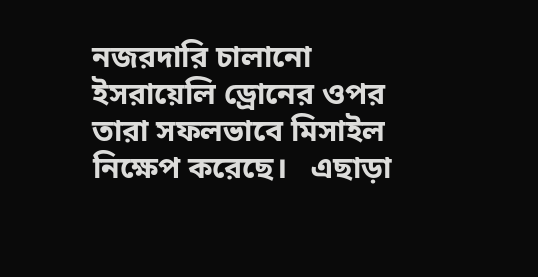নজরদারি চালানো ইসরায়েলি ড্রোনের ওপর তারা সফলভাবে মিসাইল নিক্ষেপ করেছে।   এছাড়া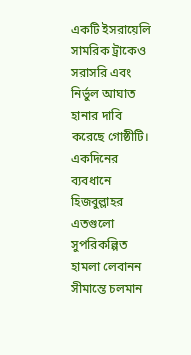একটি ইসরায়েলি সামরিক ট্রাকেও সরাসরি এবং নির্ভুল আঘাত হানার দাবি করেছে গোষ্ঠীটি। একদিনের ব্যবধানে হিজবুল্লাহর এতগুলো সুপরিকল্পিত হামলা লেবানন সীমান্তে চলমান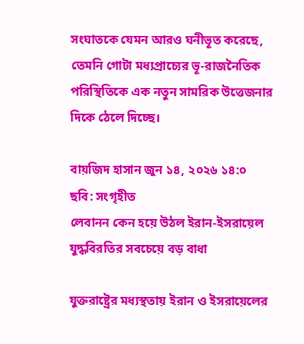সংঘাতকে যেমন আরও ঘনীভূত করেছে, তেমনি গোটা মধ্যপ্রাচ্যের ভূ-রাজনৈতিক পরিস্থিতিকে এক নতুন সামরিক উত্তেজনার দিকে ঠেলে দিচ্ছে।

বায়জিদ হাসান জুন ১৪, ২০২৬ ১৪:০
ছবি: সংগৃহীত
লেবানন কেন হয়ে উঠল ইরান-ইসরায়েল যুদ্ধবিরতির সবচেয়ে বড় বাধা

যুক্তরাষ্ট্রের মধ্যস্থতায় ইরান ও ইসরায়েলের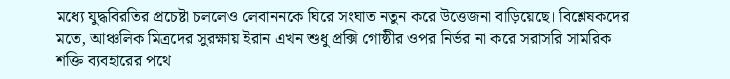মধ্যে যুদ্ধবিরতির প্রচেষ্টা চললেও লেবাননকে ঘিরে সংঘাত নতুন করে উত্তেজনা বাড়িয়েছে। বিশ্লেষকদের মতে, আঞ্চলিক মিত্রদের সুরক্ষায় ইরান এখন শুধু প্রক্সি গোষ্ঠীর ওপর নির্ভর না করে সরাসরি সামরিক শক্তি ব্যবহারের পথে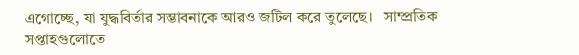এগোচ্ছে, যা যুদ্ধবির্তার সম্ভাবনাকে আরও জটিল করে তুলেছে।   সাম্প্রতিক সপ্তাহগুলোতে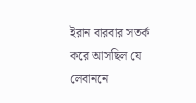ইরান বারবার সতর্ক করে আসছিল যে লেবাননে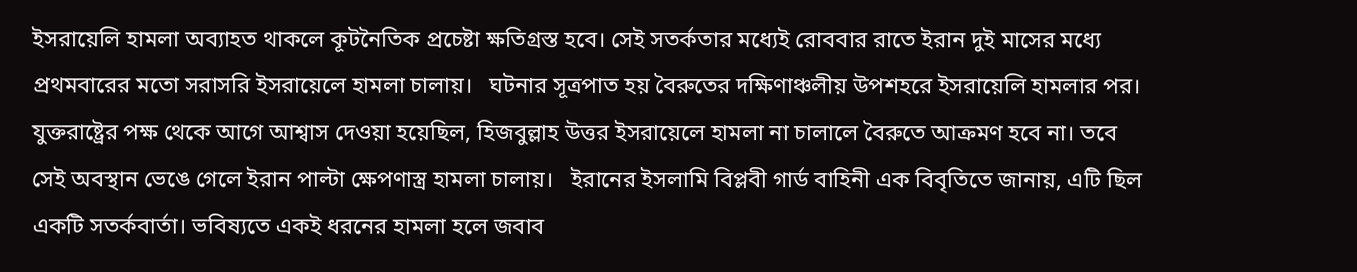ইসরায়েলি হামলা অব্যাহত থাকলে কূটনৈতিক প্রচেষ্টা ক্ষতিগ্রস্ত হবে। সেই সতর্কতার মধ্যেই রোববার রাতে ইরান দুই মাসের মধ্যে প্রথমবারের মতো সরাসরি ইসরায়েলে হামলা চালায়।   ঘটনার সূত্রপাত হয় বৈরুতের দক্ষিণাঞ্চলীয় উপশহরে ইসরায়েলি হামলার পর। যুক্তরাষ্ট্রের পক্ষ থেকে আগে আশ্বাস দেওয়া হয়েছিল, হিজবুল্লাহ উত্তর ইসরায়েলে হামলা না চালালে বৈরুতে আক্রমণ হবে না। তবে সেই অবস্থান ভেঙে গেলে ইরান পাল্টা ক্ষেপণাস্ত্র হামলা চালায়।   ইরানের ইসলামি বিপ্লবী গার্ড বাহিনী এক বিবৃতিতে জানায়, এটি ছিল একটি সতর্কবার্তা। ভবিষ্যতে একই ধরনের হামলা হলে জবাব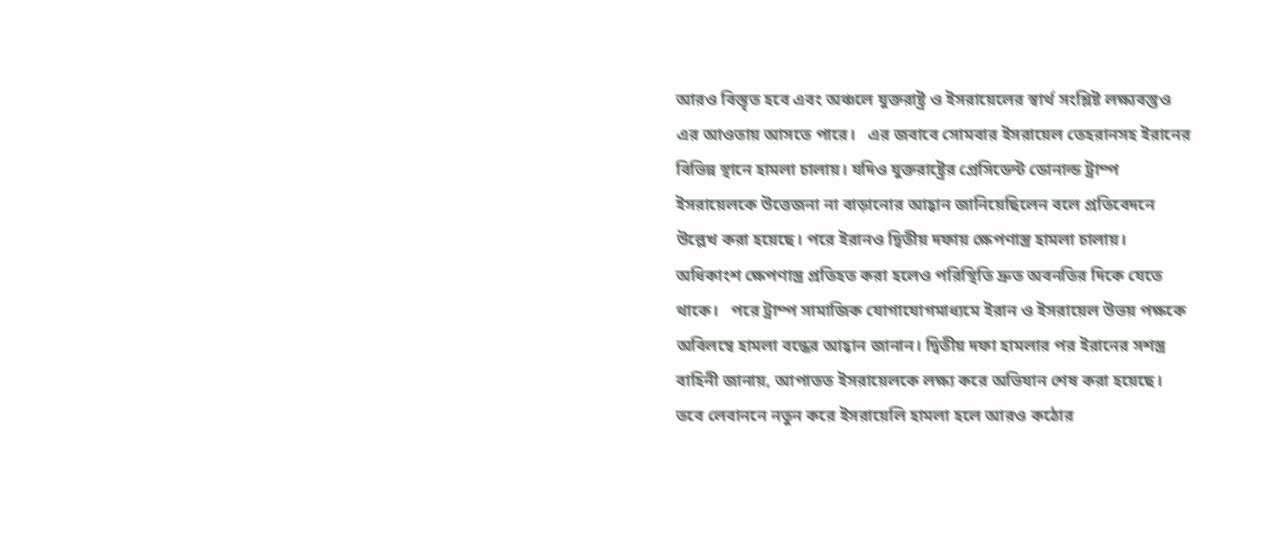আরও বিস্তৃত হবে এবং অঞ্চলে যুক্তরাষ্ট্র ও ইসরায়েলের স্বার্থ সংশ্লিষ্ট লক্ষ্যবস্তুও এর আওতায় আসতে পারে।   এর জবাবে সোমবার ইসরায়েল তেহরানসহ ইরানের বিভিন্ন স্থানে হামলা চালায়। যদিও যুক্তরাষ্ট্রের প্রেসিডেন্ট ডোনাল্ড ট্রাম্প ইসরায়েলকে উত্তেজনা না বাড়ানোর আহ্বান জানিয়েছিলেন বলে প্রতিবেদনে উল্লেখ করা হয়েছে। পরে ইরানও দ্বিতীয় দফায় ক্ষেপণাস্ত্র হামলা চালায়। অধিকাংশ ক্ষেপণাস্ত্র প্রতিহত করা হলেও পরিস্থিতি দ্রুত অবনতির দিকে যেতে থাকে।   পরে ট্রাম্প সামাজিক যোগাযোগমাধ্যমে ইরান ও ইসরায়েল উভয় পক্ষকে অবিলম্বে হামলা বন্ধের আহ্বান জানান। দ্বিতীয় দফা হামলার পর ইরানের সশস্ত্র বাহিনী জানায়, আপাতত ইসরায়েলকে লক্ষ্য করে অভিযান শেষ করা হয়েছে। তবে লেবাননে নতুন করে ইসরায়েলি হামলা হলে আরও কঠোর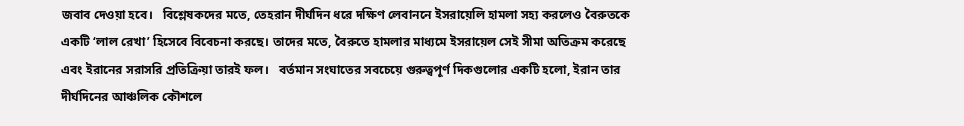জবাব দেওয়া হবে।   বিশ্লেষকদের মতে, তেহরান দীর্ঘদিন ধরে দক্ষিণ লেবাননে ইসরায়েলি হামলা সহ্য করলেও বৈরুতকে একটি ‘লাল রেখা’ হিসেবে বিবেচনা করছে। তাদের মতে, বৈরুতে হামলার মাধ্যমে ইসরায়েল সেই সীমা অতিক্রম করেছে এবং ইরানের সরাসরি প্রতিক্রিয়া তারই ফল।   বর্তমান সংঘাতের সবচেয়ে গুরুত্বপূর্ণ দিকগুলোর একটি হলো, ইরান তার দীর্ঘদিনের আঞ্চলিক কৌশলে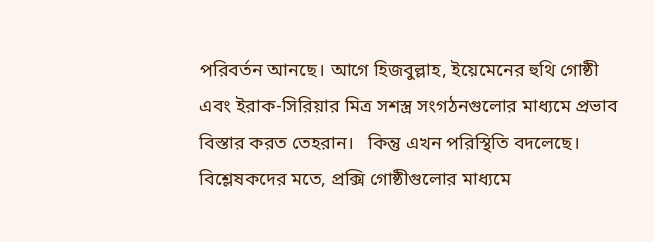পরিবর্তন আনছে। আগে হিজবুল্লাহ, ইয়েমেনের হুথি গোষ্ঠী এবং ইরাক-সিরিয়ার মিত্র সশস্ত্র সংগঠনগুলোর মাধ্যমে প্রভাব বিস্তার করত তেহরান।   কিন্তু এখন পরিস্থিতি বদলেছে। বিশ্লেষকদের মতে, প্রক্সি গোষ্ঠীগুলোর মাধ্যমে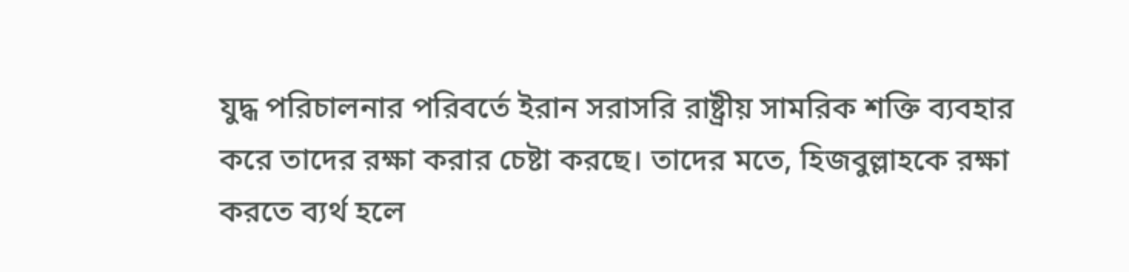যুদ্ধ পরিচালনার পরিবর্তে ইরান সরাসরি রাষ্ট্রীয় সামরিক শক্তি ব্যবহার করে তাদের রক্ষা করার চেষ্টা করছে। তাদের মতে, হিজবুল্লাহকে রক্ষা করতে ব্যর্থ হলে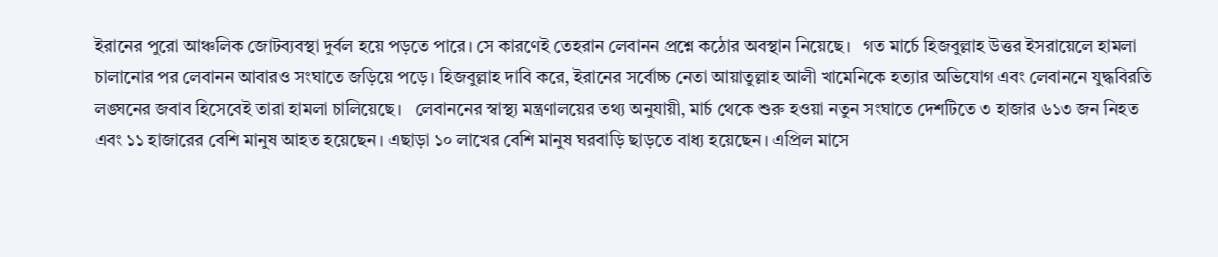ইরানের পুরো আঞ্চলিক জোটব্যবস্থা দুর্বল হয়ে পড়তে পারে। সে কারণেই তেহরান লেবানন প্রশ্নে কঠোর অবস্থান নিয়েছে।   গত মার্চে হিজবুল্লাহ উত্তর ইসরায়েলে হামলা চালানোর পর লেবানন আবারও সংঘাতে জড়িয়ে পড়ে। হিজবুল্লাহ দাবি করে, ইরানের সর্বোচ্চ নেতা আয়াতুল্লাহ আলী খামেনিকে হত্যার অভিযোগ এবং লেবাননে যুদ্ধবিরতি লঙ্ঘনের জবাব হিসেবেই তারা হামলা চালিয়েছে।   লেবাননের স্বাস্থ্য মন্ত্রণালয়ের তথ্য অনুযায়ী, মার্চ থেকে শুরু হওয়া নতুন সংঘাতে দেশটিতে ৩ হাজার ৬১৩ জন নিহত এবং ১১ হাজারের বেশি মানুষ আহত হয়েছেন। এছাড়া ১০ লাখের বেশি মানুষ ঘরবাড়ি ছাড়তে বাধ্য হয়েছেন। এপ্রিল মাসে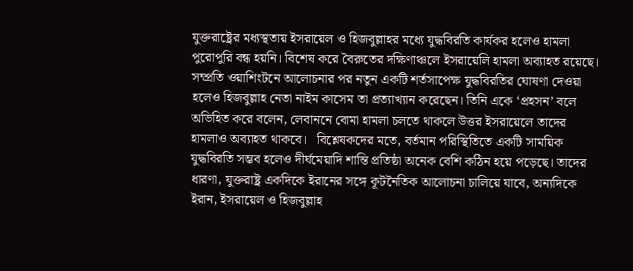যুক্তরাষ্ট্রের মধ্যস্থতায় ইসরায়েল ও হিজবুল্লাহর মধ্যে যুদ্ধবিরতি কার্যকর হলেও হামলা পুরোপুরি বন্ধ হয়নি। বিশেষ করে বৈরুতের দক্ষিণাঞ্চলে ইসরায়েলি হামলা অব্যাহত রয়েছে।   সম্প্রতি ওয়াশিংটনে আলোচনার পর নতুন একটি শর্তসাপেক্ষ যুদ্ধবিরতির ঘোষণা দেওয়া হলেও হিজবুল্লাহ নেতা নাইম কাসেম তা প্রত্যাখ্যান করেছেন। তিনি একে ‘প্রহসন’ বলে অভিহিত করে বলেন, লেবাননে বোমা হামলা চলতে থাকলে উত্তর ইসরায়েলে তাদের হামলাও অব্যাহত থাকবে।   বিশ্লেষকদের মতে, বর্তমান পরিস্থিতিতে একটি সাময়িক যুদ্ধবিরতি সম্ভব হলেও দীর্ঘমেয়াদি শান্তি প্রতিষ্ঠা অনেক বেশি কঠিন হয়ে পড়েছে। তাদের ধারণা, যুক্তরাষ্ট্র একদিকে ইরানের সঙ্গে কূটনৈতিক আলোচনা চালিয়ে যাবে, অন্যদিকে ইরান, ইসরায়েল ও হিজবুল্লাহ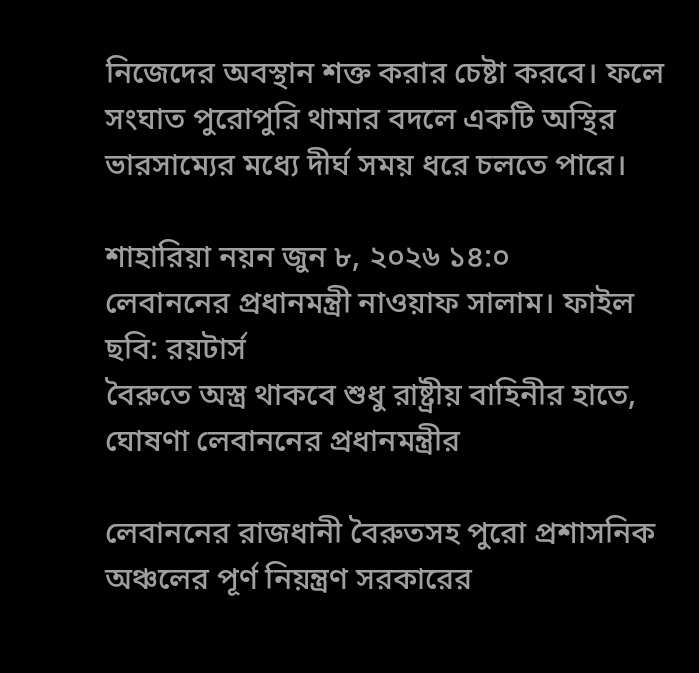নিজেদের অবস্থান শক্ত করার চেষ্টা করবে। ফলে সংঘাত পুরোপুরি থামার বদলে একটি অস্থির ভারসাম্যের মধ্যে দীর্ঘ সময় ধরে চলতে পারে।

শাহারিয়া নয়ন জুন ৮, ২০২৬ ১৪:০
লেবাননের প্রধানমন্ত্রী নাওয়াফ সালাম। ফাইল ছবি: রয়টার্স
বৈরুতে অস্ত্র থাকবে শুধু রাষ্ট্রীয় বাহিনীর হাতে, ঘোষণা লেবাননের প্রধানমন্ত্রীর

লেবাননের রাজধানী বৈরুতসহ পুরো প্রশাসনিক অঞ্চলের পূর্ণ নিয়ন্ত্রণ সরকারের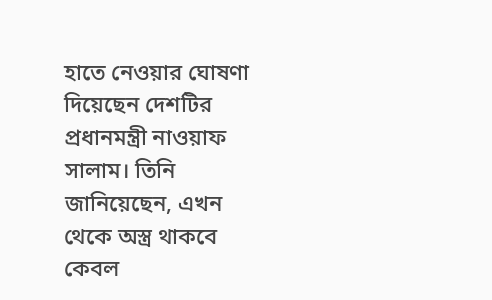হাতে নেওয়ার ঘোষণা দিয়েছেন দেশটির প্রধানমন্ত্রী নাওয়াফ সালাম। তিনি জানিয়েছেন, এখন থেকে অস্ত্র থাকবে কেবল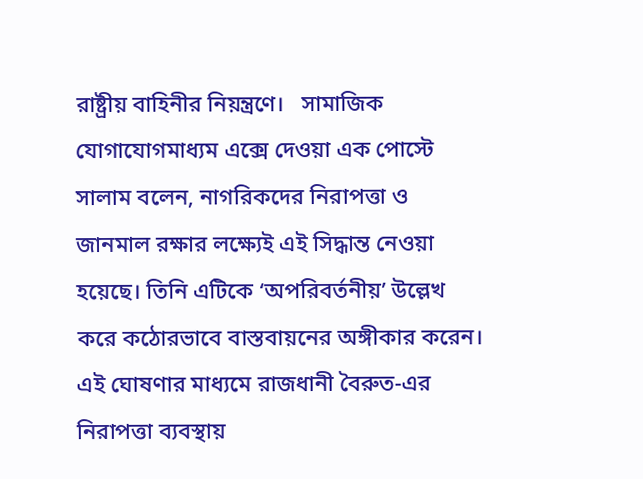রাষ্ট্রীয় বাহিনীর নিয়ন্ত্রণে।   সামাজিক যোগাযোগমাধ্যম এক্সে দেওয়া এক পোস্টে সালাম বলেন, নাগরিকদের নিরাপত্তা ও জানমাল রক্ষার লক্ষ্যেই এই সিদ্ধান্ত নেওয়া হয়েছে। তিনি এটিকে ‘অপরিবর্তনীয়’ উল্লেখ করে কঠোরভাবে বাস্তবায়নের অঙ্গীকার করেন। এই ঘোষণার মাধ্যমে রাজধানী বৈরুত-এর নিরাপত্তা ব্যবস্থায়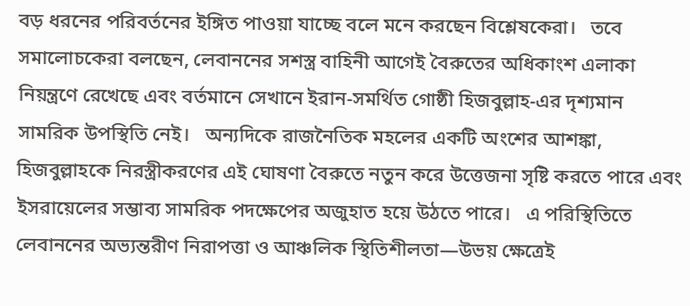বড় ধরনের পরিবর্তনের ইঙ্গিত পাওয়া যাচ্ছে বলে মনে করছেন বিশ্লেষকেরা।   তবে সমালোচকেরা বলছেন, লেবাননের সশস্ত্র বাহিনী আগেই বৈরুতের অধিকাংশ এলাকা নিয়ন্ত্রণে রেখেছে এবং বর্তমানে সেখানে ইরান-সমর্থিত গোষ্ঠী হিজবুল্লাহ-এর দৃশ্যমান সামরিক উপস্থিতি নেই।   অন্যদিকে রাজনৈতিক মহলের একটি অংশের আশঙ্কা, হিজবুল্লাহকে নিরস্ত্রীকরণের এই ঘোষণা বৈরুতে নতুন করে উত্তেজনা সৃষ্টি করতে পারে এবং ইসরায়েলের সম্ভাব্য সামরিক পদক্ষেপের অজুহাত হয়ে উঠতে পারে।   এ পরিস্থিতিতে লেবাননের অভ্যন্তরীণ নিরাপত্তা ও আঞ্চলিক স্থিতিশীলতা—উভয় ক্ষেত্রেই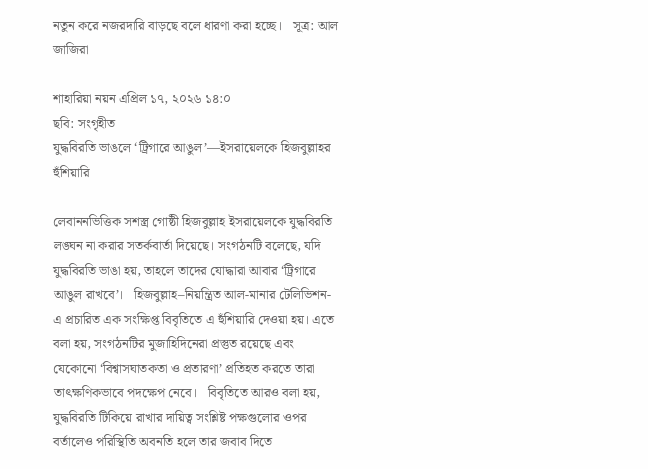নতুন করে নজরদারি বাড়ছে বলে ধারণা করা হচ্ছে।   সূত্র: আল জাজিরা

শাহারিয়া নয়ন এপ্রিল ১৭, ২০২৬ ১৪:০
ছবি: সংগৃহীত
যুদ্ধবিরতি ভাঙলে ‘ট্রিগারে আঙুল’—ইসরায়েলকে হিজবুল্লাহর হুঁশিয়ারি

লেবাননভিত্তিক সশস্ত্র গোষ্ঠী হিজবুল্লাহ ইসরায়েলকে যুদ্ধবিরতি লঙ্ঘন না করার সতর্কবার্তা দিয়েছে। সংগঠনটি বলেছে, যদি যুদ্ধবিরতি ভাঙা হয়, তাহলে তাদের যোদ্ধারা আবার ‘ট্রিগারে আঙুল রাখবে’।   হিজবুল্লাহ–নিয়ন্ত্রিত আল-মানার টেলিভিশন-এ প্রচারিত এক সংক্ষিপ্ত বিবৃতিতে এ হুঁশিয়ারি দেওয়া হয়। এতে বলা হয়, সংগঠনটির মুজাহিদিনেরা প্রস্তুত রয়েছে এবং যেকোনো ‘বিশ্বাসঘাতকতা ও প্রতারণা’ প্রতিহত করতে তারা তাৎক্ষণিকভাবে পদক্ষেপ নেবে।   বিবৃতিতে আরও বলা হয়, যুদ্ধবিরতি টিকিয়ে রাখার দায়িত্ব সংশ্লিষ্ট পক্ষগুলোর ওপর বর্তালেও পরিস্থিতি অবনতি হলে তার জবাব দিতে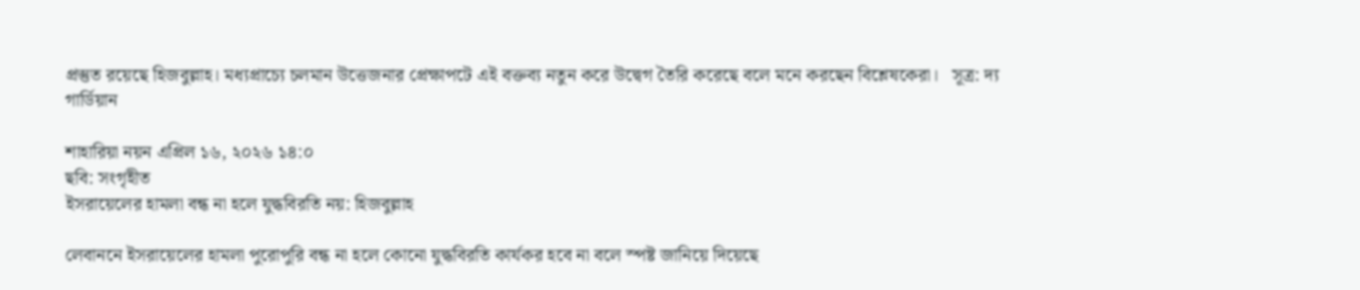প্রস্তুত রয়েছে হিজবুল্লাহ। মধ্যপ্রাচ্যে চলমান উত্তেজনার প্রেক্ষাপটে এই বক্তব্য নতুন করে উদ্বেগ তৈরি করেছে বলে মনে করছেন বিশ্লেষকেরা।   সূত্র: দ্য গার্ডিয়ান

শাহারিয়া নয়ন এপ্রিল ১৬, ২০২৬ ১৪:০
ছবি: সংগৃহীত
ইসরায়েলের হামলা বন্ধ না হলে যুদ্ধবিরতি নয়: হিজবুল্লাহ

লেবাননে ইসরায়েলের হামলা পুরোপুরি বন্ধ না হলে কোনো যুদ্ধবিরতি কার্যকর হবে না বলে স্পষ্ট জানিয়ে দিয়েছে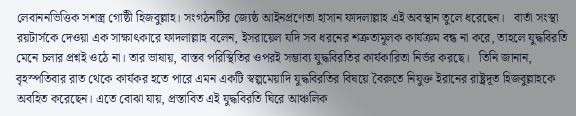লেবাননভিত্তিক সশস্ত্র গোষ্ঠী হিজবুল্লাহ। সংগঠনটির জ্যেষ্ঠ আইনপ্রণেতা হাসান ফাদলাল্লাহ এই অবস্থান তুলে ধরেছেন।   বার্তা সংস্থা রয়টার্সকে দেওয়া এক সাক্ষাৎকারে ফাদলাল্লাহ বলেন, ইসরায়েল যদি সব ধরনের শত্রুতামূলক কার্যক্রম বন্ধ না করে, তাহলে যুদ্ধবিরতি মেনে চলার প্রশ্নই ওঠে না। তার ভাষায়, বাস্তব পরিস্থিতির ওপরই সম্ভাব্য যুদ্ধবিরতির কার্যকারিতা নির্ভর করছে।   তিনি জানান, বৃহস্পতিবার রাত থেকে কার্যকর হতে পারে এমন একটি স্বল্পমেয়াদি যুদ্ধবিরতির বিষয়ে বৈরুতে নিযুক্ত ইরানের রাষ্ট্রদূত হিজবুল্লাহকে অবহিত করেছেন। এতে বোঝা যায়, প্রস্তাবিত এই যুদ্ধবিরতি ঘিরে আঞ্চলিক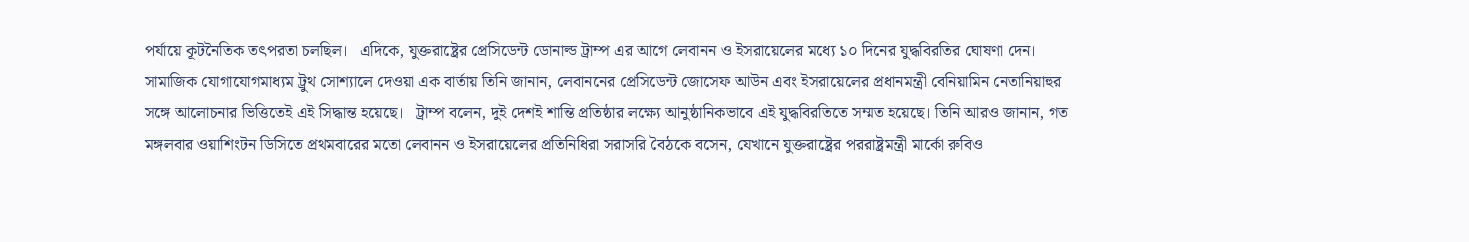পর্যায়ে কূটনৈতিক তৎপরতা চলছিল।   এদিকে, যুক্তরাষ্ট্রের প্রেসিডেন্ট ডোনাল্ড ট্রাম্প এর আগে লেবানন ও ইসরায়েলের মধ্যে ১০ দিনের যুদ্ধবিরতির ঘোষণা দেন। সামাজিক যোগাযোগমাধ্যম ট্রুথ সোশ্যালে দেওয়া এক বার্তায় তিনি জানান, লেবাননের প্রেসিডেন্ট জোসেফ আউন এবং ইসরায়েলের প্রধানমন্ত্রী বেনিয়ামিন নেতানিয়াহুর সঙ্গে আলোচনার ভিত্তিতেই এই সিদ্ধান্ত হয়েছে।   ট্রাম্প বলেন, দুই দেশই শান্তি প্রতিষ্ঠার লক্ষ্যে আনুষ্ঠানিকভাবে এই যুদ্ধবিরতিতে সম্মত হয়েছে। তিনি আরও জানান, গত মঙ্গলবার ওয়াশিংটন ডিসিতে প্রথমবারের মতো লেবানন ও ইসরায়েলের প্রতিনিধিরা সরাসরি বৈঠকে বসেন, যেখানে যুক্তরাষ্ট্রের পররাষ্ট্রমন্ত্রী মার্কো রুবিও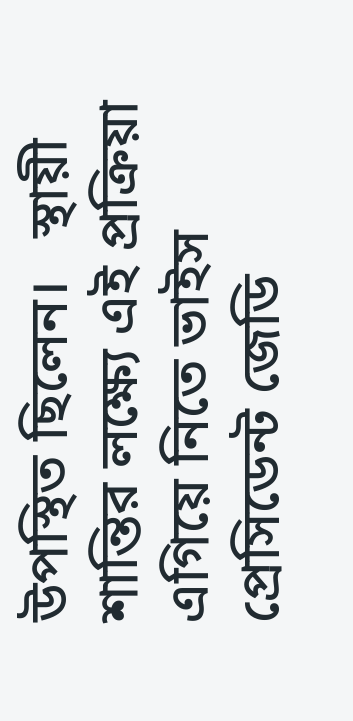উপস্থিত ছিলেন।   স্থায়ী শান্তির লক্ষ্যে এই প্রক্রিয়া এগিয়ে নিতে ভাইস প্রেসিডেন্ট জেডি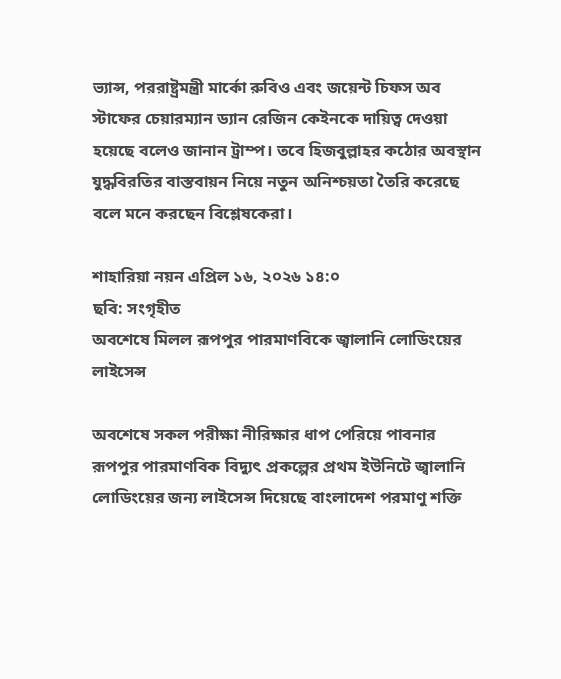ভ্যান্স, পররাষ্ট্রমন্ত্রী মার্কো রুবিও এবং জয়েন্ট চিফস অব স্টাফের চেয়ারম্যান ড্যান রেজিন কেইনকে দায়িত্ব দেওয়া হয়েছে বলেও জানান ট্রাম্প। তবে হিজবুল্লাহর কঠোর অবস্থান যুদ্ধবিরতির বাস্তবায়ন নিয়ে নতুন অনিশ্চয়তা তৈরি করেছে বলে মনে করছেন বিশ্লেষকেরা।

শাহারিয়া নয়ন এপ্রিল ১৬, ২০২৬ ১৪:০
ছবি: সংগৃহীত
অবশেষে মিলল রূপপুর পারমাণবিকে জ্বালানি লোডিংয়ের লাইসেন্স

অবশেষে সকল পরীক্ষা নীরিক্ষার ধাপ পেরিয়ে পাবনার রূপপুর পারমাণবিক বিদ্যুৎ প্রকল্পের প্রথম ইউনিটে জ্বালানি লোডিংয়ের জন্য লাইসেন্স দিয়েছে বাংলাদেশ পরমাণু শক্তি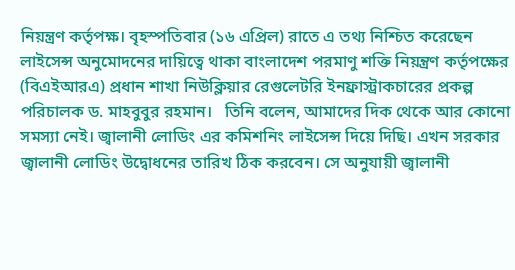নিয়ন্ত্রণ কর্তৃপক্ষ। বৃহস্পতিবার (১৬ এপ্রিল) রাতে এ তথ্য নিশ্চিত করেছেন লাইসেন্স অনুমোদনের দায়িত্বে থাকা বাংলাদেশ পরমাণু শক্তি নিয়ন্ত্রণ কর্তৃপক্ষের (বিএইআরএ) প্রধান শাখা নিউক্লিয়ার রেগুলেটরি ইনফ্রাস্ট্রাকচারের প্রকল্প পরিচালক ড. মাহবুবুর রহমান।   তিনি বলেন, আমাদের দিক থেকে আর কোনো সমস্যা নেই। জ্বালানী লোডিং এর কমিশনিং লাইসেন্স দিয়ে দিছি। এখন সরকার জ্বালানী লোডিং উদ্বোধনের তারিখ ঠিক করবেন। সে অনুযায়ী জ্বালানী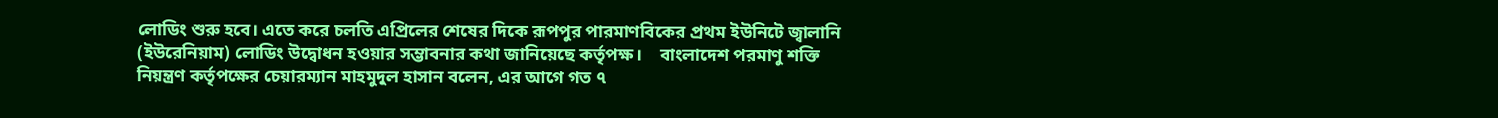লোডিং শুরু হবে। এতে করে চলতি এপ্রিলের শেষের দিকে রূপপুর পারমাণবিকের প্রথম ইউনিটে জ্বালানি (ইউরেনিয়াম) লোডিং উদ্বোধন হওয়ার সম্ভাবনার কথা জানিয়েছে কর্তৃপক্ষ।    বাংলাদেশ পরমাণু শক্তি নিয়ন্ত্রণ কর্তৃপক্ষের চেয়ারম্যান মাহমুদুল হাসান বলেন, এর আগে গত ৭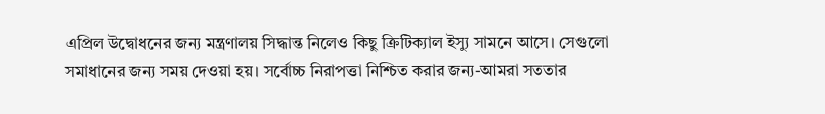এপ্রিল উদ্বোধনের জন্য মন্ত্রণালয় সিদ্ধান্ত নিলেও কিছু ক্রিটিক্যাল ইস্যু সামনে আসে। সেগুলো সমাধানের জন্য সময় দেওয়া হয়। সর্বোচ্চ নিরাপত্তা নিশ্চিত করার জন্য-আমরা সততার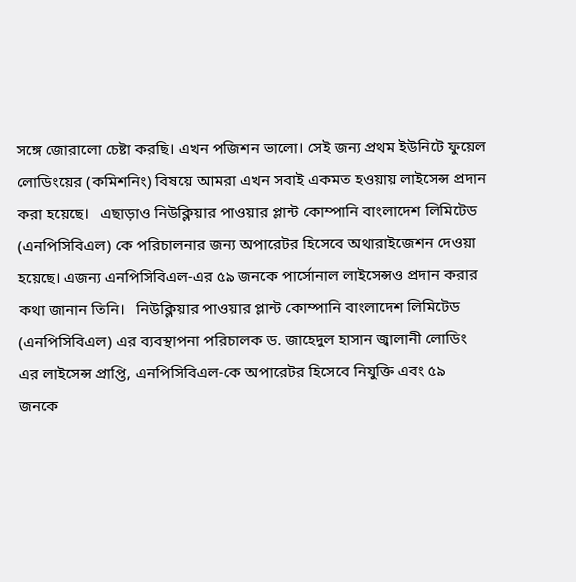সঙ্গে জোরালো চেষ্টা করছি। এখন পজিশন ভালো। সেই জন্য প্রথম ইউনিটে ফুয়েল লোডিংয়ের (কমিশনিং) বিষয়ে আমরা এখন সবাই একমত হওয়ায় লাইসেন্স প্রদান করা হয়েছে।   এছাড়াও নিউক্লিয়ার পাওয়ার প্লান্ট কোম্পানি বাংলাদেশ লিমিটেড (এনপিসিবিএল) কে পরিচালনার জন্য অপারেটর হিসেবে অথারাইজেশন দেওয়া হয়েছে। এজন্য এনপিসিবিএল-এর ৫৯ জনকে পার্সোনাল লাইসেন্সও প্রদান করার কথা জানান তিনি।   নিউক্লিয়ার পাওয়ার প্লান্ট কোম্পানি বাংলাদেশ লিমিটেড (এনপিসিবিএল) এর ব্যবস্থাপনা পরিচালক ড. জাহেদুল হাসান জ্বালানী লোডিং এর লাইসেন্স প্রাপ্তি, এনপিসিবিএল-কে অপারেটর হিসেবে নিযুক্তি এবং ৫৯ জনকে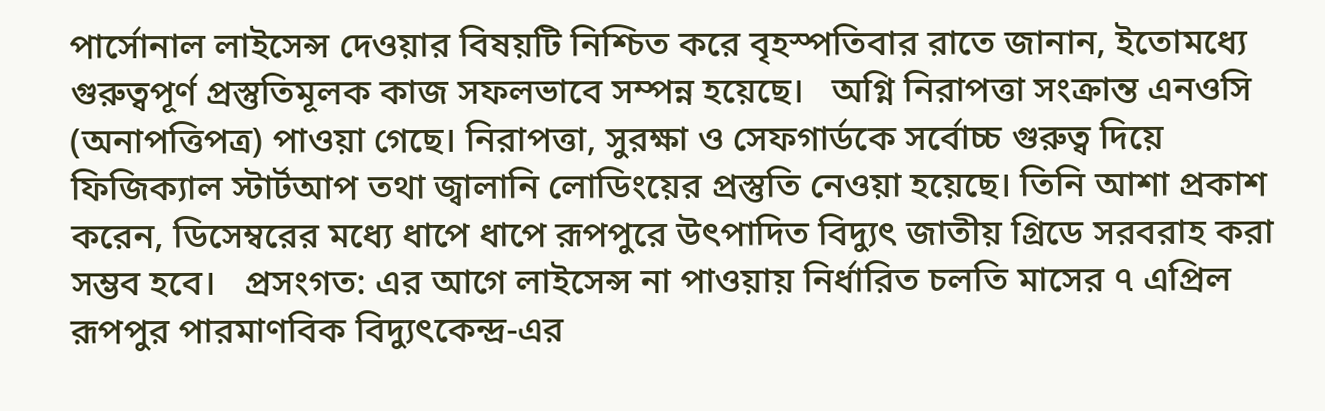পার্সোনাল লাইসেন্স দেওয়ার বিষয়টি নিশ্চিত করে বৃহস্পতিবার রাতে জানান, ইতোমধ্যে গুরুত্বপূর্ণ প্রস্তুতিমূলক কাজ সফলভাবে সম্পন্ন হয়েছে।   অগ্নি নিরাপত্তা সংক্রান্ত এনওসি (অনাপত্তিপত্র) পাওয়া গেছে। নিরাপত্তা, সুরক্ষা ও সেফগার্ডকে সর্বোচ্চ গুরুত্ব দিয়ে ফিজিক্যাল স্টার্টআপ তথা জ্বালানি লোডিংয়ের প্রস্তুতি নেওয়া হয়েছে। তিনি আশা প্রকাশ করেন, ডিসেম্বরের মধ্যে ধাপে ধাপে রূপপুরে উৎপাদিত বিদ্যুৎ জাতীয় গ্রিডে সরবরাহ করা সম্ভব হবে।   প্রসংগত: এর আগে লাইসেন্স না পাওয়ায় নির্ধারিত চলতি মাসের ৭ এপ্রিল রূপপুর পারমাণবিক বিদ্যুৎকেন্দ্র-এর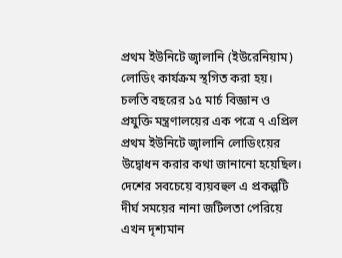প্রথম ইউনিটে জ্বালানি (ইউরেনিয়াম) লোডিং কার্যক্রম স্থগিত করা হয়। চলতি বছরের ১৫ মার্চ বিজ্ঞান ও প্রযুক্তি মন্ত্রণালয়ের এক পত্রে ৭ এপ্রিল প্রথম ইউনিটে জ্বালানি লোডিংয়ের উদ্বোধন করার কথা জানানো হয়েছিল।   দেশের সবচেয়ে ব্যয়বহুল এ প্রকল্পটি দীর্ঘ সময়ের নানা জটিলতা পেরিয়ে এখন দৃশ্যমান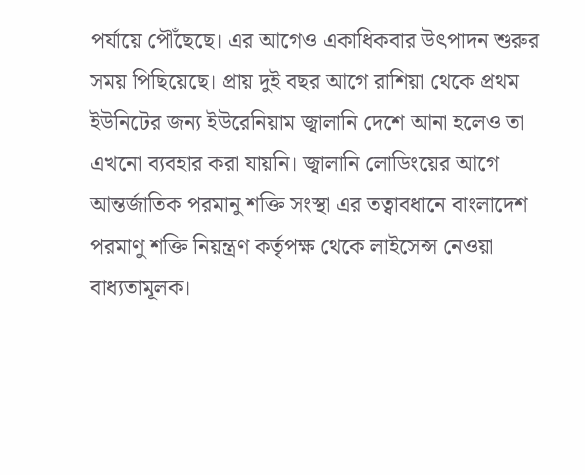পর্যায়ে পৌঁছেছে। এর আগেও একাধিকবার উৎপাদন শুরুর সময় পিছিয়েছে। প্রায় দুই বছর আগে রাশিয়া থেকে প্রথম ইউনিটের জন্য ইউরেনিয়াম জ্বালানি দেশে আনা হলেও তা এখনো ব্যবহার করা যায়নি। জ্বালানি লোডিংয়ের আগে আন্তর্জাতিক পরমানু শক্তি সংস্থা এর তত্বাবধানে বাংলাদেশ পরমাণু শক্তি নিয়ন্ত্রণ কর্তৃপক্ষ থেকে লাইসেন্স নেওয়া বাধ্যতামূলক।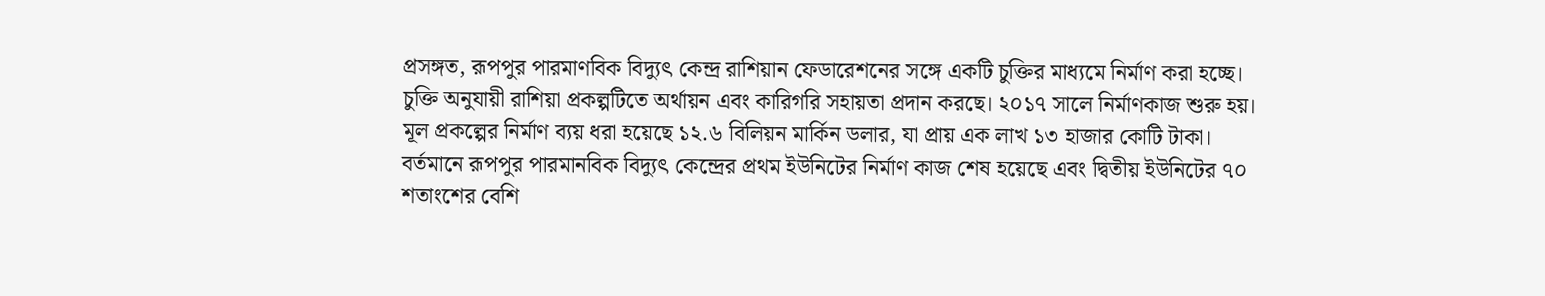প্রসঙ্গত, রূপপুর পারমাণবিক বিদ্যুৎ কেন্দ্র রাশিয়ান ফেডারেশনের সঙ্গে একটি চুক্তির মাধ্যমে নির্মাণ করা হচ্ছে। চুক্তি অনুযায়ী রাশিয়া প্রকল্পটিতে অর্থায়ন এবং কারিগরি সহায়তা প্রদান করছে। ২০১৭ সালে নির্মাণকাজ শুরু হয়। মূল প্রকল্পের নির্মাণ ব্যয় ধরা হয়েছে ১২.৬ বিলিয়ন মার্কিন ডলার, যা প্রায় এক লাখ ১৩ হাজার কোটি টাকা।   বর্তমানে রূপপুর পারমানবিক বিদ্যুৎ কেন্দ্রের প্রথম ইউনিটের নির্মাণ কাজ শেষ হয়েছে এবং দ্বিতীয় ইউনিটের ৭০ শতাংশের বেশি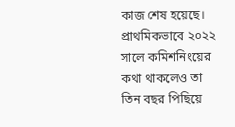কাজ শেষ হয়েছে। প্রাথমিকভাবে ২০২২ সালে কমিশনিংয়ের কথা থাকলেও তা তিন বছর পিছিয়ে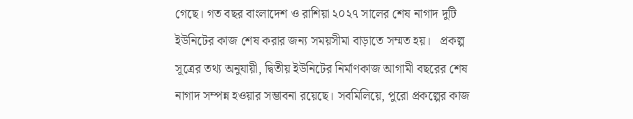গেছে। গত বছর বাংলাদেশ ও রাশিয়া ২০২৭ সালের শেষ নাগাদ দুটি ইউনিটের কাজ শেষ করার জন্য সময়সীমা বাড়াতে সম্মত হয়।   প্রকল্প সূত্রের তথ্য অনুযায়ী, দ্বিতীয় ইউনিটের নির্মাণকাজ আগামী বছরের শেষ নাগাদ সম্পন্ন হওয়ার সম্ভাবনা রয়েছে। সবমিলিয়ে, পুরো প্রকল্পের কাজ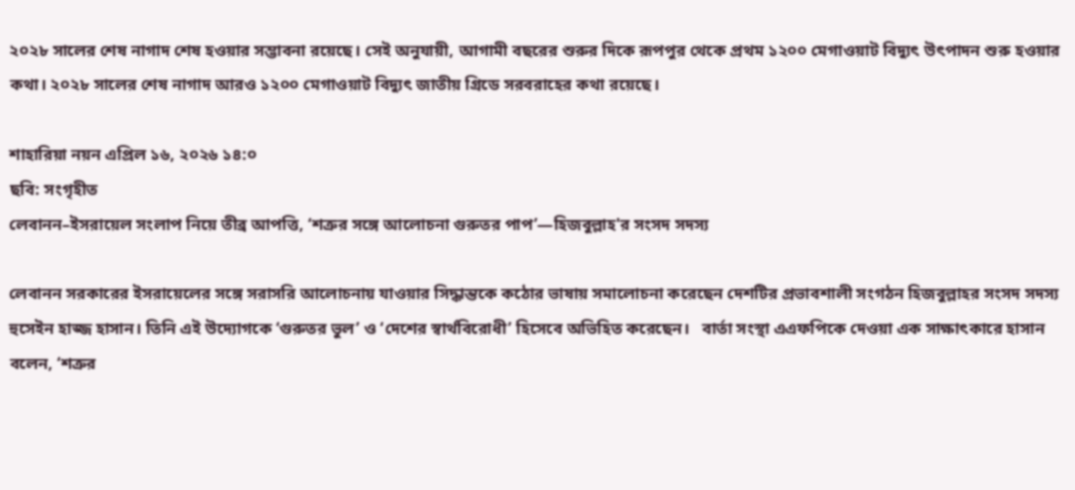২০২৮ সালের শেষ নাগাদ শেষ হওয়ার সম্ভাবনা রয়েছে। সেই অনুযায়ী, আগামী বছরের শুরুর দিকে রূপপুর থেকে প্রথম ১২০০ মেগাওয়াট বিদ্যুৎ উৎপাদন শুরু হওয়ার কথা। ২০২৮ সালের শেষ নাগাদ আরও ১২০০ মেগাওয়াট বিদ্যুৎ জাতীয় গ্রিডে সরবরাহের কথা রয়েছে।

শাহারিয়া নয়ন এপ্রিল ১৬, ২০২৬ ১৪:০
ছবি: সংগৃহীত
লেবানন–ইসরায়েল সংলাপ নিয়ে তীব্র আপত্তি, ‘শত্রুর সঙ্গে আলোচনা গুরুতর পাপ’—হিজবুল্লাহ'র সংসদ সদস্য

লেবানন সরকারের ইসরায়েলের সঙ্গে সরাসরি আলোচনায় যাওয়ার সিদ্ধান্তকে কঠোর ভাষায় সমালোচনা করেছেন দেশটির প্রভাবশালী সংগঠন হিজবুল্লাহর সংসদ সদস্য হুসেইন হাজ্জ হাসান। তিনি এই উদ্যোগকে ‘গুরুতর ভুল’ ও ‘দেশের স্বার্থবিরোধী’ হিসেবে অভিহিত করেছেন।   বার্তা সংস্থা এএফপিকে দেওয়া এক সাক্ষাৎকারে হাসান বলেন, ‘শত্রুর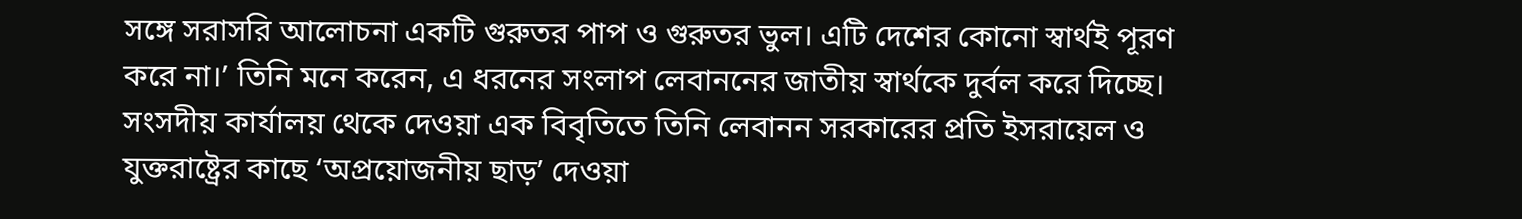সঙ্গে সরাসরি আলোচনা একটি গুরুতর পাপ ও গুরুতর ভুল। এটি দেশের কোনো স্বার্থই পূরণ করে না।’ তিনি মনে করেন, এ ধরনের সংলাপ লেবাননের জাতীয় স্বার্থকে দুর্বল করে দিচ্ছে।   সংসদীয় কার্যালয় থেকে দেওয়া এক বিবৃতিতে তিনি লেবানন সরকারের প্রতি ইসরায়েল ও যুক্তরাষ্ট্রের কাছে ‘অপ্রয়োজনীয় ছাড়’ দেওয়া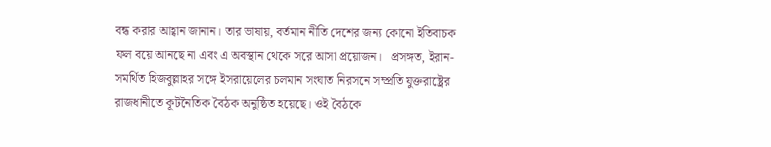বন্ধ করার আহ্বান জানান। তার ভাষায়, বর্তমান নীতি দেশের জন্য কোনো ইতিবাচক ফল বয়ে আনছে না এবং এ অবস্থান থেকে সরে আসা প্রয়োজন।   প্রসঙ্গত, ইরান-সমর্থিত হিজবুল্লাহর সঙ্গে ইসরায়েলের চলমান সংঘাত নিরসনে সম্প্রতি যুক্তরাষ্ট্রের রাজধানীতে কূটনৈতিক বৈঠক অনুষ্ঠিত হয়েছে। ওই বৈঠকে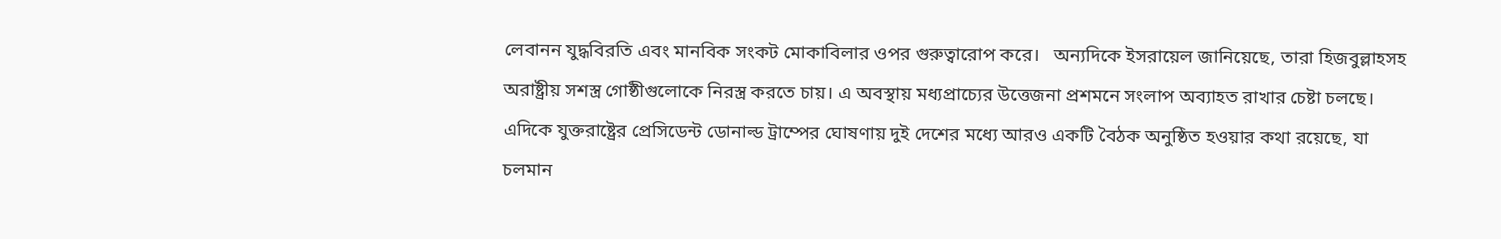লেবানন যুদ্ধবিরতি এবং মানবিক সংকট মোকাবিলার ওপর গুরুত্বারোপ করে।   অন্যদিকে ইসরায়েল জানিয়েছে, তারা হিজবুল্লাহসহ অরাষ্ট্রীয় সশস্ত্র গোষ্ঠীগুলোকে নিরস্ত্র করতে চায়। এ অবস্থায় মধ্যপ্রাচ্যের উত্তেজনা প্রশমনে সংলাপ অব্যাহত রাখার চেষ্টা চলছে। এদিকে যুক্তরাষ্ট্রের প্রেসিডেন্ট ডোনাল্ড ট্রাম্পের ঘোষণায় দুই দেশের মধ্যে আরও একটি বৈঠক অনুষ্ঠিত হওয়ার কথা রয়েছে, যা চলমান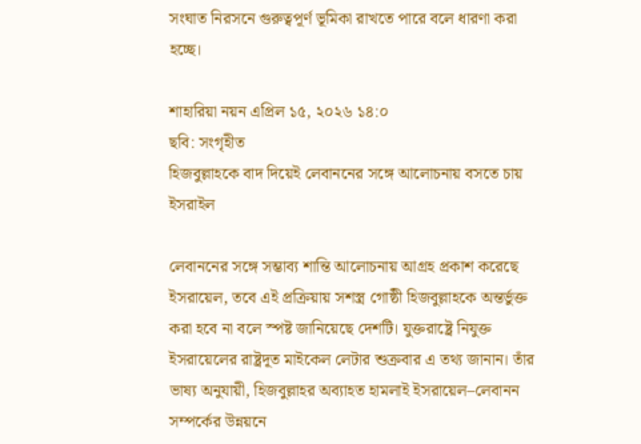সংঘাত নিরসনে গুরুত্বপূর্ণ ভূমিকা রাখতে পারে বলে ধারণা করা হচ্ছে।

শাহারিয়া নয়ন এপ্রিল ১৫, ২০২৬ ১৪:০
ছবি: সংগৃহীত
হিজবুল্লাহকে বাদ দিয়েই লেবাননের সঙ্গে আলোচনায় বসতে চায় ইসরাইল

লেবাননের সঙ্গে সম্ভাব্য শান্তি আলোচনায় আগ্রহ প্রকাশ করেছে ইসরায়েল, তবে এই প্রক্রিয়ায় সশস্ত্র গোষ্ঠী হিজবুল্লাহকে অন্তর্ভুক্ত করা হবে না বলে স্পষ্ট জানিয়েছে দেশটি। যুক্তরাষ্ট্রে নিযুক্ত ইসরায়েলের রাষ্ট্রদূত মাইকেল লেটার শুক্রবার এ তথ্য জানান। তাঁর ভাষ্য অনুযায়ী, হিজবুল্লাহর অব্যাহত হামলাই ইসরায়েল–লেবানন সম্পর্কের উন্নয়নে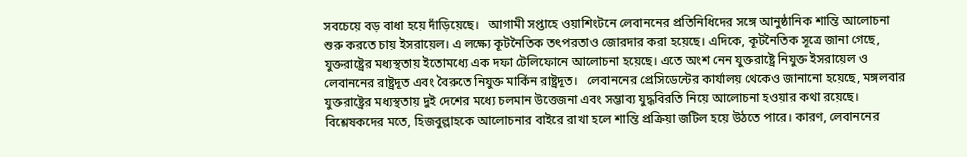সবচেয়ে বড় বাধা হয়ে দাঁড়িয়েছে।   আগামী সপ্তাহে ওয়াশিংটনে লেবাননের প্রতিনিধিদের সঙ্গে আনুষ্ঠানিক শান্তি আলোচনা শুরু করতে চায় ইসরায়েল। এ লক্ষ্যে কূটনৈতিক তৎপরতাও জোরদার করা হয়েছে। এদিকে, কূটনৈতিক সূত্রে জানা গেছে, যুক্তরাষ্ট্রের মধ্যস্থতায় ইতোমধ্যে এক দফা টেলিফোনে আলোচনা হয়েছে। এতে অংশ নেন যুক্তরাষ্ট্রে নিযুক্ত ইসরায়েল ও লেবাননের রাষ্ট্রদূত এবং বৈরুতে নিযুক্ত মার্কিন রাষ্ট্রদূত।   লেবাননের প্রেসিডেন্টের কার্যালয় থেকেও জানানো হয়েছে, মঙ্গলবার যুক্তরাষ্ট্রের মধ্যস্থতায় দুই দেশের মধ্যে চলমান উত্তেজনা এবং সম্ভাব্য যুদ্ধবিরতি নিয়ে আলোচনা হওয়ার কথা রয়েছে।   বিশ্লেষকদের মতে, হিজবুল্লাহকে আলোচনার বাইরে রাখা হলে শান্তি প্রক্রিয়া জটিল হয়ে উঠতে পারে। কারণ, লেবাননের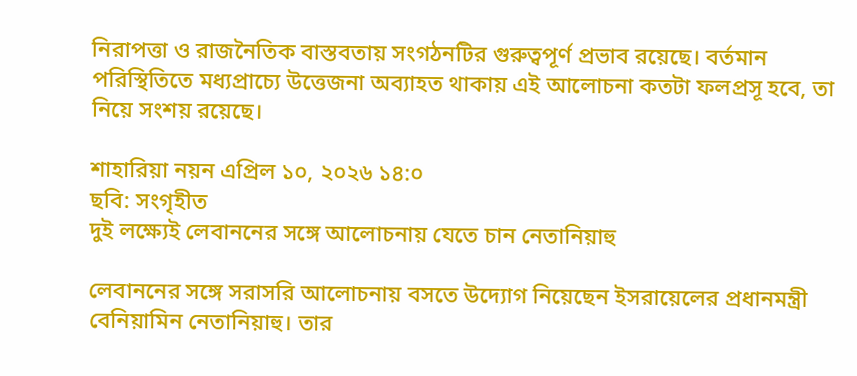নিরাপত্তা ও রাজনৈতিক বাস্তবতায় সংগঠনটির গুরুত্বপূর্ণ প্রভাব রয়েছে। বর্তমান পরিস্থিতিতে মধ্যপ্রাচ্যে উত্তেজনা অব্যাহত থাকায় এই আলোচনা কতটা ফলপ্রসূ হবে, তা নিয়ে সংশয় রয়েছে।

শাহারিয়া নয়ন এপ্রিল ১০, ২০২৬ ১৪:০
ছবি: সংগৃহীত
দুই লক্ষ্যেই লেবাননের সঙ্গে আলোচনায় যেতে চান নেতানিয়াহু

লেবাননের সঙ্গে সরাসরি আলোচনায় বসতে উদ্যোগ নিয়েছেন ইসরায়েলের প্রধানমন্ত্রী বেনিয়ামিন নেতানিয়াহু। তার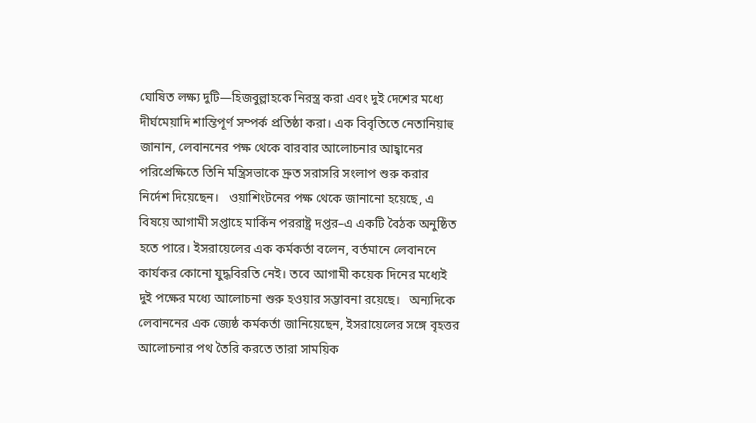ঘোষিত লক্ষ্য দুটি—হিজবুল্লাহকে নিরস্ত্র করা এবং দুই দেশের মধ্যে দীর্ঘমেয়াদি শান্তিপূর্ণ সম্পর্ক প্রতিষ্ঠা করা। এক বিবৃতিতে নেতানিয়াহু জানান, লেবাননের পক্ষ থেকে বারবার আলোচনার আহ্বানের পরিপ্রেক্ষিতে তিনি মন্ত্রিসভাকে দ্রুত সরাসরি সংলাপ শুরু করার নির্দেশ দিয়েছেন।   ওয়াশিংটনের পক্ষ থেকে জানানো হয়েছে, এ বিষয়ে আগামী সপ্তাহে মার্কিন পররাষ্ট্র দপ্তর–এ একটি বৈঠক অনুষ্ঠিত হতে পারে। ইসরায়েলের এক কর্মকর্তা বলেন, বর্তমানে লেবাননে কার্যকর কোনো যুদ্ধবিরতি নেই। তবে আগামী কয়েক দিনের মধ্যেই দুই পক্ষের মধ্যে আলোচনা শুরু হওয়ার সম্ভাবনা রয়েছে।   অন্যদিকে লেবাননের এক জ্যেষ্ঠ কর্মকর্তা জানিয়েছেন, ইসরায়েলের সঙ্গে বৃহত্তর আলোচনার পথ তৈরি করতে তারা সাময়িক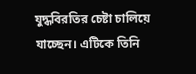যুদ্ধবিরতির চেষ্টা চালিয়ে যাচ্ছেন। এটিকে তিনি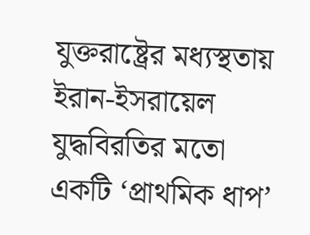যুক্তরাষ্ট্রের মধ্যস্থতায় ইরান-ইসরায়েল যুদ্ধবিরতির মতো একটি ‘প্রাথমিক ধাপ’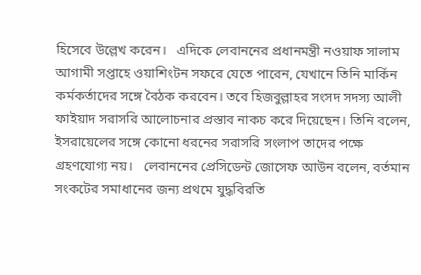হিসেবে উল্লেখ করেন।   এদিকে লেবাননের প্রধানমন্ত্রী নওয়াফ সালাম আগামী সপ্তাহে ওয়াশিংটন সফরে যেতে পারেন, যেখানে তিনি মার্কিন কর্মকর্তাদের সঙ্গে বৈঠক করবেন। তবে হিজবুল্লাহর সংসদ সদস্য আলী ফাইয়াদ সরাসরি আলোচনার প্রস্তাব নাকচ করে দিয়েছেন। তিনি বলেন, ইসরায়েলের সঙ্গে কোনো ধরনের সরাসরি সংলাপ তাদের পক্ষে গ্রহণযোগ্য নয়।   লেবাননের প্রেসিডেন্ট জোসেফ আউন বলেন, বর্তমান সংকটের সমাধানের জন্য প্রথমে যুদ্ধবিরতি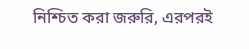নিশ্চিত করা জরুরি, এরপরই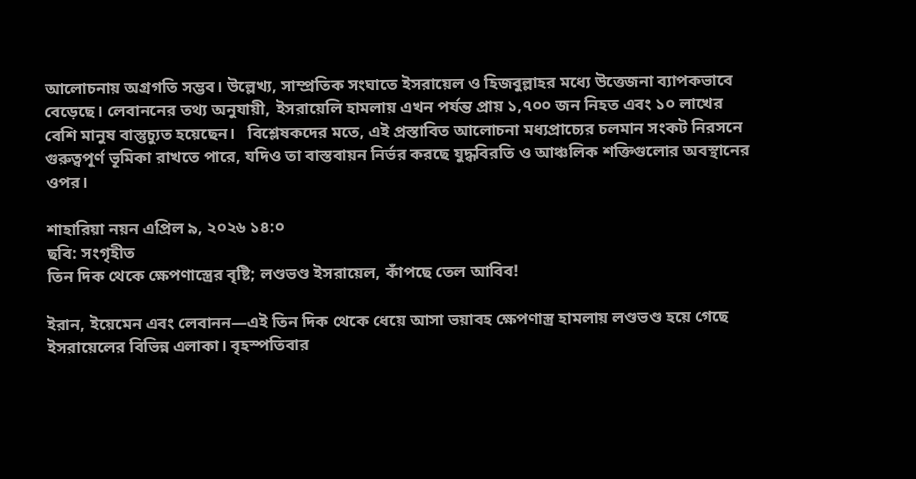আলোচনায় অগ্রগতি সম্ভব। উল্লেখ্য, সাম্প্রতিক সংঘাতে ইসরায়েল ও হিজবুল্লাহর মধ্যে উত্তেজনা ব্যাপকভাবে বেড়েছে। লেবাননের তথ্য অনুযায়ী, ইসরায়েলি হামলায় এখন পর্যন্ত প্রায় ১,৭০০ জন নিহত এবং ১০ লাখের বেশি মানুষ বাস্তুচ্যুত হয়েছেন।   বিশ্লেষকদের মতে, এই প্রস্তাবিত আলোচনা মধ্যপ্রাচ্যের চলমান সংকট নিরসনে গুরুত্বপূর্ণ ভূমিকা রাখতে পারে, যদিও তা বাস্তবায়ন নির্ভর করছে যুদ্ধবিরতি ও আঞ্চলিক শক্তিগুলোর অবস্থানের ওপর।

শাহারিয়া নয়ন এপ্রিল ৯, ২০২৬ ১৪:০
ছবি: সংগৃহীত
তিন দিক থেকে ক্ষেপণাস্ত্রের বৃষ্টি; লণ্ডভণ্ড ইসরায়েল, কাঁপছে তেল আবিব!

ইরান, ইয়েমেন এবং লেবানন—এই তিন দিক থেকে ধেয়ে আসা ভয়াবহ ক্ষেপণাস্ত্র হামলায় লণ্ডভণ্ড হয়ে গেছে ইসরায়েলের বিভিন্ন এলাকা। বৃহস্পতিবার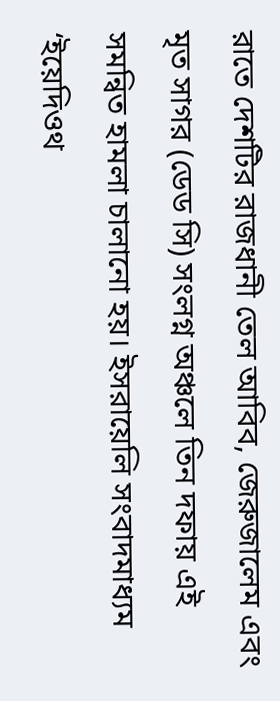রাতে দেশটির রাজধানী তেল আবিব, জেরুজালেম এবং মৃত সাগর (ডেড সি) সংলগ্ন অঞ্চলে তিন দফায় এই সমন্বিত হামলা চালানো হয়। ইসরায়েলি সংবাদমাধ্যম ‘ইয়েদিওথ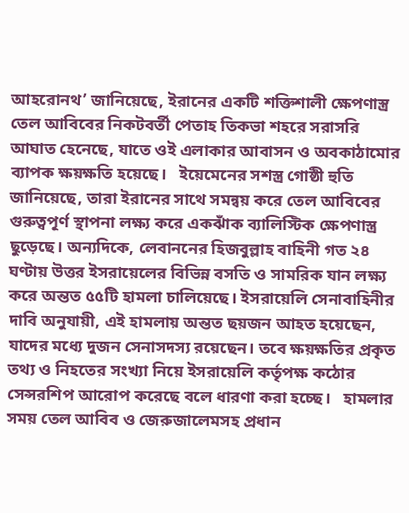আহরোনথ’ জানিয়েছে, ইরানের একটি শক্তিশালী ক্ষেপণাস্ত্র তেল আবিবের নিকটবর্তী পেতাহ তিকভা শহরে সরাসরি আঘাত হেনেছে, যাতে ওই এলাকার আবাসন ও অবকাঠামোর ব্যাপক ক্ষয়ক্ষতি হয়েছে।   ইয়েমেনের সশস্ত্র গোষ্ঠী হুতি জানিয়েছে, তারা ইরানের সাথে সমন্বয় করে তেল আবিবের গুরুত্বপূর্ণ স্থাপনা লক্ষ্য করে একঝাঁক ব্যালিস্টিক ক্ষেপণাস্ত্র ছুড়েছে। অন্যদিকে, লেবাননের হিজবুল্লাহ বাহিনী গত ২৪ ঘণ্টায় উত্তর ইসরায়েলের বিভিন্ন বসতি ও সামরিক যান লক্ষ্য করে অন্তত ৫৫টি হামলা চালিয়েছে। ইসরায়েলি সেনাবাহিনীর দাবি অনুযায়ী, এই হামলায় অন্তত ছয়জন আহত হয়েছেন, যাদের মধ্যে দুজন সেনাসদস্য রয়েছেন। তবে ক্ষয়ক্ষতির প্রকৃত তথ্য ও নিহতের সংখ্যা নিয়ে ইসরায়েলি কর্তৃপক্ষ কঠোর সেন্সরশিপ আরোপ করেছে বলে ধারণা করা হচ্ছে।   হামলার সময় তেল আবিব ও জেরুজালেমসহ প্রধান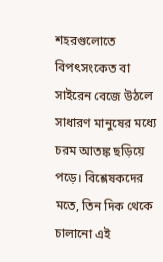শহরগুলোতে বিপৎসংকেত বা সাইরেন বেজে উঠলে সাধারণ মানুষের মধ্যে চরম আতঙ্ক ছড়িয়ে পড়ে। বিশ্লেষকদের মতে, তিন দিক থেকে চালানো এই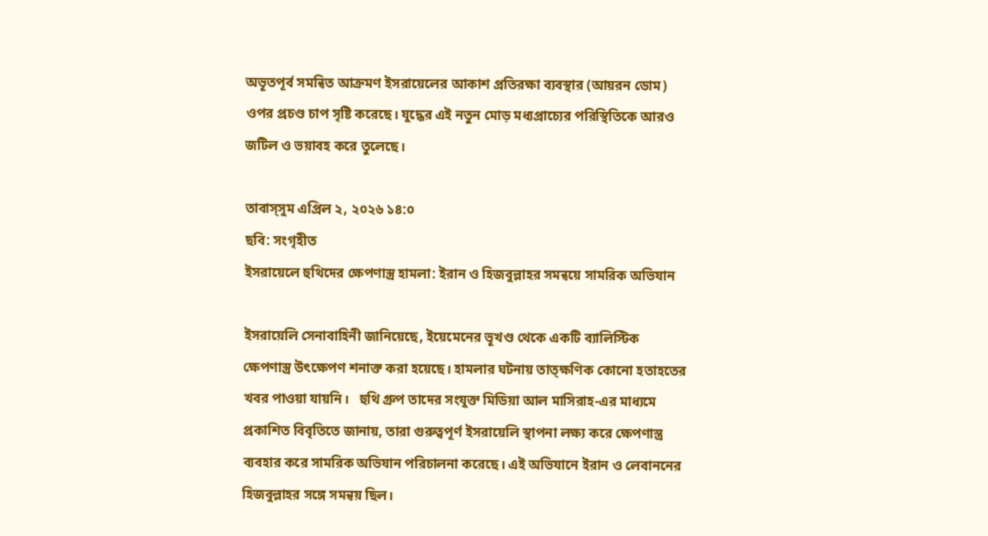অভূতপূর্ব সমন্বিত আক্রমণ ইসরায়েলের আকাশ প্রতিরক্ষা ব্যবস্থার (আয়রন ডোম) ওপর প্রচণ্ড চাপ সৃষ্টি করেছে। যুদ্ধের এই নতুন মোড় মধ্যপ্রাচ্যের পরিস্থিতিকে আরও জটিল ও ভয়াবহ করে তুলেছে।

তাবাস্সুম এপ্রিল ২, ২০২৬ ১৪:০
ছবি: সংগৃহীত
ইসরায়েলে হুথিদের ক্ষেপণাস্ত্র হামলা: ইরান ও হিজবুল্লাহর সমন্বয়ে সামরিক অভিযান

ইসরায়েলি সেনাবাহিনী জানিয়েছে, ইয়েমেনের ভূখণ্ড থেকে একটি ব্যালিস্টিক ক্ষেপণাস্ত্র উৎক্ষেপণ শনাক্ত করা হয়েছে। হামলার ঘটনায় তাত্ক্ষণিক কোনো হতাহতের খবর পাওয়া যায়নি।   হুথি গ্রুপ তাদের সংযুক্ত মিডিয়া আল মাসিরাহ-এর মাধ্যমে প্রকাশিত বিবৃতিতে জানায়, তারা গুরুত্বপূর্ণ ইসরায়েলি স্থাপনা লক্ষ্য করে ক্ষেপণাস্ত্র ব্যবহার করে সামরিক অভিযান পরিচালনা করেছে। এই অভিযানে ইরান ও লেবাননের হিজবুল্লাহর সঙ্গে সমন্বয় ছিল।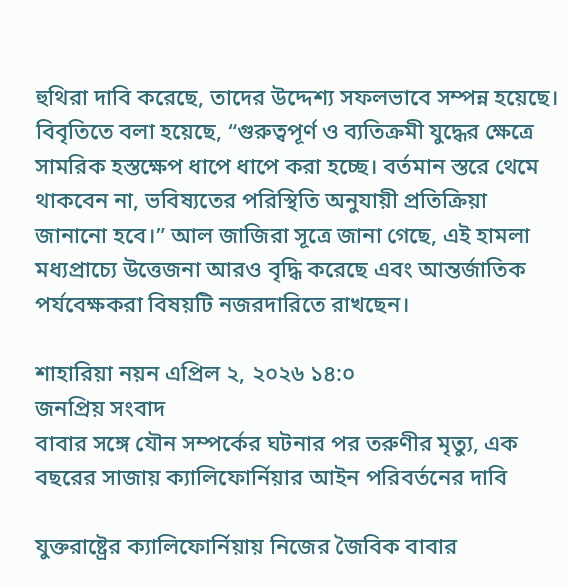হুথিরা দাবি করেছে, তাদের উদ্দেশ্য সফলভাবে সম্পন্ন হয়েছে।   বিবৃতিতে বলা হয়েছে, “গুরুত্বপূর্ণ ও ব্যতিক্রমী যুদ্ধের ক্ষেত্রে সামরিক হস্তক্ষেপ ধাপে ধাপে করা হচ্ছে। বর্তমান স্তরে থেমে থাকবেন না, ভবিষ্যতের পরিস্থিতি অনুযায়ী প্রতিক্রিয়া জানানো হবে।” আল জাজিরা সূত্রে জানা গেছে, এই হামলা মধ্যপ্রাচ্যে উত্তেজনা আরও বৃদ্ধি করেছে এবং আন্তর্জাতিক পর্যবেক্ষকরা বিষয়টি নজরদারিতে রাখছেন।

শাহারিয়া নয়ন এপ্রিল ২, ২০২৬ ১৪:০
জনপ্রিয় সংবাদ
বাবার সঙ্গে যৌন সম্পর্কের ঘটনার পর তরুণীর মৃত্যু, এক বছরের সাজায় ক্যালিফোর্নিয়ার আইন পরিবর্তনের দাবি

যুক্তরাষ্ট্রের ক্যালিফোর্নিয়ায় নিজের জৈবিক বাবার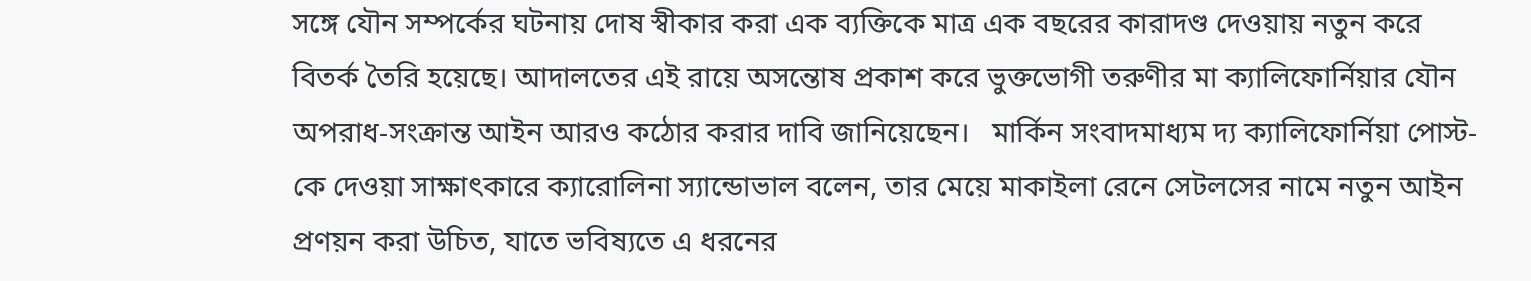সঙ্গে যৌন সম্পর্কের ঘটনায় দোষ স্বীকার করা এক ব্যক্তিকে মাত্র এক বছরের কারাদণ্ড দেওয়ায় নতুন করে বিতর্ক তৈরি হয়েছে। আদালতের এই রায়ে অসন্তোষ প্রকাশ করে ভুক্তভোগী তরুণীর মা ক্যালিফোর্নিয়ার যৌন অপরাধ-সংক্রান্ত আইন আরও কঠোর করার দাবি জানিয়েছেন।   মার্কিন সংবাদমাধ্যম দ্য ক্যালিফোর্নিয়া পোস্ট-কে দেওয়া সাক্ষাৎকারে ক্যারোলিনা স্যান্ডোভাল বলেন, তার মেয়ে মাকাইলা রেনে সেটলসের নামে নতুন আইন প্রণয়ন করা উচিত, যাতে ভবিষ্যতে এ ধরনের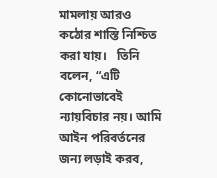মামলায় আরও কঠোর শাস্তি নিশ্চিত করা যায়।   তিনি বলেন, “এটি কোনোভাবেই ন্যায়বিচার নয়। আমি আইন পরিবর্তনের জন্য লড়াই করব,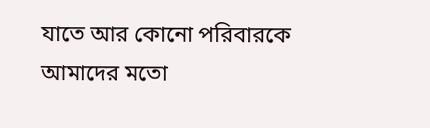যাতে আর কোনো পরিবারকে আমাদের মতো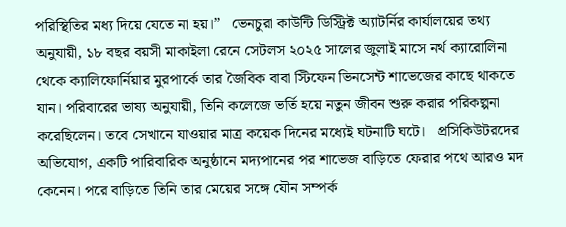পরিস্থিতির মধ্য দিয়ে যেতে না হয়।”   ভেনচুরা কাউন্টি ডিস্ট্রিক্ট অ্যাটর্নির কার্যালয়ের তথ্য অনুযায়ী, ১৮ বছর বয়সী মাকাইলা রেনে সেটলস ২০২৫ সালের জুলাই মাসে নর্থ ক্যারোলিনা থেকে ক্যালিফোর্নিয়ার মুরপার্কে তার জৈবিক বাবা স্টিফেন ভিনসেন্ট শাভেজের কাছে থাকতে যান। পরিবারের ভাষ্য অনুযায়ী, তিনি কলেজে ভর্তি হয়ে নতুন জীবন শুরু করার পরিকল্পনা করেছিলেন। তবে সেখানে যাওয়ার মাত্র কয়েক দিনের মধ্যেই ঘটনাটি ঘটে।   প্রসিকিউটরদের অভিযোগ, একটি পারিবারিক অনুষ্ঠানে মদ্যপানের পর শাভেজ বাড়িতে ফেরার পথে আরও মদ কেনেন। পরে বাড়িতে তিনি তার মেয়ের সঙ্গে যৌন সম্পর্ক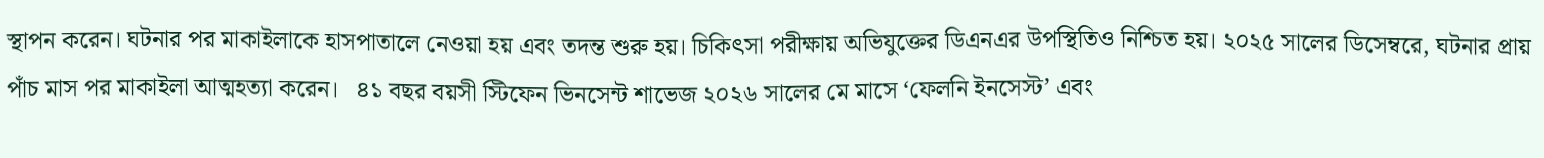স্থাপন করেন। ঘটনার পর মাকাইলাকে হাসপাতালে নেওয়া হয় এবং তদন্ত শুরু হয়। চিকিৎসা পরীক্ষায় অভিযুক্তের ডিএনএর উপস্থিতিও নিশ্চিত হয়। ২০২৫ সালের ডিসেম্বরে, ঘটনার প্রায় পাঁচ মাস পর মাকাইলা আত্মহত্যা করেন।   ৪১ বছর বয়সী স্টিফেন ভিনসেন্ট শাভেজ ২০২৬ সালের মে মাসে ‘ফেলনি ইনসেস্ট’ এবং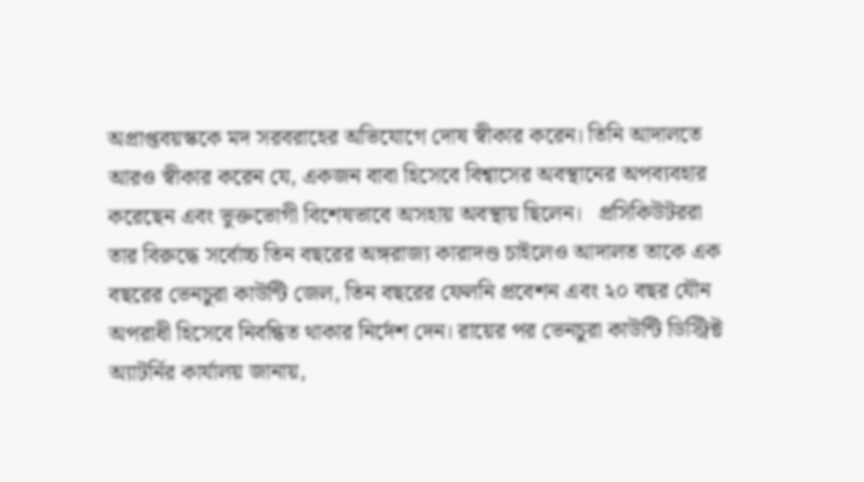অপ্রাপ্তবয়স্ককে মদ সরবরাহের অভিযোগে দোষ স্বীকার করেন। তিনি আদালতে আরও স্বীকার করেন যে, একজন বাবা হিসেবে বিশ্বাসের অবস্থানের অপব্যবহার করেছেন এবং ভুক্তভোগী বিশেষভাবে অসহায় অবস্থায় ছিলেন।   প্রসিকিউটররা তার বিরুদ্ধে সর্বোচ্চ তিন বছরের অঙ্গরাজ্য কারাদণ্ড চাইলেও আদালত তাকে এক বছরের ভেনচুরা কাউন্টি জেল, তিন বছরের ফেলনি প্রবেশন এবং ২০ বছর যৌন অপরাধী হিসেবে নিবন্ধিত থাকার নির্দেশ দেন। রায়ের পর ভেনচুরা কাউন্টি ডিস্ট্রিক্ট অ্যাটর্নির কার্যালয় জানায়,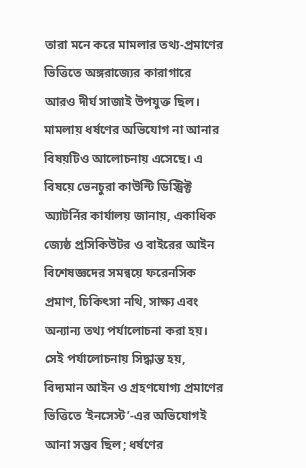তারা মনে করে মামলার তথ্য-প্রমাণের ভিত্তিতে অঙ্গরাজ্যের কারাগারে আরও দীর্ঘ সাজাই উপযুক্ত ছিল।   মামলায় ধর্ষণের অভিযোগ না আনার বিষয়টিও আলোচনায় এসেছে। এ বিষয়ে ভেনচুরা কাউন্টি ডিস্ট্রিক্ট অ্যাটর্নির কার্যালয় জানায়, একাধিক জ্যেষ্ঠ প্রসিকিউটর ও বাইরের আইন বিশেষজ্ঞদের সমন্বয়ে ফরেনসিক প্রমাণ, চিকিৎসা নথি, সাক্ষ্য এবং অন্যান্য তথ্য পর্যালোচনা করা হয়। সেই পর্যালোচনায় সিদ্ধান্ত হয়, বিদ্যমান আইন ও গ্রহণযোগ্য প্রমাণের ভিত্তিতে ‘ইনসেস্ট’-এর অভিযোগই আনা সম্ভব ছিল; ধর্ষণের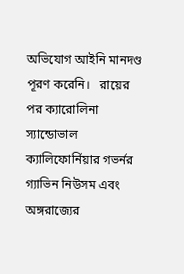অভিযোগ আইনি মানদণ্ড পূরণ করেনি।   রায়ের পর ক্যারোলিনা স্যান্ডোভাল ক্যালিফোর্নিয়ার গভর্নর গ্যাভিন নিউসম এবং অঙ্গরাজ্যের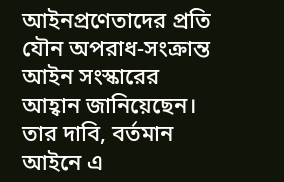আইনপ্রণেতাদের প্রতি যৌন অপরাধ-সংক্রান্ত আইন সংস্কারের আহ্বান জানিয়েছেন। তার দাবি, বর্তমান আইনে এ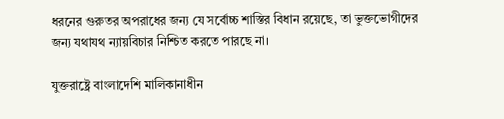ধরনের গুরুতর অপরাধের জন্য যে সর্বোচ্চ শাস্তির বিধান রয়েছে, তা ভুক্তভোগীদের জন্য যথাযথ ন্যায়বিচার নিশ্চিত করতে পারছে না।

যুক্তরাষ্ট্রে বাংলাদেশি মালিকানাধীন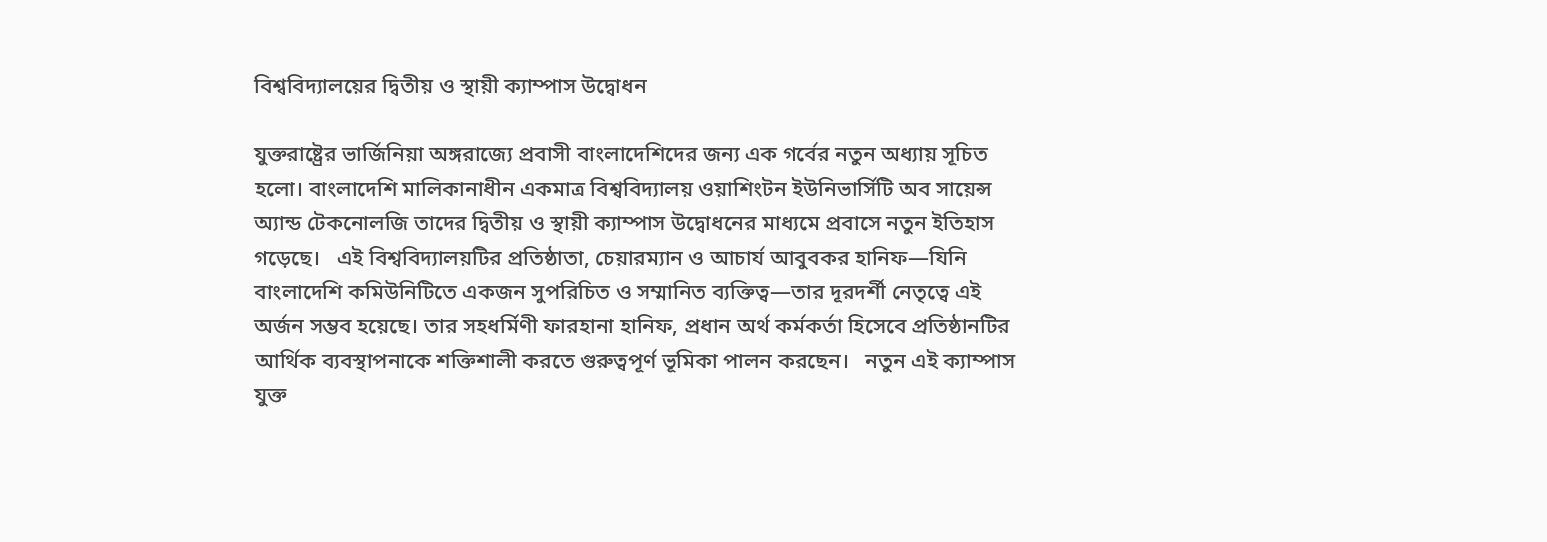বিশ্ববিদ্যালয়ের দ্বিতীয় ও স্থায়ী ক্যাম্পাস উদ্বোধন

যুক্তরাষ্ট্রের ভার্জিনিয়া অঙ্গরাজ্যে প্রবাসী বাংলাদেশিদের জন্য এক গর্বের নতুন অধ্যায় সূচিত হলো। বাংলাদেশি মালিকানাধীন একমাত্র বিশ্ববিদ্যালয় ওয়াশিংটন ইউনিভার্সিটি অব সায়েন্স অ্যান্ড টেকনোলজি তাদের দ্বিতীয় ও স্থায়ী ক্যাম্পাস উদ্বোধনের মাধ্যমে প্রবাসে নতুন ইতিহাস গড়েছে।   এই বিশ্ববিদ্যালয়টির প্রতিষ্ঠাতা, চেয়ারম্যান ও আচার্য আবুবকর হানিফ—যিনি বাংলাদেশি কমিউনিটিতে একজন সুপরিচিত ও সম্মানিত ব্যক্তিত্ব—তার দূরদর্শী নেতৃত্বে এই অর্জন সম্ভব হয়েছে। তার সহধর্মিণী ফারহানা হানিফ, প্রধান অর্থ কর্মকর্তা হিসেবে প্রতিষ্ঠানটির আর্থিক ব্যবস্থাপনাকে শক্তিশালী করতে গুরুত্বপূর্ণ ভূমিকা পালন করছেন।   নতুন এই ক্যাম্পাস যুক্ত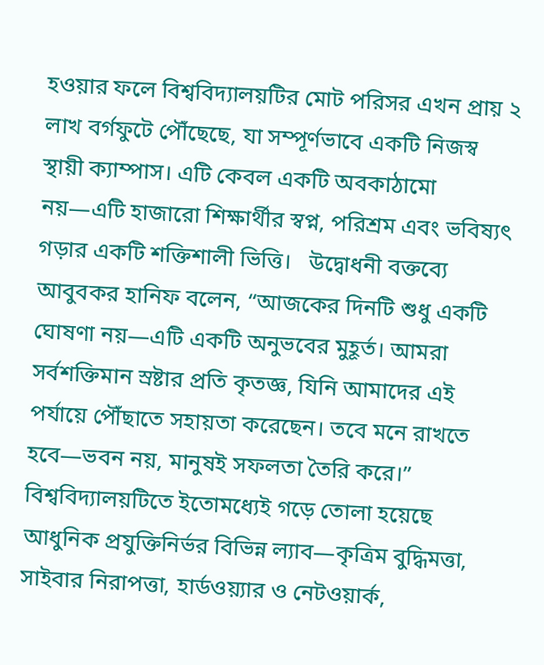হওয়ার ফলে বিশ্ববিদ্যালয়টির মোট পরিসর এখন প্রায় ২ লাখ বর্গফুটে পৌঁছেছে, যা সম্পূর্ণভাবে একটি নিজস্ব স্থায়ী ক্যাম্পাস। এটি কেবল একটি অবকাঠামো নয়—এটি হাজারো শিক্ষার্থীর স্বপ্ন, পরিশ্রম এবং ভবিষ্যৎ গড়ার একটি শক্তিশালী ভিত্তি।   উদ্বোধনী বক্তব্যে আবুবকর হানিফ বলেন, “আজকের দিনটি শুধু একটি ঘোষণা নয়—এটি একটি অনুভবের মুহূর্ত। আমরা সর্বশক্তিমান স্রষ্টার প্রতি কৃতজ্ঞ, যিনি আমাদের এই পর্যায়ে পৌঁছাতে সহায়তা করেছেন। তবে মনে রাখতে হবে—ভবন নয়, মানুষই সফলতা তৈরি করে।”   বিশ্ববিদ্যালয়টিতে ইতোমধ্যেই গড়ে তোলা হয়েছে আধুনিক প্রযুক্তিনির্ভর বিভিন্ন ল্যাব—কৃত্রিম বুদ্ধিমত্তা, সাইবার নিরাপত্তা, হার্ডওয়্যার ও নেটওয়ার্ক,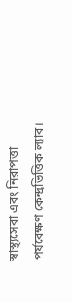স্বাস্থ্যসেবা এবং নিরাপত্তা পর্যবেক্ষণ কেন্দ্রভিত্তিক ল্যাব।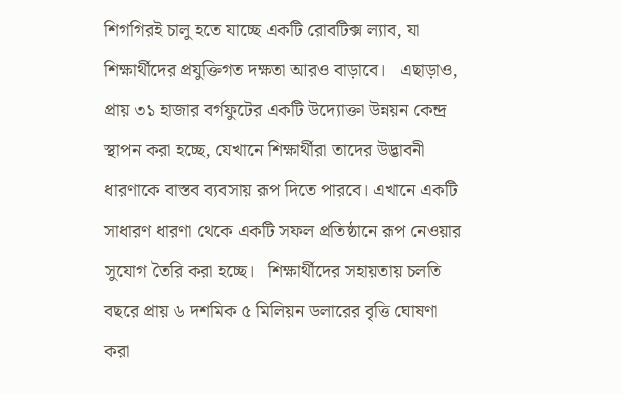শিগগিরই চালু হতে যাচ্ছে একটি রোবটিক্স ল্যাব, যা শিক্ষার্থীদের প্রযুক্তিগত দক্ষতা আরও বাড়াবে।   এছাড়াও, প্রায় ৩১ হাজার বর্গফুটের একটি উদ্যোক্তা উন্নয়ন কেন্দ্র স্থাপন করা হচ্ছে, যেখানে শিক্ষার্থীরা তাদের উদ্ভাবনী ধারণাকে বাস্তব ব্যবসায় রূপ দিতে পারবে। এখানে একটি সাধারণ ধারণা থেকে একটি সফল প্রতিষ্ঠানে রূপ নেওয়ার সুযোগ তৈরি করা হচ্ছে।   শিক্ষার্থীদের সহায়তায় চলতি বছরে প্রায় ৬ দশমিক ৫ মিলিয়ন ডলারের বৃত্তি ঘোষণা করা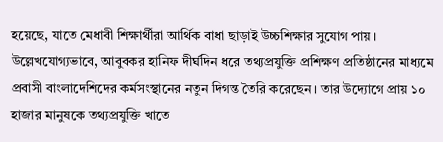হয়েছে, যাতে মেধাবী শিক্ষার্থীরা আর্থিক বাধা ছাড়াই উচ্চশিক্ষার সুযোগ পায়।   উল্লেখযোগ্যভাবে, আবুবকর হানিফ দীর্ঘদিন ধরে তথ্যপ্রযুক্তি প্রশিক্ষণ প্রতিষ্ঠানের মাধ্যমে প্রবাসী বাংলাদেশিদের কর্মসংস্থানের নতুন দিগন্ত তৈরি করেছেন। তার উদ্যোগে প্রায় ১০ হাজার মানুষকে তথ্যপ্রযুক্তি খাতে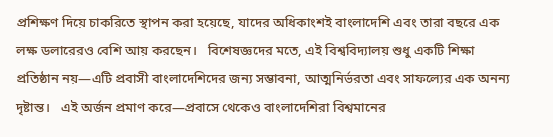প্রশিক্ষণ দিয়ে চাকরিতে স্থাপন করা হয়েছে, যাদের অধিকাংশই বাংলাদেশি এবং তারা বছরে এক লক্ষ ডলারেরও বেশি আয় করছেন।   বিশেষজ্ঞদের মতে, এই বিশ্ববিদ্যালয় শুধু একটি শিক্ষা প্রতিষ্ঠান নয়—এটি প্রবাসী বাংলাদেশিদের জন্য সম্ভাবনা, আত্মনির্ভরতা এবং সাফল্যের এক অনন্য দৃষ্টান্ত।   এই অর্জন প্রমাণ করে—প্রবাসে থেকেও বাংলাদেশিরা বিশ্বমানের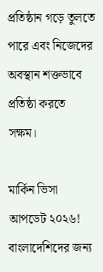প্রতিষ্ঠান গড়ে তুলতে পারে এবং নিজেদের অবস্থান শক্তভাবে প্রতিষ্ঠা করতে সক্ষম।

মার্কিন ভিসা আপডেট ২০২৬! বাংলাদেশিদের জন্য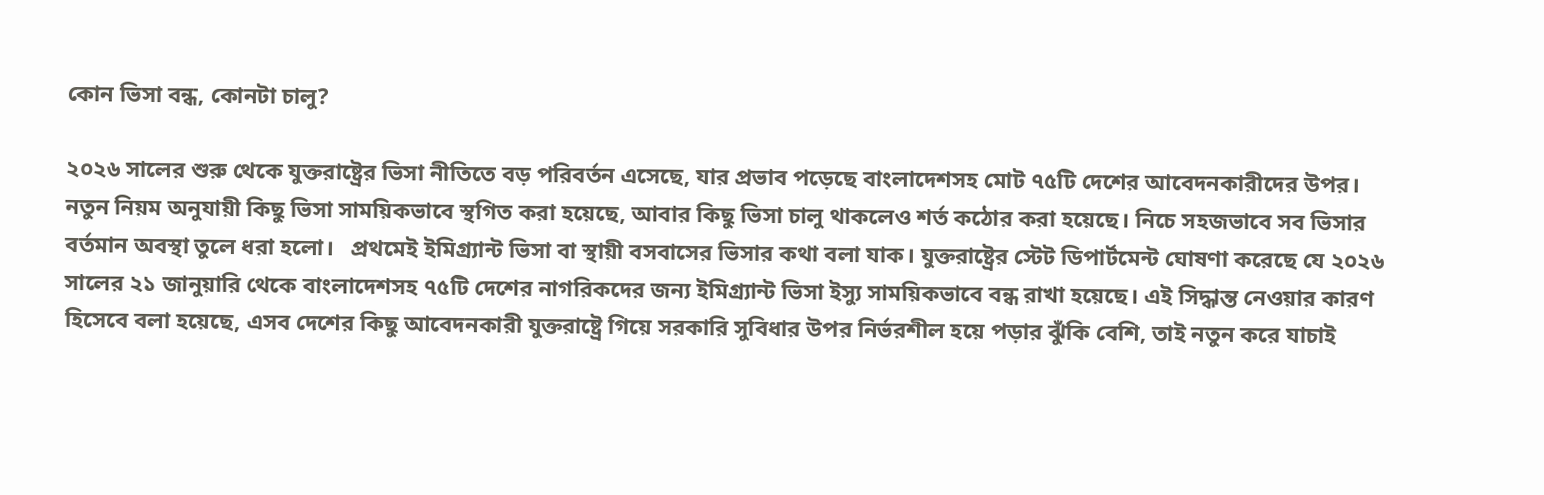কোন ভিসা বন্ধ, কোনটা চালু?

২০২৬ সালের শুরু থেকে যুক্তরাষ্ট্রের ভিসা নীতিতে বড় পরিবর্তন এসেছে, যার প্রভাব পড়েছে বাংলাদেশসহ মোট ৭৫টি দেশের আবেদনকারীদের উপর। নতুন নিয়ম অনুযায়ী কিছু ভিসা সাময়িকভাবে স্থগিত করা হয়েছে, আবার কিছু ভিসা চালু থাকলেও শর্ত কঠোর করা হয়েছে। নিচে সহজভাবে সব ভিসার বর্তমান অবস্থা তুলে ধরা হলো।   প্রথমেই ইমিগ্র্যান্ট ভিসা বা স্থায়ী বসবাসের ভিসার কথা বলা যাক। যুক্তরাষ্ট্রের স্টেট ডিপার্টমেন্ট ঘোষণা করেছে যে ২০২৬ সালের ২১ জানুয়ারি থেকে বাংলাদেশসহ ৭৫টি দেশের নাগরিকদের জন্য ইমিগ্র্যান্ট ভিসা ইস্যু সাময়িকভাবে বন্ধ রাখা হয়েছে। এই সিদ্ধান্ত নেওয়ার কারণ হিসেবে বলা হয়েছে, এসব দেশের কিছু আবেদনকারী যুক্তরাষ্ট্রে গিয়ে সরকারি সুবিধার উপর নির্ভরশীল হয়ে পড়ার ঝুঁকি বেশি, তাই নতুন করে যাচাই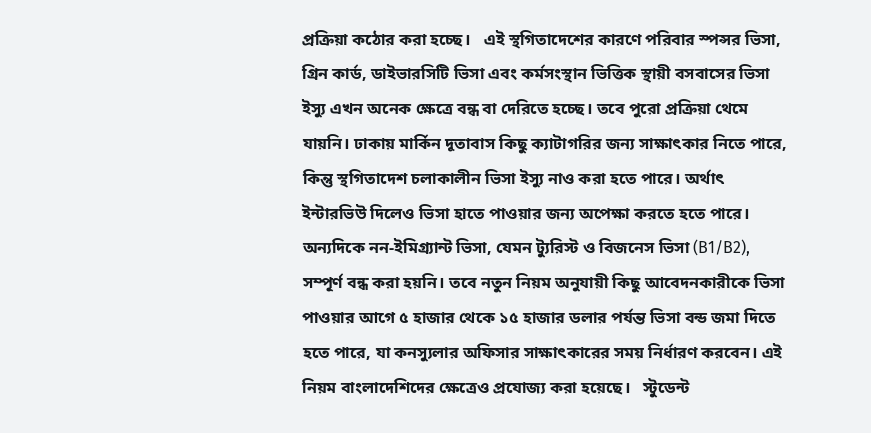প্রক্রিয়া কঠোর করা হচ্ছে।   এই স্থগিতাদেশের কারণে পরিবার স্পন্সর ভিসা, গ্রিন কার্ড, ডাইভারসিটি ভিসা এবং কর্মসংস্থান ভিত্তিক স্থায়ী বসবাসের ভিসা ইস্যু এখন অনেক ক্ষেত্রে বন্ধ বা দেরিতে হচ্ছে। তবে পুরো প্রক্রিয়া থেমে যায়নি। ঢাকায় মার্কিন দূতাবাস কিছু ক্যাটাগরির জন্য সাক্ষাৎকার নিতে পারে, কিন্তু স্থগিতাদেশ চলাকালীন ভিসা ইস্যু নাও করা হতে পারে। অর্থাৎ ইন্টারভিউ দিলেও ভিসা হাতে পাওয়ার জন্য অপেক্ষা করতে হতে পারে।   অন্যদিকে নন-ইমিগ্র্যান্ট ভিসা, যেমন ট্যুরিস্ট ও বিজনেস ভিসা (B1/B2), সম্পূর্ণ বন্ধ করা হয়নি। তবে নতুন নিয়ম অনুযায়ী কিছু আবেদনকারীকে ভিসা পাওয়ার আগে ৫ হাজার থেকে ১৫ হাজার ডলার পর্যন্ত ভিসা বন্ড জমা দিতে হতে পারে, যা কনস্যুলার অফিসার সাক্ষাৎকারের সময় নির্ধারণ করবেন। এই নিয়ম বাংলাদেশিদের ক্ষেত্রেও প্রযোজ্য করা হয়েছে।   স্টুডেন্ট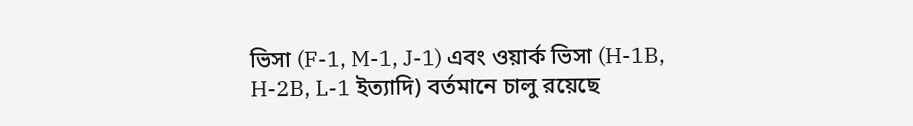ভিসা (F-1, M-1, J-1) এবং ওয়ার্ক ভিসা (H-1B, H-2B, L-1 ইত্যাদি) বর্তমানে চালু রয়েছে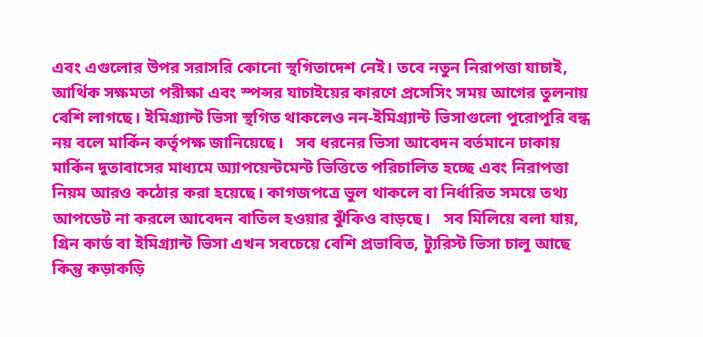এবং এগুলোর উপর সরাসরি কোনো স্থগিতাদেশ নেই। তবে নতুন নিরাপত্তা যাচাই, আর্থিক সক্ষমতা পরীক্ষা এবং স্পন্সর যাচাইয়ের কারণে প্রসেসিং সময় আগের তুলনায় বেশি লাগছে। ইমিগ্র্যান্ট ভিসা স্থগিত থাকলেও নন-ইমিগ্র্যান্ট ভিসাগুলো পুরোপুরি বন্ধ নয় বলে মার্কিন কর্তৃপক্ষ জানিয়েছে।   সব ধরনের ভিসা আবেদন বর্তমানে ঢাকায় মার্কিন দূতাবাসের মাধ্যমে অ্যাপয়েন্টমেন্ট ভিত্তিতে পরিচালিত হচ্ছে এবং নিরাপত্তা নিয়ম আরও কঠোর করা হয়েছে। কাগজপত্রে ভুল থাকলে বা নির্ধারিত সময়ে তথ্য আপডেট না করলে আবেদন বাতিল হওয়ার ঝুঁকিও বাড়ছে।   সব মিলিয়ে বলা যায়, গ্রিন কার্ড বা ইমিগ্র্যান্ট ভিসা এখন সবচেয়ে বেশি প্রভাবিত, ট্যুরিস্ট ভিসা চালু আছে কিন্তু কড়াকড়ি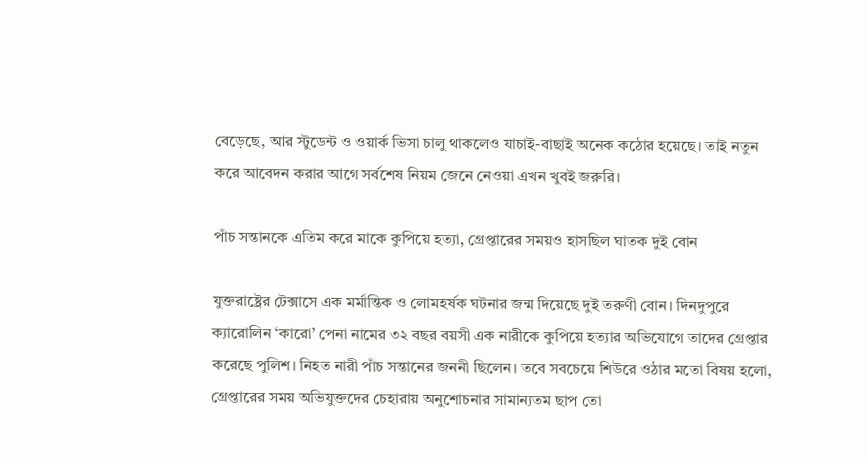বেড়েছে, আর স্টুডেন্ট ও ওয়ার্ক ভিসা চালু থাকলেও যাচাই-বাছাই অনেক কঠোর হয়েছে। তাই নতুন করে আবেদন করার আগে সর্বশেষ নিয়ম জেনে নেওয়া এখন খুবই জরুরি।

পাঁচ সন্তানকে এতিম করে মাকে কুপিয়ে হত্যা, গ্রেপ্তারের সময়ও হাসছিল ঘাতক দুই বোন

যুক্তরাষ্ট্রের টেক্সাসে এক মর্মান্তিক ও লোমহর্ষক ঘটনার জন্ম দিয়েছে দুই তরুণী বোন। দিনদুপুরে ক্যারোলিন ‘কারো’ পেনা নামের ৩২ বছর বয়সী এক নারীকে কুপিয়ে হত্যার অভিযোগে তাদের গ্রেপ্তার করেছে পুলিশ। নিহত নারী পাঁচ সন্তানের জননী ছিলেন। তবে সবচেয়ে শিউরে ওঠার মতো বিষয় হলো, গ্রেপ্তারের সময় অভিযুক্তদের চেহারায় অনুশোচনার সামান্যতম ছাপ তো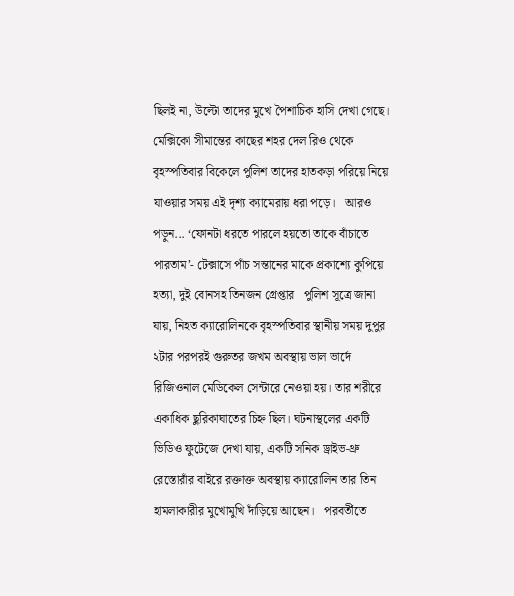ছিলই না, উল্টো তাদের মুখে পৈশাচিক হাসি দেখা গেছে। মেক্সিকো সীমান্তের কাছের শহর দেল রিও থেকে বৃহস্পতিবার বিকেলে পুলিশ তাদের হাতকড়া পরিয়ে নিয়ে যাওয়ার সময় এই দৃশ্য ক্যামেরায় ধরা পড়ে।   আরও পড়ুন... ‘ফোনটা ধরতে পারলে হয়তো তাকে বাঁচাতে পারতাম’- টেক্সাসে পাঁচ সন্তানের মাকে প্রকাশ্যে কুপিয়ে হত্যা, দুই বোনসহ তিনজন গ্রেপ্তার   পুলিশ সূত্রে জানা যায়, নিহত ক্যারোলিনকে বৃহস্পতিবার স্থানীয় সময় দুপুর ২টার পরপরই গুরুতর জখম অবস্থায় ভাল ভার্দে রিজিওনাল মেডিকেল সেন্টারে নেওয়া হয়। তার শরীরে একাধিক ছুরিকাঘাতের চিহ্ন ছিল। ঘটনাস্থলের একটি ভিডিও ফুটেজে দেখা যায়, একটি সনিক ড্রাইভ-থ্রু রেস্তোরাঁর বাইরে রক্তাক্ত অবস্থায় ক্যারোলিন তার তিন হামলাকারীর মুখোমুখি দাঁড়িয়ে আছেন।   পরবর্তীতে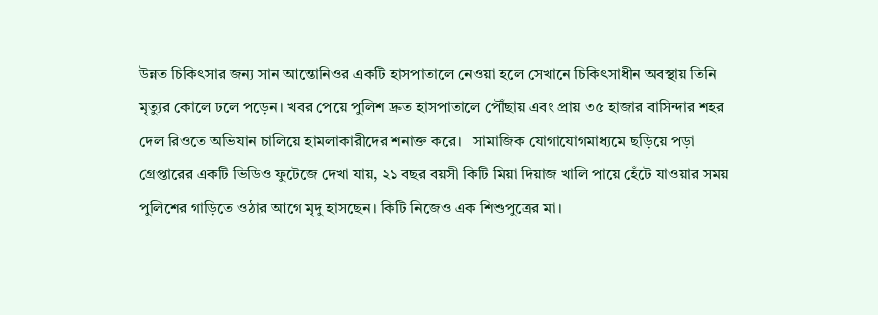উন্নত চিকিৎসার জন্য সান আন্তোনিওর একটি হাসপাতালে নেওয়া হলে সেখানে চিকিৎসাধীন অবস্থায় তিনি মৃত্যুর কোলে ঢলে পড়েন। খবর পেয়ে পুলিশ দ্রুত হাসপাতালে পৌঁছায় এবং প্রায় ৩৫ হাজার বাসিন্দার শহর দেল রিওতে অভিযান চালিয়ে হামলাকারীদের শনাক্ত করে।   সামাজিক যোগাযোগমাধ্যমে ছড়িয়ে পড়া গ্রেপ্তারের একটি ভিডিও ফুটেজে দেখা যায়, ২১ বছর বয়সী কিটি মিয়া দিয়াজ খালি পায়ে হেঁটে যাওয়ার সময় পুলিশের গাড়িতে ওঠার আগে মৃদু হাসছেন। কিটি নিজেও এক শিশুপুত্রের মা।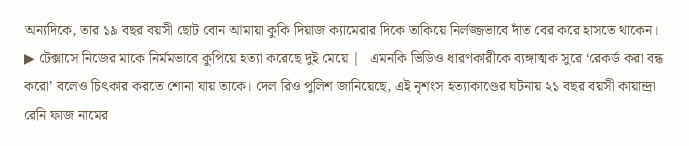অন্যদিকে, তার ১৯ বছর বয়সী ছোট বোন আমায়া কুকি দিয়াজ ক্যামেরার দিকে তাকিয়ে নির্লজ্জভাবে দাঁত বের করে হাসতে থাকেন।   ▶ টেক্সাসে নিজের মাকে নির্মমভাবে কুপিয়ে হত্যা করেছে দুই মেয়ে |   এমনকি ভিডিও ধারণকারীকে ব্যঙ্গাত্মক সুরে ‘রেকর্ড করা বন্ধ করো’ বলেও চিৎকার করতে শোনা যায় তাকে। দেল রিও পুলিশ জানিয়েছে, এই নৃশংস হত্যাকাণ্ডের ঘটনায় ২১ বছর বয়সী কায়ান্দ্রা রেনি ফাজ নামের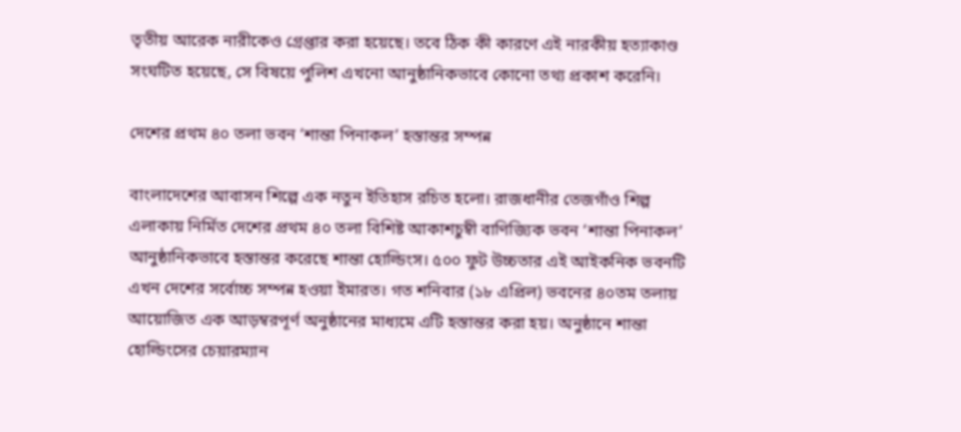তৃতীয় আরেক নারীকেও গ্রেপ্তার করা হয়েছে। তবে ঠিক কী কারণে এই নারকীয় হত্যাকাণ্ড সংঘটিত হয়েছে, সে বিষয়ে পুলিশ এখনো আনুষ্ঠানিকভাবে কোনো তথ্য প্রকাশ করেনি।

দেশের প্রথম ৪০ তলা ভবন ‘শান্তা পিনাকল’ হস্তান্তর সম্পন্ন

বাংলাদেশের আবাসন শিল্পে এক নতুন ইতিহাস রচিত হলো। রাজধানীর তেজগাঁও শিল্প এলাকায় নির্মিত দেশের প্রথম ৪০ তলা বিশিষ্ট আকাশচুম্বী বাণিজ্যিক ভবন ‘শান্তা পিনাকল’ আনুষ্ঠানিকভাবে হস্তান্তর করেছে শান্তা হোল্ডিংস। ৫০০ ফুট উচ্চতার এই আইকনিক ভবনটি এখন দেশের সর্বোচ্চ সম্পন্ন হওয়া ইমারত। গত শনিবার (১৮ এপ্রিল) ভবনের ৪০তম তলায় আয়োজিত এক আড়ম্বরপূর্ণ অনুষ্ঠানের মাধ্যমে এটি হস্তান্তর করা হয়। অনুষ্ঠানে শান্তা হোল্ডিংসের চেয়ারম্যান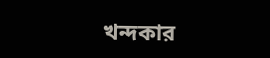খন্দকার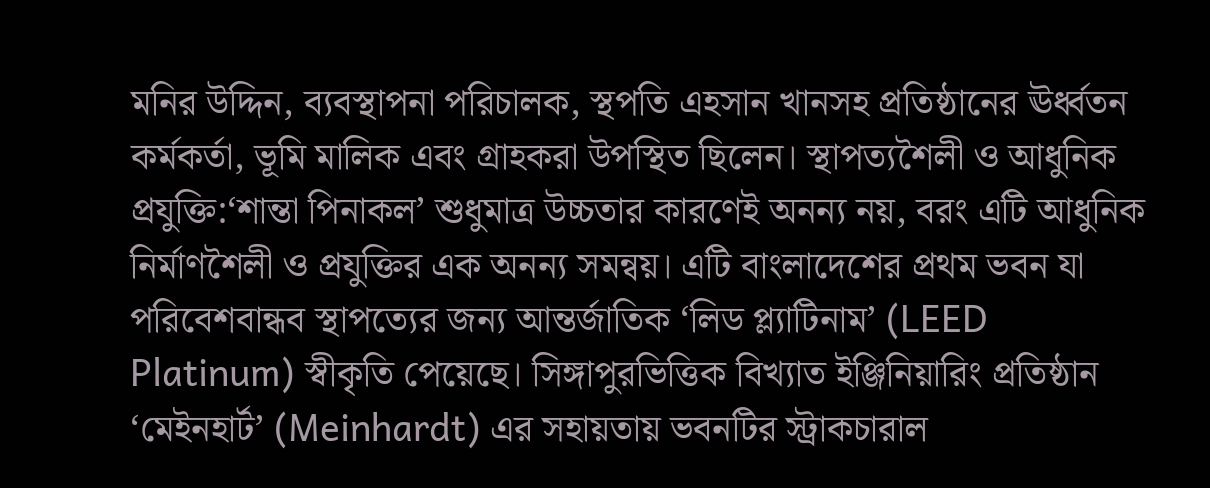মনির উদ্দিন, ব্যবস্থাপনা পরিচালক, স্থপতি এহসান খানসহ প্রতিষ্ঠানের ঊর্ধ্বতন কর্মকর্তা, ভূমি মালিক এবং গ্রাহকরা উপস্থিত ছিলেন। স্থাপত্যশৈলী ও আধুনিক প্রযুক্তি:‘শান্তা পিনাকল’ শুধুমাত্র উচ্চতার কারণেই অনন্য নয়, বরং এটি আধুনিক নির্মাণশৈলী ও প্রযুক্তির এক অনন্য সমন্বয়। এটি বাংলাদেশের প্রথম ভবন যা পরিবেশবান্ধব স্থাপত্যের জন্য আন্তর্জাতিক ‘লিড প্ল্যাটিনাম’ (LEED Platinum) স্বীকৃতি পেয়েছে। সিঙ্গাপুরভিত্তিক বিখ্যাত ইঞ্জিনিয়ারিং প্রতিষ্ঠান ‘মেইনহার্ট’ (Meinhardt) এর সহায়তায় ভবনটির স্ট্রাকচারাল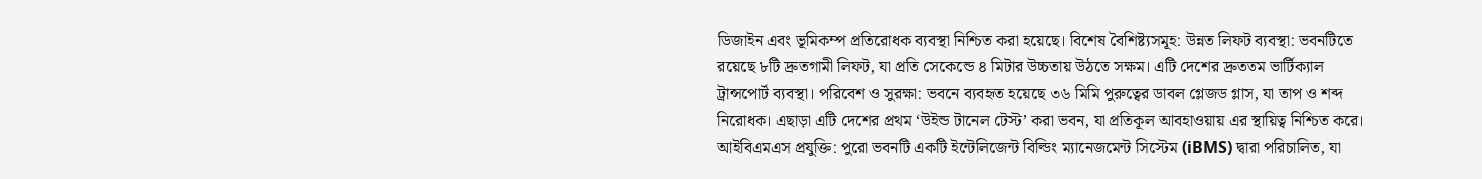ডিজাইন এবং ভূমিকম্প প্রতিরোধক ব্যবস্থা নিশ্চিত করা হয়েছে। বিশেষ বৈশিষ্ট্যসমূহ: উন্নত লিফট ব্যবস্থা: ভবনটিতে রয়েছে ৮টি দ্রুতগামী লিফট, যা প্রতি সেকেন্ডে ৪ মিটার উচ্চতায় উঠতে সক্ষম। এটি দেশের দ্রুততম ভার্টিক্যাল ট্রান্সপোর্ট ব্যবস্থা। পরিবেশ ও সুরক্ষা: ভবনে ব্যবহৃত হয়েছে ৩৬ মিমি পুরুত্বের ডাবল গ্লেজড গ্লাস, যা তাপ ও শব্দ নিরোধক। এছাড়া এটি দেশের প্রথম ‘উইন্ড টানেল টেস্ট’ করা ভবন, যা প্রতিকূল আবহাওয়ায় এর স্থায়িত্ব নিশ্চিত করে। আইবিএমএস প্রযুক্তি: পুরো ভবনটি একটি ইন্টেলিজেন্ট বিল্ডিং ম্যানেজমেন্ট সিস্টেম (iBMS) দ্বারা পরিচালিত, যা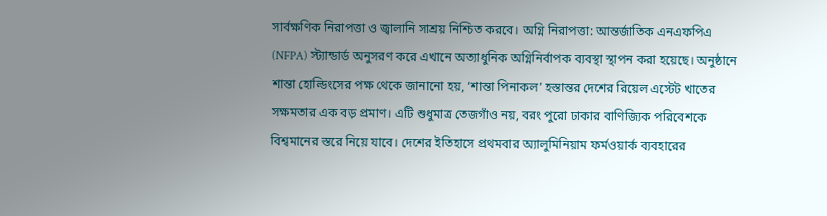সার্বক্ষণিক নিরাপত্তা ও জ্বালানি সাশ্রয় নিশ্চিত করবে। অগ্নি নিরাপত্তা: আন্তর্জাতিক এনএফপিএ (NFPA) স্ট্যান্ডার্ড অনুসরণ করে এখানে অত্যাধুনিক অগ্নিনির্বাপক ব্যবস্থা স্থাপন করা হয়েছে। অনুষ্ঠানে শান্তা হোল্ডিংসের পক্ষ থেকে জানানো হয়, ‘শান্তা পিনাকল’ হস্তান্তর দেশের রিয়েল এস্টেট খাতের সক্ষমতার এক বড় প্রমাণ। এটি শুধুমাত্র তেজগাঁও নয়, বরং পুরো ঢাকার বাণিজ্যিক পরিবেশকে বিশ্বমানের স্তরে নিয়ে যাবে। দেশের ইতিহাসে প্রথমবার অ্যালুমিনিয়াম ফর্মওয়ার্ক ব্যবহারের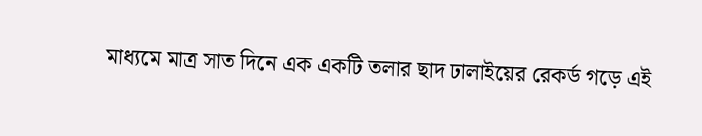মাধ্যমে মাত্র সাত দিনে এক একটি তলার ছাদ ঢালাইয়ের রেকর্ড গড়ে এই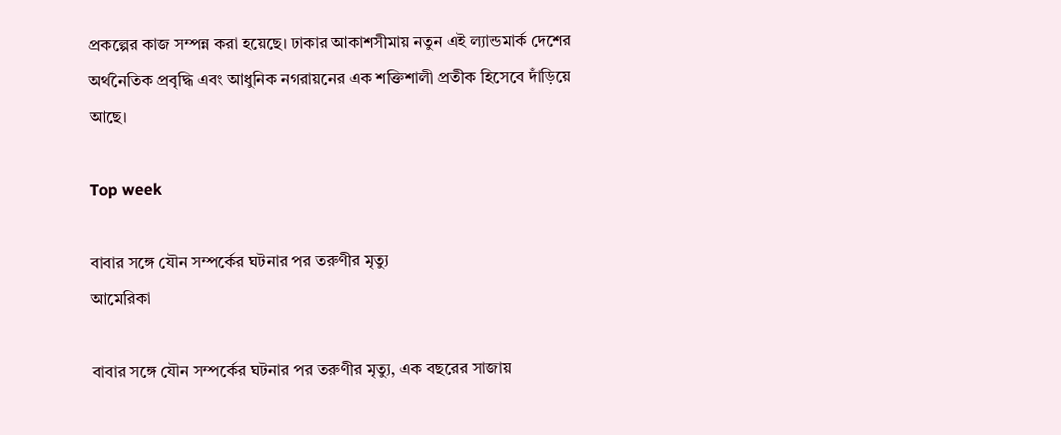প্রকল্পের কাজ সম্পন্ন করা হয়েছে। ঢাকার আকাশসীমায় নতুন এই ল্যান্ডমার্ক দেশের অর্থনৈতিক প্রবৃদ্ধি এবং আধুনিক নগরায়নের এক শক্তিশালী প্রতীক হিসেবে দাঁড়িয়ে আছে।

Top week

বাবার সঙ্গে যৌন সম্পর্কের ঘটনার পর তরুণীর মৃত্যু
আমেরিকা

বাবার সঙ্গে যৌন সম্পর্কের ঘটনার পর তরুণীর মৃত্যু, এক বছরের সাজায়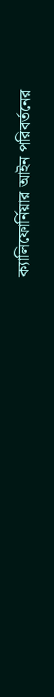ক্যালিফোর্নিয়ার আইন পরিবর্তনের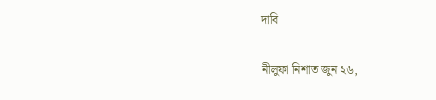দাবি

নীলুফা নিশাত জুন ২৬,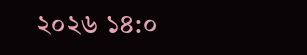২০২৬ ১৪:০